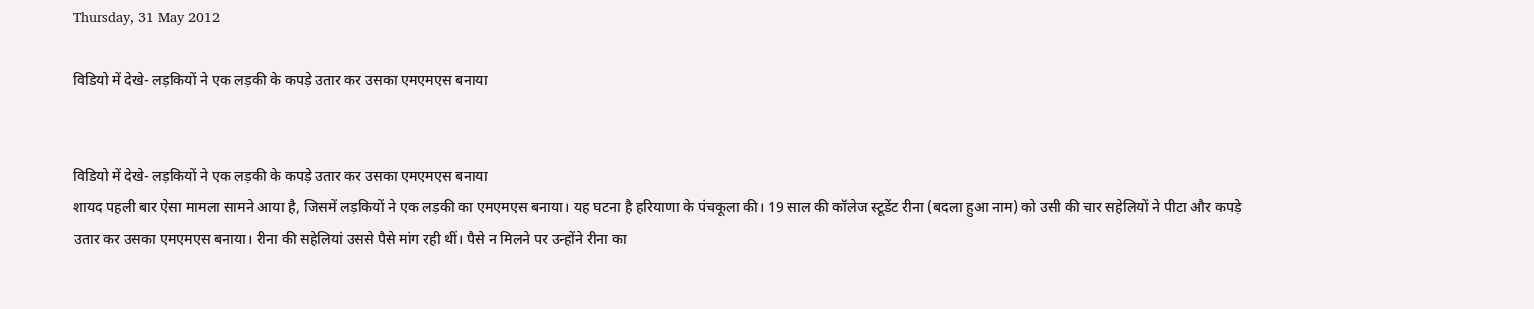Thursday, 31 May 2012

विडियो में देखे- लड़कियों ने एक लड़की के कपड़े उतार कर उसका एमएमएस बनाया


विडियो में देखे- लड़कियों ने एक लड़की के कपड़े उतार कर उसका एमएमएस बनाया
शायद पहली बार ऐसा मामला सामने आया है, जिसमें लड़कियों ने एक लड़की का एमएमएस बनाया। यह घटना है हरियाणा के पंचकूला की। 19 साल की कॉलेज स्टूडेंट रीना (बदला हुआ नाम) को उसी की चार सहेलियों ने पीटा और कपड़े उतार कर उसका एमएमएस बनाया। रीना की सहेलियां उससे पैसे मांग रही थीं। पैसे न मिलने पर उन्होंने रीना का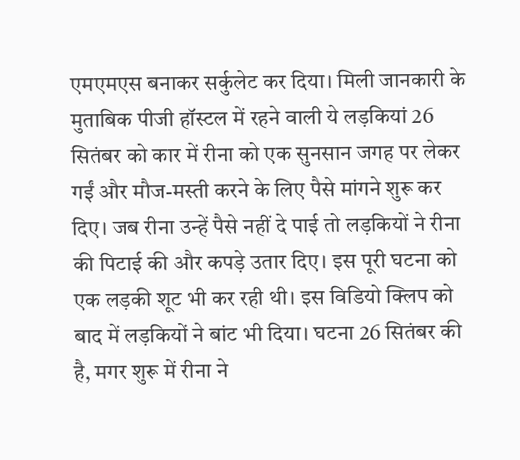एमएमएस बनाकर सर्कुलेट कर दिया। मिली जानकारी के मुताबिक पीजी हॉस्टल में रहने वाली ये लड़कियां 26 सितंबर को कार में रीना को एक सुनसान जगह पर लेकर गईं और मौज-मस्ती करने के लिए पैसे मांगने शुरू कर दिए। जब रीना उन्हें पैसे नहीं दे पाई तो लड़कियों ने रीना की पिटाई की और कपड़े उतार दिए। इस पूरी घटना को एक लड़की शूट भी कर रही थी। इस विडियो क्लिप को बाद में लड़कियों ने बांट भी दिया। घटना 26 सितंबर की है, मगर शुरू में रीना ने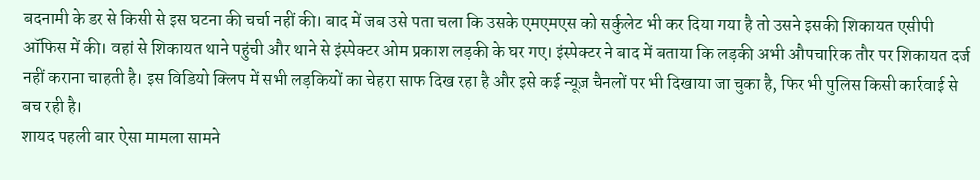बदनामी के डर से किसी से इस घटना की चर्चा नहीं की। बाद में जब उसे पता चला कि उसके एमएमएस को सर्कुलेट भी कर दिया गया है तो उसने इसकी शिकायत एसीपी ऑफिस में की। वहां से शिकायत थाने पहुंची और थाने से इंस्पेक्टर ओम प्रकाश लड़की के घर गए। इंस्पेक्टर ने बाद में बताया कि लड़की अभी औपचारिक तौर पर शिकायत दर्ज नहीं कराना चाहती है। इस विडियो क्लिप में सभी लड़कियों का चेहरा साफ दिख रहा है और इसे कई न्यूज़ चैनलों पर भी दिखाया जा चुका है, फिर भी पुलिस किसी कार्रवाई से बच रही है।
शायद पहली बार ऐसा मामला सामने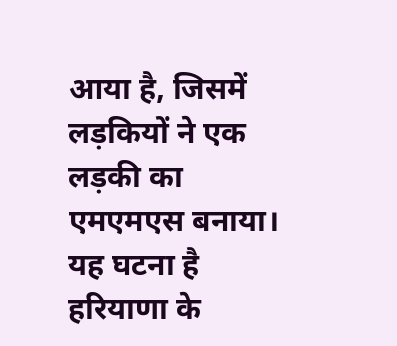आया है, जिसमें लड़कियों ने एक लड़की का एमएमएस बनाया। यह घटना है हरियाणा के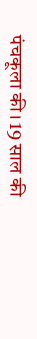पंचकूला की। 19 साल की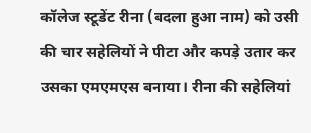कॉलेज स्टूडेंट रीना (बदला हुआ नाम) को उसी की चार सहेलियों ने पीटा और कपड़े उतार कर उसका एमएमएस बनाया। रीना की सहेलियां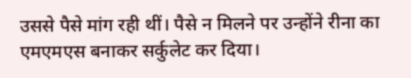उससे पैसे मांग रही थीं। पैसे न मिलने पर उन्होंने रीना का एमएमएस बनाकर सर्कुलेट कर दिया।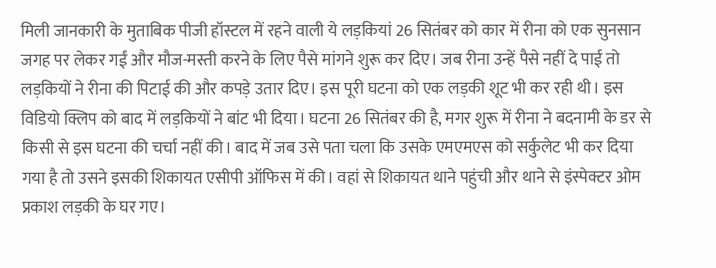मिली जानकारी के मुताबिक पीजी हॉस्टल में रहने वाली ये लड़कियां 26 सितंबर को कार में रीना को एक सुनसान जगह पर लेकर गईं और मौज-मस्ती करने के लिए पैसे मांगने शुरू कर दिए। जब रीना उन्हें पैसे नहीं दे पाई तो लड़कियों ने रीना की पिटाई की और कपड़े उतार दिए। इस पूरी घटना को एक लड़की शूट भी कर रही थी। इस विडियो क्लिप को बाद में लड़कियों ने बांट भी दिया। घटना 26 सितंबर की है, मगर शुरू में रीना ने बदनामी के डर से किसी से इस घटना की चर्चा नहीं की। बाद में जब उसे पता चला कि उसके एमएमएस को सर्कुलेट भी कर दिया गया है तो उसने इसकी शिकायत एसीपी ऑफिस में की। वहां से शिकायत थाने पहुंची और थाने से इंस्पेक्टर ओम प्रकाश लड़की के घर गए।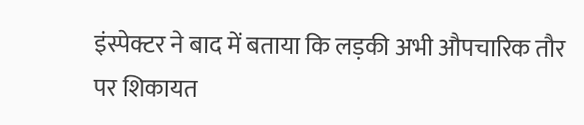इंस्पेक्टर ने बाद में बताया कि लड़की अभी औपचारिक तौर पर शिकायत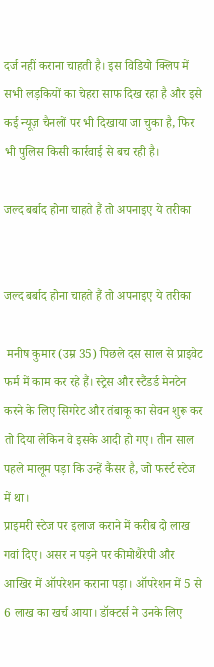दर्ज नहीं कराना चाहती है। इस विडियो क्लिप में सभी लड़कियों का चेहरा साफ दिख रहा है और इसे कई न्यूज़ चैनलों पर भी दिखाया जा चुका है, फिर भी पुलिस किसी कार्रवाई से बच रही है।

जल्द बर्बाद होना चाहते हैं तो अपनाइए ये तरीका


जल्द बर्बाद होना चाहते हैं तो अपनाइए ये तरीका

 मनीष कुमार (उम्र 35) पिछले दस साल से प्राइवेट फर्म में काम कर रहे हैं। स्ट्रेस और स्टैंडर्ड मेनटेन करने के लिए सिगरेट और तंबाकू का सेवन शुरू कर तो दिया लेकिन वे इसके आदी हो गए। तीन साल पहले मालूम पड़ा कि उन्हें कैंसर है, जो फर्स्ट स्टेज में था।
प्राइमरी स्टेज पर इलाज कराने में करीब दो लाख गवां दिए। असर न पड़ने पर कीमोथैरेपी और आखिर में ऑपरेशन कराना पड़ा। ऑपरेशन में 5 से 6 लाख का खर्च आया। डॉक्टर्स ने उनके लिए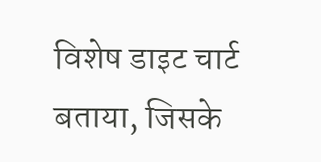विशेष डाइट चार्ट बताया, जिसके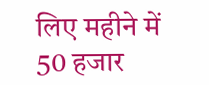लिए महीने में 50 हजार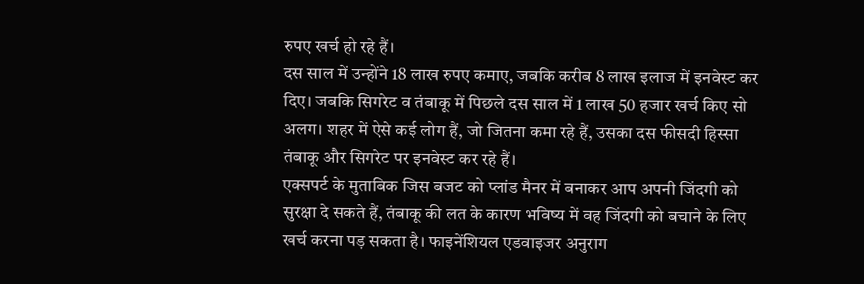रुपए खर्च हो रहे हैं।
दस साल में उन्होंने 18 लाख रुपए कमाए, जबकि करीब 8 लाख इलाज में इनवेस्ट कर दिए। जबकि सिगरेट व तंबाकू में पिछले दस साल में 1 लाख 50 हजार खर्च किए सो अलग। शहर में ऐसे कई लोग हैं, जो जितना कमा रहे हैं, उसका दस फीसदी हिस्सा तंबाकू और सिगरेट पर इनवेस्ट कर रहे हैं।
एक्सपर्ट के मुताबिक जिस बजट को प्लांड मैनर में बनाकर आप अपनी जिंदगी को सुरक्षा दे सकते हैं, तंबाकू की लत के कारण भविष्य में वह जिंदगी को बचाने के लिए खर्च करना पड़ सकता है। फाइनेंशियल एडवाइजर अनुराग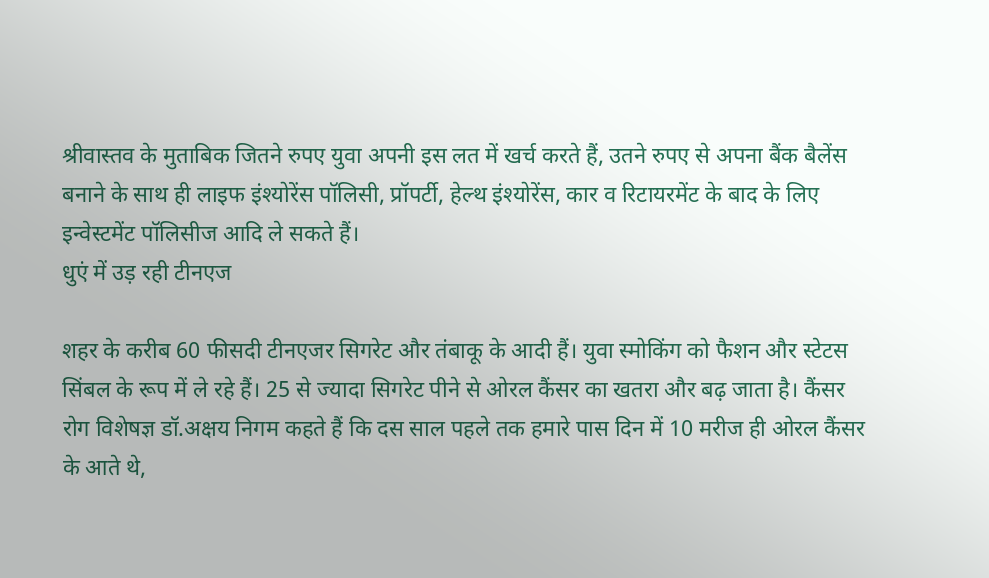श्रीवास्तव के मुताबिक जितने रुपए युवा अपनी इस लत में खर्च करते हैं, उतने रुपए से अपना बैंक बैलेंस बनाने के साथ ही लाइफ इंश्योरेंस पॉलिसी, प्रॉपर्टी, हेल्थ इंश्योरेंस, कार व रिटायरमेंट के बाद के लिए इन्वेस्टमेंट पॉलिसीज आदि ले सकते हैं।
धुएं में उड़ रही टीनएज

शहर के करीब 60 फीसदी टीनएजर सिगरेट और तंबाकू के आदी हैं। युवा स्मोकिंग को फैशन और स्टेटस सिंबल के रूप में ले रहे हैं। 25 से ज्यादा सिगरेट पीने से ओरल कैंसर का खतरा और बढ़ जाता है। कैंसर रोग विशेषज्ञ डॉ.अक्षय निगम कहते हैं कि दस साल पहले तक हमारे पास दिन में 10 मरीज ही ओरल कैंसर के आते थे,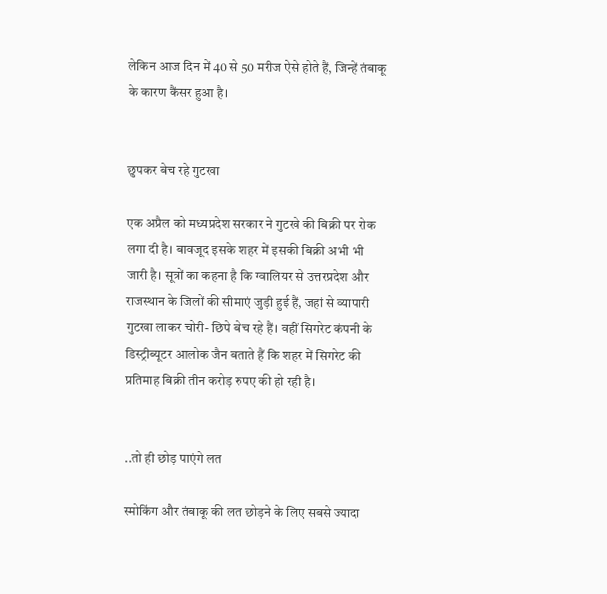लेकिन आज दिन में 40 से 50 मरीज ऐसे होते हैं, जिन्हें तंबाकू के कारण कैंसर हुआ है।


छुपकर बेच रहे गुटखा

एक अप्रैल को मध्यप्रदेश सरकार ने गुटखे की बिक्री पर रोक लगा दी है। बावजूद इसके शहर में इसकी बिक्री अभी भी जारी है। सूत्रों का कहना है कि ग्वालियर से उत्तरप्रदेश और राजस्थान के जिलों की सीमाएं जुड़ी हुई हैं, जहां से व्यापारी गुटखा लाकर चोरी- छिपे बेच रहे हैं। वहीं सिगरेट कंपनी के डिस्ट्रीब्यूटर आलोक जैन बताते हैं कि शहर में सिगरेट की प्रतिमाह बिक्री तीन करोड़ रुपए की हो रही है।


..तो ही छोड़ पाएंगे लत

स्मोकिंग और तंबाकू की लत छोड़ने के लिए सबसे ज्यादा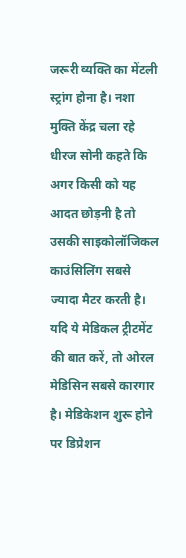जरूरी व्यक्ति का मेंटली स्ट्रांग होना है। नशा मुक्ति केंद्र चला रहे धीरज सोनी कहते कि अगर किसी को यह आदत छोड़नी है तो उसकी साइकोलॉजिकल काउंसिलिंग सबसे ज्यादा मैटर करती है। यदि ये मेडिकल ट्रीटमेंट की बात करें, तो ओरल मेडिसिन सबसे कारगार है। मेडिकेशन शुरू होने पर डिप्रेशन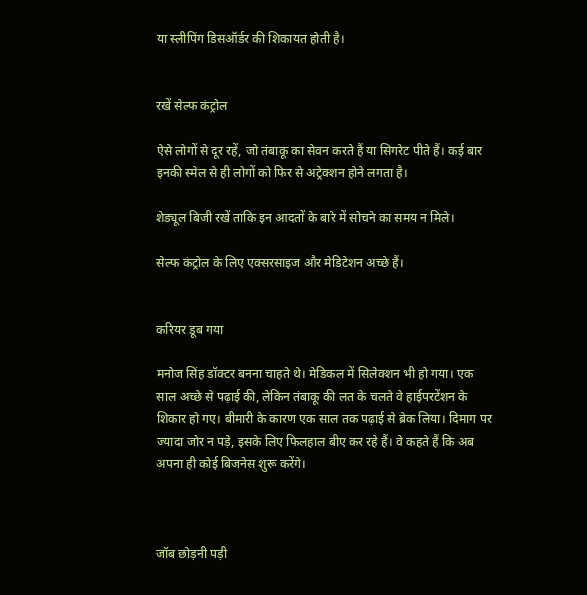या स्लीपिंग डिसऑर्डर की शिकायत होती है।


रखें सेल्फ कंट्रोल

ऐसे लोगों से दूर रहें, जो तंबाकू का सेवन करते हैं या सिगरेट पीते हैं। कई बार इनकी स्मेल से ही लोगों को फिर से अट्रेक्शन होने लगता है।

शेड्यूल बिजी रखें ताकि इन आदतों के बारे में सोचने का समय न मिले।

सेल्फ कंट्रोल के लिए एक्सरसाइज और मेडिटेशन अच्छे हैं।


करियर डूब गया

मनोज सिंह डॉक्टर बनना चाहते थे। मेडिकल में सिलेक्शन भी हो गया। एक साल अच्छे से पढ़ाई की, लेकिन तंबाकू की लत के चलते वे हाईपरटेंशन के शिकार हो गए। बीमारी के कारण एक साल तक पढ़ाई से ब्रेक लिया। दिमाग पर ज्यादा जोर न पड़े, इसके लिए फिलहाल बीए कर रहे हैं। वे कहते हैं कि अब अपना ही कोई बिजनेस शुरू करेंगे।



जॉब छोड़नी पड़ी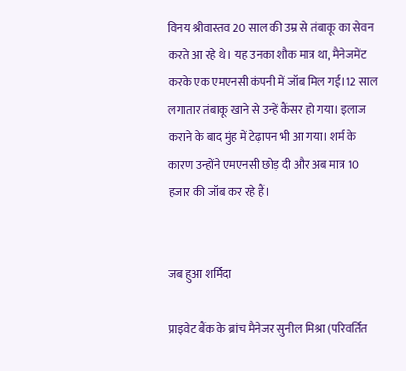विनय श्रीवास्तव 20 साल की उम्र से तंबाकू का सेवन करते आ रहे थे। यह उनका शौक मात्र था, मैनेजमेंट करके एक एमएनसी कंपनी में जॉब मिल गई।12 साल लगातार तंबाकू खाने से उन्हें कैंसर हो गया। इलाज कराने के बाद मुंह में टेढ़ापन भी आ गया। शर्म के कारण उन्होंने एमएनसी छोड़ दी और अब मात्र 10 हजार की जॉब कर रहे हैं।


जब हुआ शर्मिदा

प्राइवेट बैंक के ब्रांच मैनेजर सुनील मिश्रा (परिवर्तित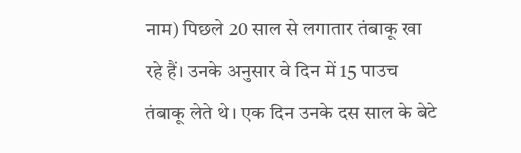नाम) पिछले 20 साल से लगातार तंबाकू खा रहे हैं। उनके अनुसार वे दिन में 15 पाउच तंबाकू लेते थे। एक दिन उनके दस साल के बेटे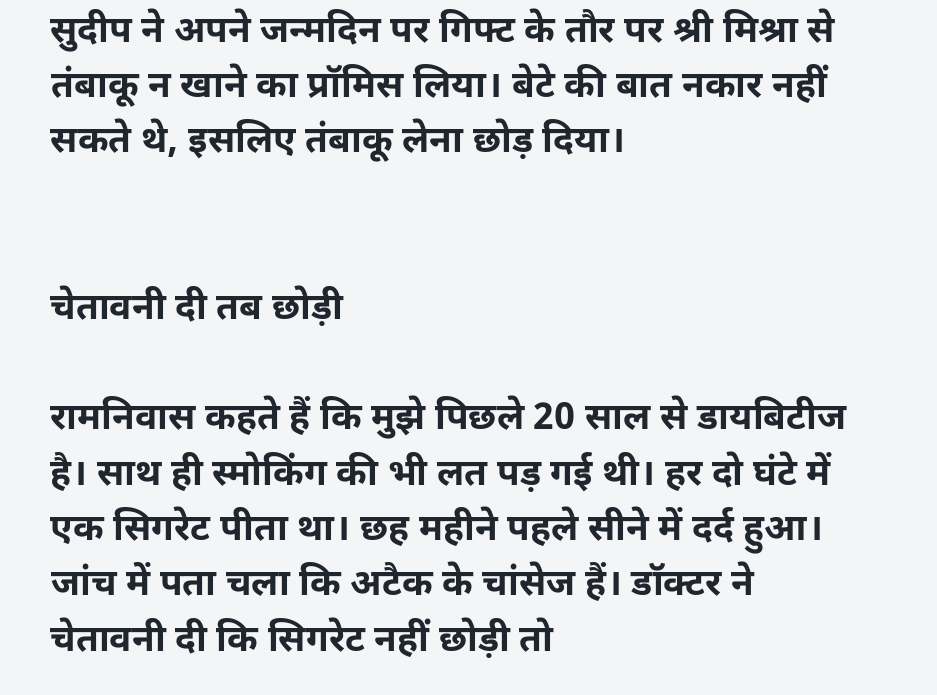सुदीप ने अपने जन्मदिन पर गिफ्ट के तौर पर श्री मिश्रा से तंबाकू न खाने का प्रॉमिस लिया। बेटे की बात नकार नहीं सकते थे, इसलिए तंबाकू लेना छोड़ दिया।


चेतावनी दी तब छोड़ी

रामनिवास कहते हैं कि मुझे पिछले 20 साल से डायबिटीज है। साथ ही स्मोकिंग की भी लत पड़ गई थी। हर दो घंटे में एक सिगरेट पीता था। छह महीने पहले सीने में दर्द हुआ। जांच में पता चला कि अटैक के चांसेज हैं। डॉक्टर ने चेतावनी दी कि सिगरेट नहीं छोड़ी तो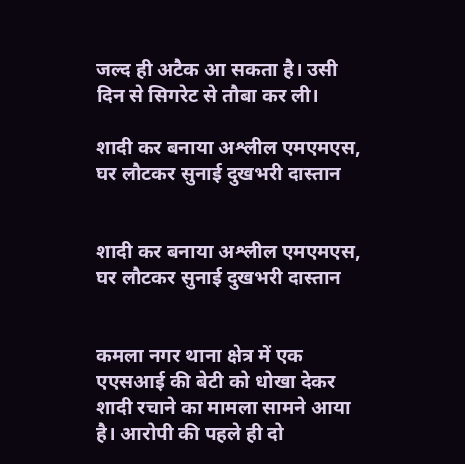जल्द ही अटैक आ सकता है। उसी दिन से सिगरेट से तौबा कर ली।

शादी कर बनाया अश्लील एमएमएस, घर लौटकर सुनाई दुखभरी दास्तान


शादी कर बनाया अश्लील एमएमएस, घर लौटकर सुनाई दुखभरी दास्तान


कमला नगर थाना क्षेत्र में एक एएसआई की बेटी को धोखा देकर शादी रचाने का मामला सामने आया है। आरोपी की पहले ही दो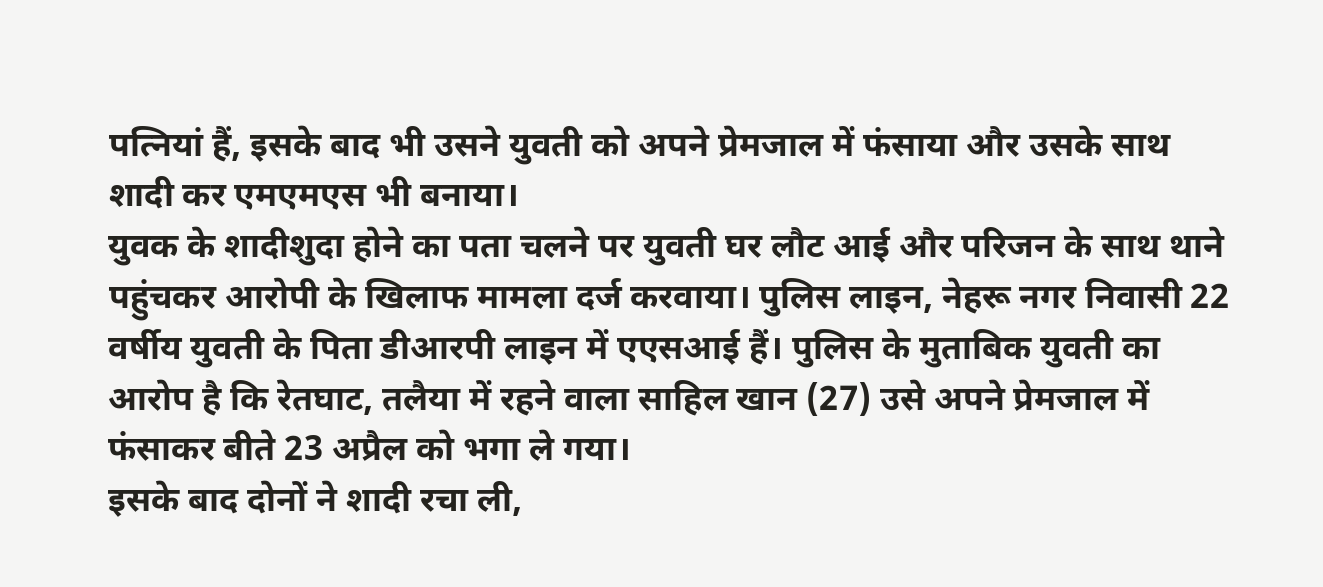पत्नियां हैं, इसके बाद भी उसने युवती को अपने प्रेमजाल में फंसाया और उसके साथ शादी कर एमएमएस भी बनाया।
युवक के शादीशुदा होने का पता चलने पर युवती घर लौट आई और परिजन के साथ थाने पहुंचकर आरोपी के खिलाफ मामला दर्ज करवाया। पुलिस लाइन, नेहरू नगर निवासी 22 वर्षीय युवती के पिता डीआरपी लाइन में एएसआई हैं। पुलिस के मुताबिक युवती का आरोप है कि रेतघाट, तलैया में रहने वाला साहिल खान (27) उसे अपने प्रेमजाल में फंसाकर बीते 23 अप्रैल को भगा ले गया।
इसके बाद दोनों ने शादी रचा ली,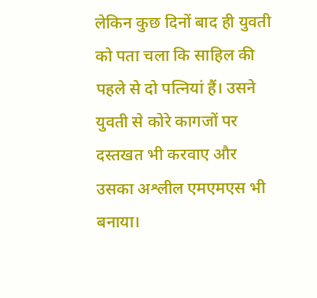लेकिन कुछ दिनों बाद ही युवती को पता चला कि साहिल की पहले से दो पत्नियां हैं। उसने युवती से कोरे कागजों पर दस्तखत भी करवाए और उसका अश्लील एमएमएस भी बनाया।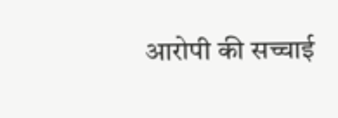आरोपी की सच्चाई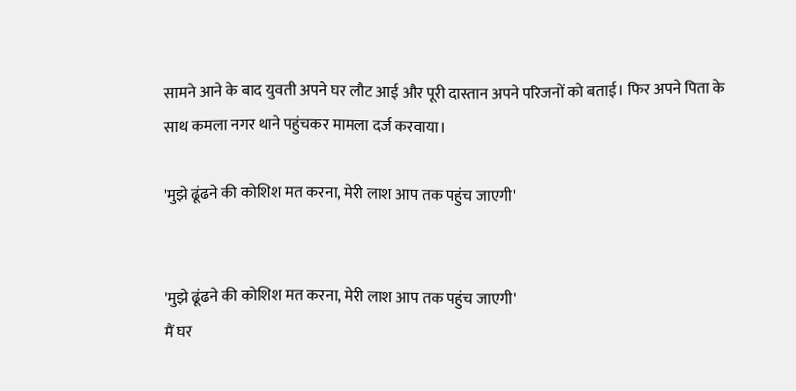सामने आने के बाद युवती अपने घर लौट आई और पूरी दास्तान अपने परिजनों को बताई। फिर अपने पिता के साथ कमला नगर थाने पहुंचकर मामला दर्ज करवाया।

'मुझे ढूंढने की कोशिश मत करना, मेरी लाश आप तक पहुंच जाएगी'


'मुझे ढूंढने की कोशिश मत करना, मेरी लाश आप तक पहुंच जाएगी'
मैं घर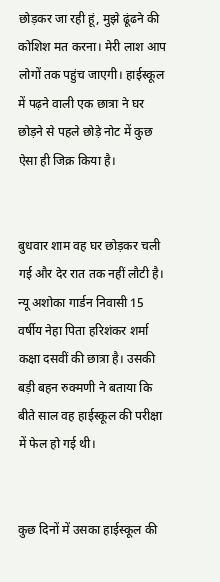छोड़कर जा रही हूं, मुझे ढूंढने की कोशिश मत करना। मेरी लाश आप लोगों तक पहुंच जाएगी। हाईस्कूल में पढ़ने वाली एक छात्रा ने घर छोड़ने से पहले छोड़े नोट में कुछ ऐसा ही जिक्र किया है।


बुधवार शाम वह घर छोड़कर चली गई और देर रात तक नहीं लौटी है। न्यू अशोका गार्डन निवासी 15 वर्षीय नेहा पिता हरिशंकर शर्मा कक्षा दसवीं की छात्रा है। उसकी बड़ी बहन रुक्मणी ने बताया कि बीते साल वह हाईस्कूल की परीक्षा में फेल हो गई थी।


कुछ दिनों में उसका हाईस्कूल की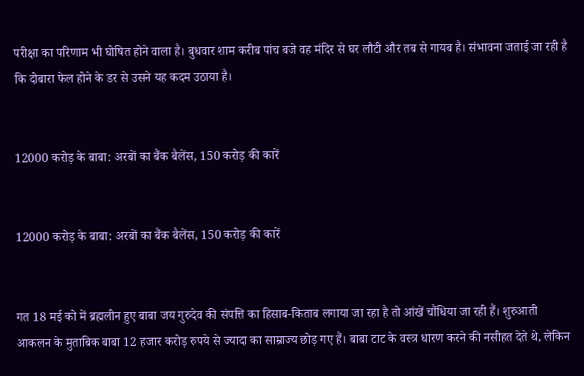परीक्षा का परिणाम भी घोषित होने वाला है। बुधवार शाम करीब पांच बजे वह मंदिर से घर लौटी और तब से गायब है। संभावना जताई जा रही है कि दोबारा फेल होने के डर से उसने यह कदम उठाया है।


12000 करोड़ के बाबा: अरबों का बैंक बैलेंस, 150 करोड़ की कारें


12000 करोड़ के बाबा: अरबों का बैंक बैलेंस, 150 करोड़ की कारें


गत 18 मई को में ब्रह्मलीन हुए बाबा जय गुरुदेव की संपत्ति का हिसाब-किताब लगाया जा रहा है तो आंखें चौंधिया जा रही हैं। शुरुआती आकलन के मुताबिक बाबा 12 हजार करोड़ रुपये से ज्यादा का साम्राज्‍य छोड़ गए हैं। बाबा टाट के वस्‍त्र धारण करने की नसीहत देते थे, लेकिन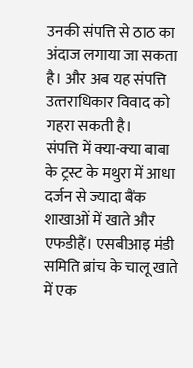उनकी संपत्ति से ठाठ का अंदाज लगाया जा सकता है। और अब यह संपत्ति उत्‍तराधिकार विवाद को गहरा सकती है।
संपत्ति में क्‍या-क्‍या बाबा के ट्रस्ट के मथुरा में आधा दर्जन से ज्यादा बैंक शाखाओं में खाते और एफडीहैं। एसबीआइ मंडी समिति ब्रांच के चालू खाते में एक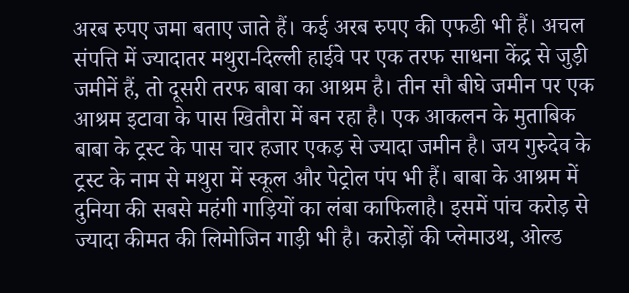अरब रुपए जमा बताए जाते हैं। कई अरब रुपए की एफडी भी हैं। अचल संपत्ति में ज्यादातर मथुरा-दिल्ली हाईवे पर एक तरफ साधना केंद्र से जुड़ी जमीनें हैं, तो दूसरी तरफ बाबा का आश्रम है। तीन सौ बीघे जमीन पर एक आश्रम इटावा के पास खितौरा में बन रहा है। एक आकलन के मुताबिक बाबा के ट्रस्ट के पास चार हजार एकड़ से ज्यादा जमीन है। जय गुरुदेव के ट्रस्ट के नाम से मथुरा में स्कूल और पेट्रोल पंप भी हैं। बाबा के आश्रम में दुनिया की सबसे महंगी गाड़ियों का लंबा काफिलाहै। इसमें पांच करोड़ से ज्यादा कीमत की लिमोजिन गाड़ी भी है। करोड़ों की प्लेमाउथ, ओल्ड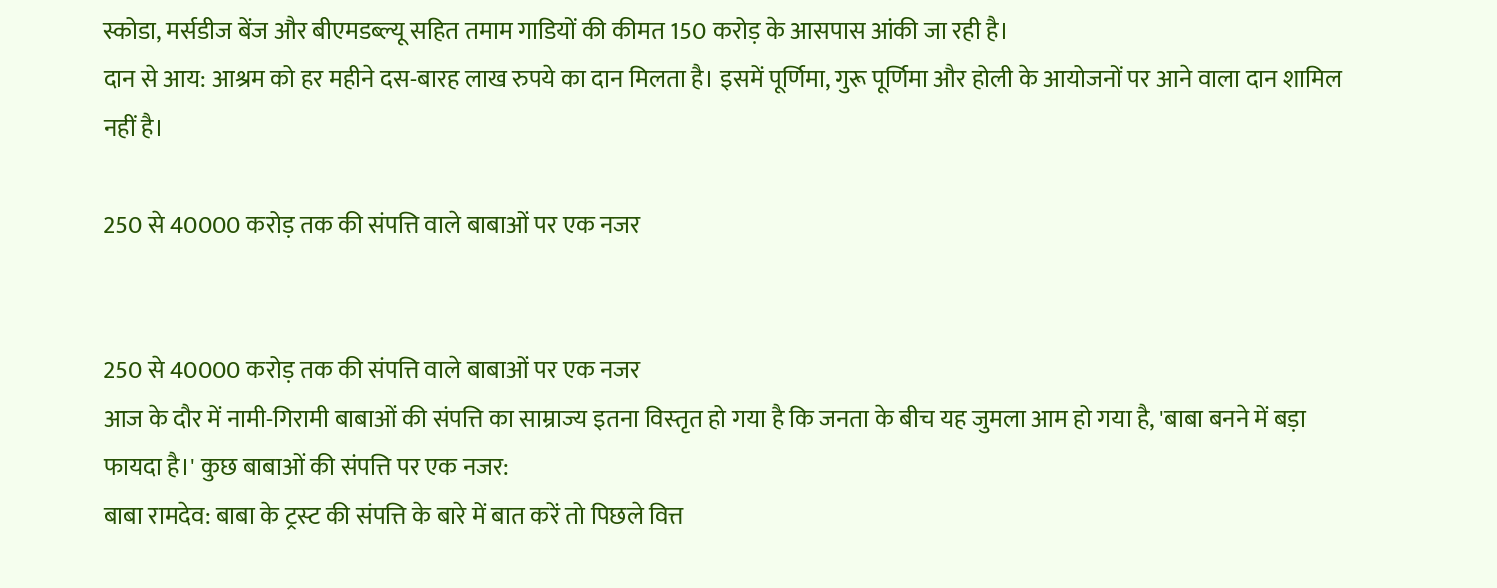स्कोडा, मर्सडीज बेंज और बीएमडब्ल्यू सहित तमाम गाडियों की कीमत 150 करोड़ के आसपास आंकी जा रही है।
दान से आय: आश्रम को हर महीने दस-बारह लाख रुपये का दान मिलता है। इसमें पूर्णिमा, गुरू पूर्णिमा और होली के आयोजनों पर आने वाला दान शामिल नहीं है।

250 से 40000 करोड़ तक की संपत्ति वाले बाबाओं पर एक नजर


250 से 40000 करोड़ तक की संपत्ति वाले बाबाओं पर एक नजर
आज के दौर में नामी-गिरामी बाबाओं की संपत्ति का साम्राज्‍य इतना विस्‍तृत हो गया है कि जनता के बीच यह जुमला आम हो गया है, 'बाबा बनने में बड़ा फायदा है।' कुछ बाबाओं की संपत्ति पर एक नजर:
बाबा रामदेव: बाबा के ट्रस्‍ट की संपत्ति के बारे में बात करें तो पिछले वित्त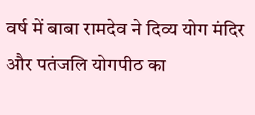वर्ष में बाबा रामदेव ने दिव्य योग मंदिर और पतंजलि योगपीठ का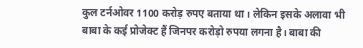कुल टर्नओवर 1100 करोड़ रुपए बताया था। लेकिन इसके अलावा भी बाबा के कई प्रोजेक्ट हैं जिनपर करोड़ो रुपया लगना है। बाबा की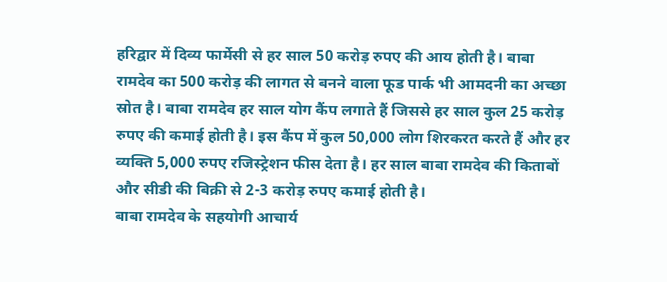हरिद्वार में दिव्य फार्मेसी से हर साल 50 करोड़ रुपए की आय होती है। बाबा रामदेव का 500 करोड़ की लागत से बनने वाला फूड पार्क भी आमदनी का अच्छा स्रोत है। बाबा रामदेव हर साल योग कैंप लगाते हैं जिससे हर साल कुल 25 करोड़ रुपए की कमाई होती है। इस कैंप में कुल 50,000 लोग शिरकरत करते हैं और हर व्यक्ति 5,000 रुपए रजिस्ट्रेशन फीस देता है। हर साल बाबा रामदेव की किताबों और सीडी की बिक्री से 2-3 करोड़ रुपए कमाई होती है।
बाबा रामदेव के सहयोगी आचार्य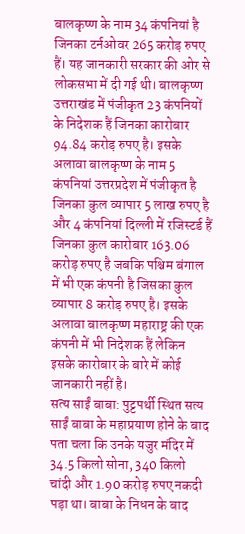बालकृष्ण के नाम 34 कंपनियां है जिनका टर्नओवर 265 करोड़ रुपए हैं। यह जानकारी सरकार की ओर से लोकसभा में दी गई थी। बालकृष्ण उत्तराखंड में पंजीकृत 23 कंपनियों के निदेशक हैं जिनका कारोबार 94.84 करोड़ रुपए है। इसके अलावा बालकृष्ण के नाम 5 कंपनियां उत्तरप्रदेश में पंजीकृत है जिनका कुल व्यापार 5 लाख रुपए है और 4 कंपनियां दिल्ली में रजिस्टर्ड हैं जिनका कुल कारोबार 163.06 करोड़ रुपए है जबकि पश्चिम बंगाल में भी एक कंपनी है जिसका कुल व्यापार 8 करोड़ रुपए है। इसके अलावा बालकृष्ण महाराष्ट्र की एक कंपनी में भी निदेशक हैं लेकिन इसके कारोबार के बारे में कोई जानकारी नहीं है।
सत्‍य साईं बाबा: पुट्टपर्थी स्थित सत्य साईं बाबा के महाप्रयाण होने के बाद पता चला कि उनके यजुर मंदिर में 34.5 किलो सोना, 340 किलो चांदी और 1.90 करोड़ रुपए नकदी पड़ा था। बाबा के निधन के बाद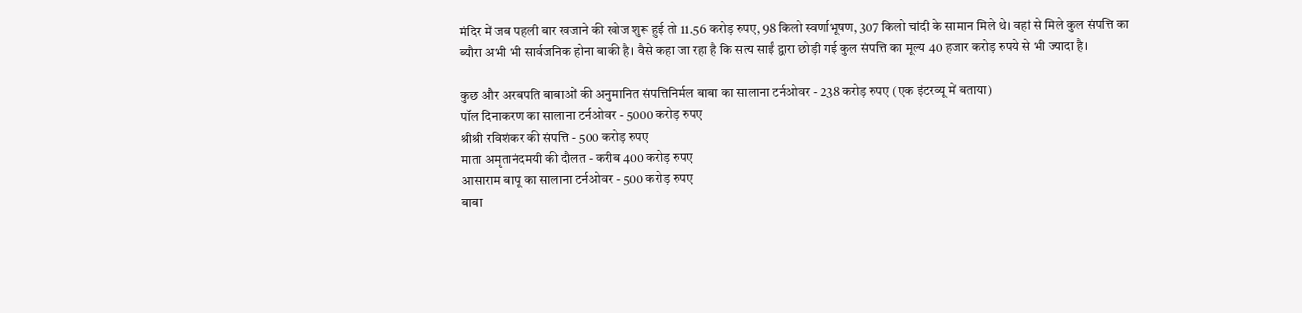मंदिर में जब पहली बार खजाने की खोज शुरू हुई तो 11.56 करोड़ रुपए, 98 किलो स्वर्णाभूषण, 307 किलो चांदी के सामान मिले थे। वहां से मिले कुल संपत्ति का ब्‍यौरा अभी भी सार्वजनिक होना बाकी है। वैसे कहा जा रहा है कि सत्‍य साईं द्वारा छोड़ी गई कुल संपत्ति का मूल्‍य 40 हजार करोड़ रुपये से भी ज्‍यादा है।

कुछ और अरबपति बाबाओं की अनुमानित संपत्तिनिर्मल बाबा का सालाना टर्नओवर - 238 करोड़ रुपए (एक इंटरव्यू में बताया)
पॉल दिनाकरण का सालाना टर्नओवर - 5000 करोड़ रुपए
श्रीश्री रविशंकर की संपत्ति - 500 करोड़ रुपए
माता अमृतानंदमयी की दौलत - करीब 400 करोड़ रुपए
आसाराम बापू का सालाना टर्नओवर - 500 करोड़ रुपए
बाबा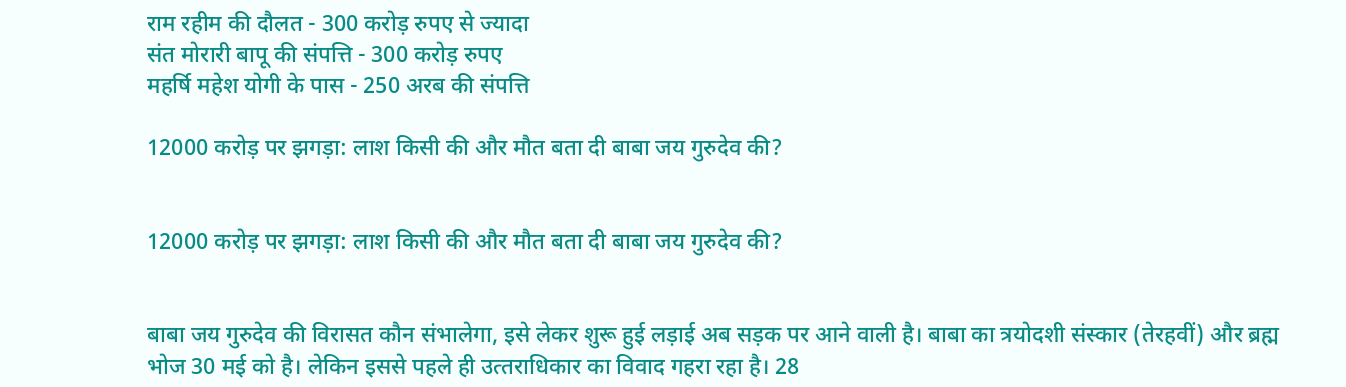राम रहीम की दौलत - 300 करोड़ रुपए से ज्यादा
संत मोरारी बापू की संपत्ति - 300 करोड़ रुपए
महर्षि महेश योगी के पास - 250 अरब की संपत्ति

12000 करोड़ पर झगड़ा: लाश किसी की और मौत बता दी बाबा जय गुरुदेव की?


12000 करोड़ पर झगड़ा: लाश किसी की और मौत बता दी बाबा जय गुरुदेव की?


बाबा जय गुरुदेव की विरासत कौन संभालेगा, इसे लेकर शुरू हुई लड़ाई अब सड़क पर आने वाली है। बाबा का त्रयोदशी संस्‍कार (तेरहवीं) और ब्रह्म भोज 30 मई को है। लेकिन इससे पहले ही उत्‍तराधिकार का विवाद गहरा रहा है। 28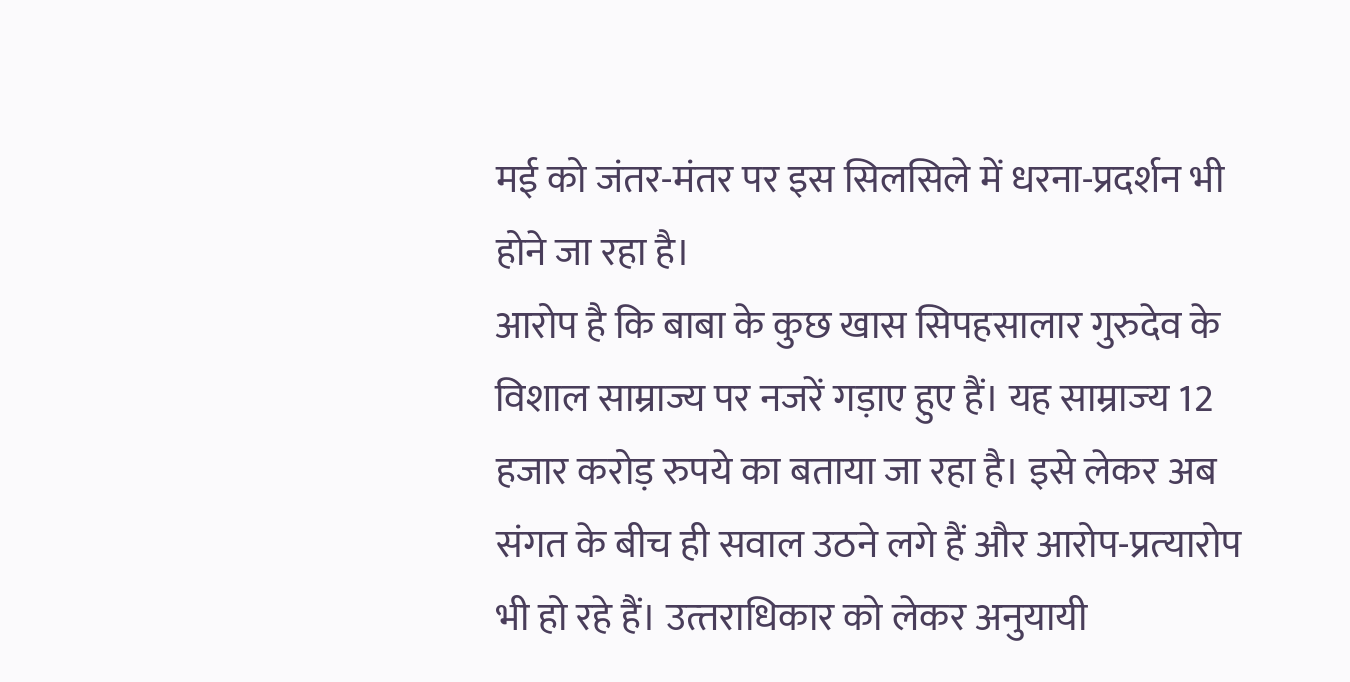मई को जंतर-मंतर पर इस सिलसिले में धरना-प्रदर्शन भी होने जा रहा है।
आरोप है कि बाबा के कुछ खास सिपहसालार गुरुदेव के विशाल साम्राज्य पर नजरें गड़ाए हुए हैं। यह साम्राज्‍य 12 हजार करोड़ रुपये का बताया जा रहा है। इसे लेकर अब संगत के बीच ही सवाल उठने लगे हैं और आरोप-प्रत्‍यारोप भी हो रहे हैं। उत्‍तराधिकार को लेकर अनुयायी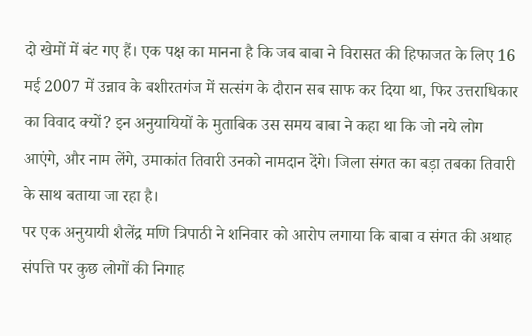दो खेमों में बंट गए हैं। एक पक्ष का मानना है कि जब बाबा ने विरासत की हिफाजत के लिए 16 मई 2007 में उन्नाव के बशीरतगंज में सत्संग के दौरान सब साफ कर दिया था, फिर उत्तराधिकार का विवाद क्यों? इन अनुयायियों के मुताबिक उस समय बाबा ने कहा था कि जो नये लोग आएंगे, और नाम लेंगे, उमाकांत तिवारी उनको नामदान देंगे। जिला संगत का बड़ा तबका तिवारी के साथ बताया जा रहा है।
पर एक अनुयायी शैलेंद्र मणि त्रिपाठी ने शनिवार को आरोप लगाया कि बाबा व संगत की अथाह संपत्ति पर कुछ लोगों की निगाह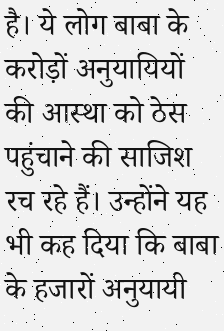है। ये लोग बाबा के करोड़ों अनुयायियों की आस्था को ठेस पहुंचाने की साजिश रच रहे हैं। उन्‍होंने यह भी कह दिया कि बाबा के हजारों अनुयायी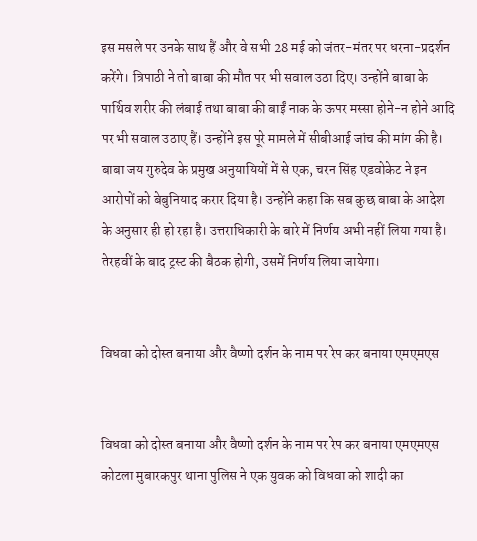इस मसले पर उनके साथ हैं और वे सभी 28 मई को जंतर-मंतर पर धरना-प्रदर्शन करेंगे। त्रिपाठी ने तो बाबा की मौत पर भी सवाल उठा दिए। उन्‍होंने बाबा के पार्थिव शरीर की लंबाई तथा बाबा की बाईं नाक के ऊपर मस्सा होने-न होने आदि पर भी सवाल उठाए हैं। उन्होंने इस पूरे मामले में सीबीआई जांच की मांग की है।
बाबा जय गुरुदेव के प्रमुख अनुयायियों में से एक, चरन सिंह एडवोकेट ने इन आरोपों को बेबुनियाद करार दिया है। उन्होंने कहा कि सब कुछ बाबा के आदेश के अनुसार ही हो रहा है। उत्तराधिकारी के बारे में निर्णय अभी नहीं लिया गया है। तेरहवीं के बाद ट्रस्ट की बैठक होगी, उसमें निर्णय लिया जायेगा।


विधवा को दोस्‍त बनाया और वैष्‍णो दर्शन के नाम पर रेप कर बनाया एमएमएस


विधवा को दोस्‍त बनाया और वैष्‍णो दर्शन के नाम पर रेप कर बनाया एमएमएस
कोटला मुबारकपुर थाना पुलिस ने एक युवक को विधवा को शादी का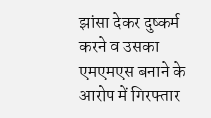झांसा देकर दुष्कर्म करने व उसका एमएमएस बनाने के आरोप में गिरफ्तार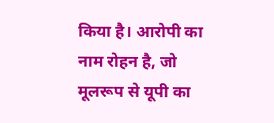किया है। आरोपी का नाम रोहन है, जो मूलरूप से यूपी का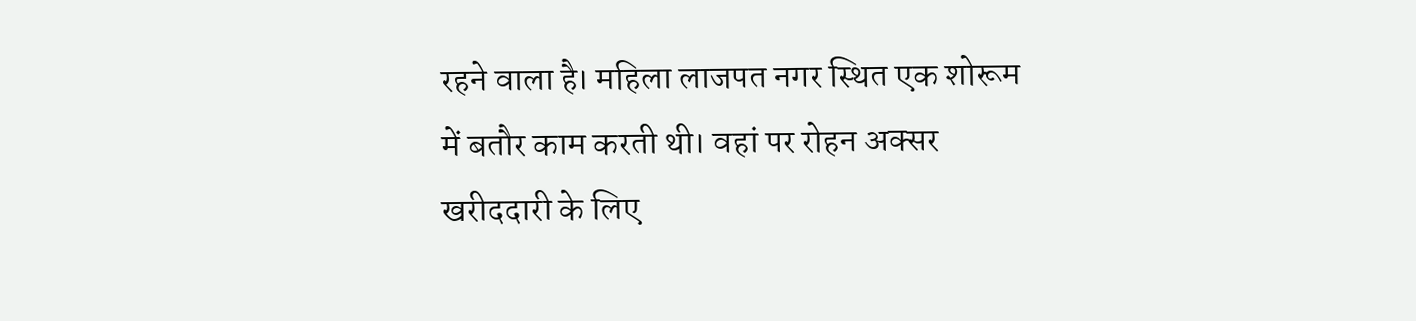रहने वाला है। महिला लाजपत नगर स्थित एक शोरूम में बतौर काम करती थी। वहां पर रोहन अक्सर खरीददारी के लिए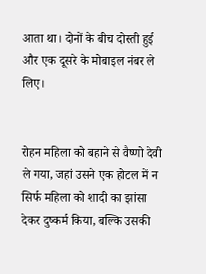आता था। दोनों के बीच दोस्ती हुई और एक दूसरे के मोबाइल नंबर ले लिए।


रोहन महिला को बहाने से वैष्णो देवी ले गया, जहां उसने एक होटल में न सिर्फ महिला को शादी का झांसा देकर दुष्कर्म किया, बल्कि उसकी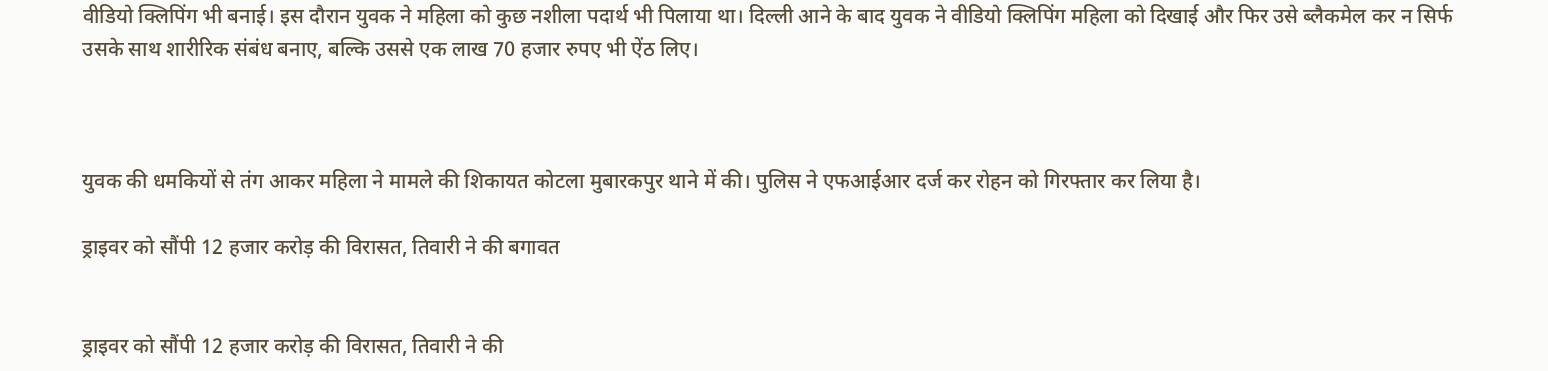वीडियो क्लिपिंग भी बनाई। इस दौरान युवक ने महिला को कुछ नशीला पदार्थ भी पिलाया था। दिल्ली आने के बाद युवक ने वीडियो क्लिपिंग महिला को दिखाई और फिर उसे ब्लैकमेल कर न सिर्फ उसके साथ शारीरिक संबंध बनाए, बल्कि उससे एक लाख 70 हजार रुपए भी ऐंठ लिए।



युवक की धमकियों से तंग आकर महिला ने मामले की शिकायत कोटला मुबारकपुर थाने में की। पुलिस ने एफआईआर दर्ज कर रोहन को गिरफ्तार कर लिया है।

ड्राइवर को सौंपी 12 हजार करोड़ की विरासत, तिवारी ने की बगावत


ड्राइवर को सौंपी 12 हजार करोड़ की विरासत, तिवारी ने की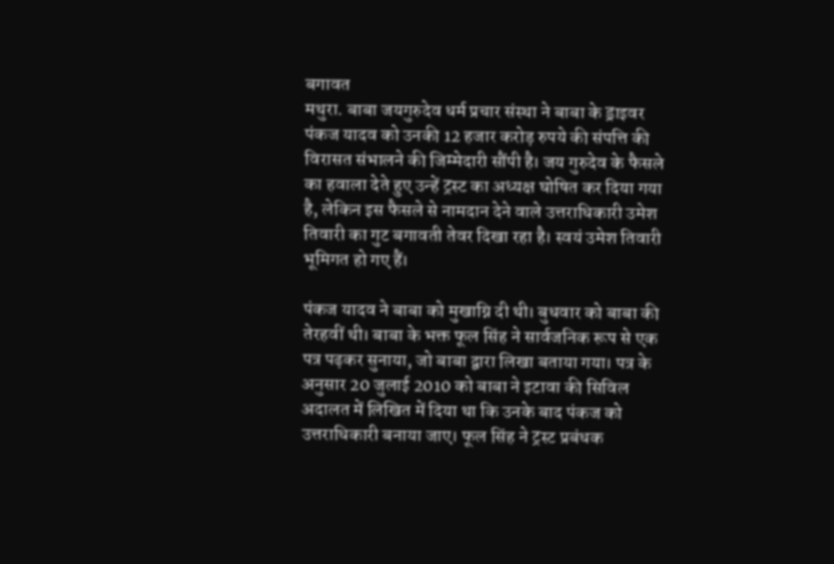बगावत
मथुरा. बाबा जयगुरुदेव धर्म प्रचार संस्था ने बाबा के ड्राइवर पंकज यादव को उनकी 12 हजार करोड़ रुपये की संपत्ति की विरासत संभालने की जिम्‍मेदारी सौंपी है। जय गुरुदेव के फैसले का हवाला देते हुए उन्‍हें ट्रस्ट का अध्यक्ष घोषित कर दिया गया है, लेकिन इस फैसले से नामदान देने वाले उत्तराधिकारी उमेश तिवारी का गुट बगावती तेवर दिखा रहा है। स्वयं उमेश तिवारी भूमिगत हो गए हैं।

पंकज यादव ने बाबा को मुखाग्नि दी थी। बुधवार को बाबा की तेरहवीं थी। बाबा के भक्त फूल सिंह ने सार्वजनिक रूप से एक पत्र पढ़कर सुनाया, जो बाबा द्वारा लिखा बताया गया। पत्र के अनुसार 20 जुलाई 2010 को बाबा ने इटावा की सिविल अदालत में लिखित में दिया था कि उनके बाद पंकज को उत्तराधिकारी बनाया जाए। फूल सिंह ने ट्रस्ट प्रबंधक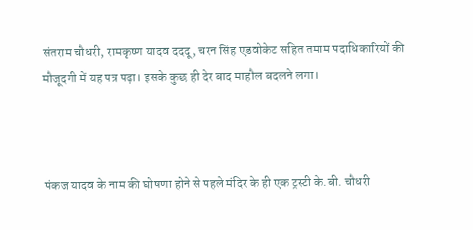संतराम चौधरी, रामकृष्ण यादव दददू, चरन सिंह एडवोकेट सहित तमाम पदाधिकारियों की मौजूदगी में यह पत्र पढ़ा। इसके कुछ ही देर बाद माहौल बदलने लगा।



पंकज यादव के नाम की घोषणा होने से पहले मंदिर के ही एक ट्रस्टी के.बी. चौधरी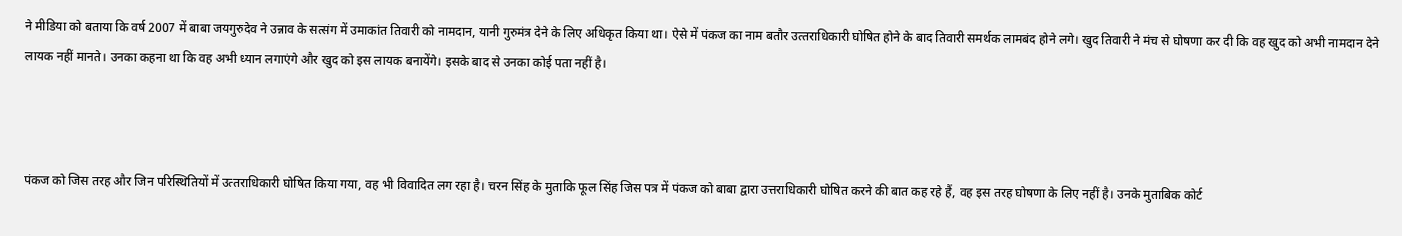ने मीडिया को बताया कि वर्ष 2007 में बाबा जयगुरुदेव ने उन्नाव के सत्संग में उमाकांत तिवारी को नामदान, यानी गुरुमंत्र देने के लिए अधिकृत किया था। ऐसे में पंकज का नाम बतौर उत्‍तराधिकारी घोषित होने के बाद तिवारी समर्थक लामबंद होने लगे। खुद तिवारी ने मंच से घोषणा कर दी कि वह खुद को अभी नामदान देने लायक नहीं मानते। उनका कहना था कि वह अभी ध्यान लगाएंगे और खुद को इस लायक बनायेंगे। इसके बाद से उनका कोई पता नहीं है।



पंकज को जिस तरह और जिन परिस्थितियों में उत्‍तराधिकारी घोषित किया गया, वह भी विवादित लग रहा है। चरन सिंह के मुताकि फूल सिंह जिस पत्र में पंकज को बाबा द्वारा उत्तराधिकारी घोषित करने की बात कह रहे हैं, वह इस तरह घोषणा के लिए नहीं है। उनके मुताबिक कोर्ट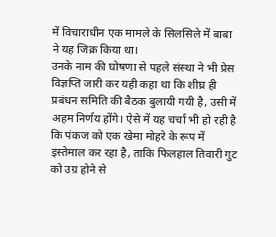में विचाराधीन एक मामले के सिलसिले में बाबा ने यह जिक्र किया था।
उनके नाम की घोषणा से पहले संस्था ने भी प्रेस विज्ञप्ति जारी कर यही कहा था कि शीघ्र ही प्रबंधन समिति की बैठक बुलायी गयी है, उसी में अहम निर्णय होंगे। ऐसे में यह चर्चा भी हो रही है कि पंकज को एक खेमा मोहरे के रूप में इस्‍तेमाल कर रहा है, ताकि फिलहाल तिवारी गुट को उग्र होने से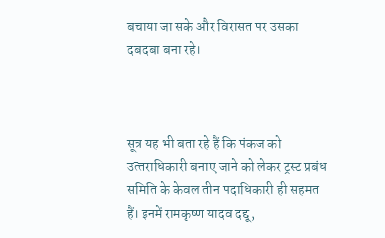बचाया जा सके और विरासत पर उसका दबदबा बना रहे।



सूत्र यह भी बता रहे हैं कि पंकज को उत्‍तराधिकारी बनाए जाने को लेकर ट्रस्‍ट प्रबंध समिति के केवल तीन पदाधिकारी ही सहमत हैं। इनमें रामकृष्ण यादव दद्दू,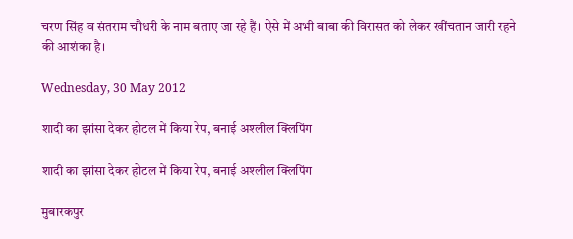चरण सिंह व संतराम चौधरी के नाम बताए जा रहे हैं। ऐसे में अभी बाबा की विरासत को लेकर खींचतान जारी रहने की आशंका है।

Wednesday, 30 May 2012

शादी का झांसा देकर होटल में किया रेप, बनाई अश्‍लील क्लिपिंग

शादी का झांसा देकर होटल में किया रेप, बनाई अश्‍लील क्लिपिंग

मुबारकपुर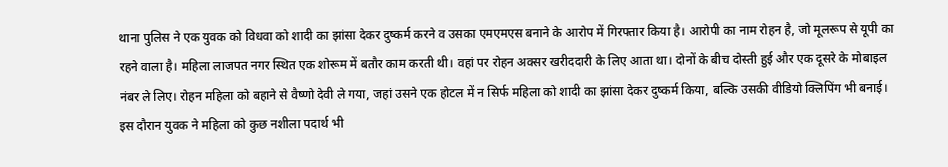थाना पुलिस ने एक युवक को विधवा को शादी का झांसा देकर दुष्कर्म करने व उसका एमएमएस बनाने के आरोप में गिरफ्तार किया है। आरोपी का नाम रोहन है, जो मूलरूप से यूपी का रहने वाला है। महिला लाजपत नगर स्थित एक शोरूम में बतौर काम करती थी। वहां पर रोहन अक्सर खरीददारी के लिए आता था। दोनों के बीच दोस्ती हुई और एक दूसरे के मोबाइल नंबर ले लिए। रोहन महिला को बहाने से वैष्णो देवी ले गया, जहां उसने एक होटल में न सिर्फ महिला को शादी का झांसा देकर दुष्कर्म किया, बल्कि उसकी वीडियो क्लिपिंग भी बनाई।
इस दौरान युवक ने महिला को कुछ नशीला पदार्थ भी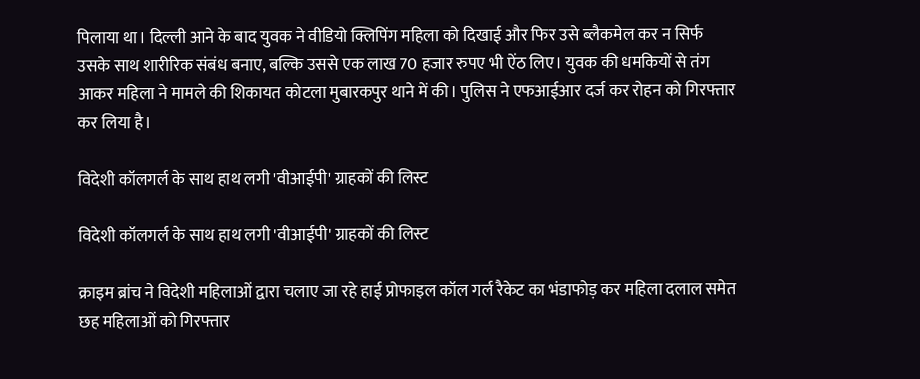पिलाया था। दिल्ली आने के बाद युवक ने वीडियो क्लिपिंग महिला को दिखाई और फिर उसे ब्लैकमेल कर न सिर्फ उसके साथ शारीरिक संबंध बनाए, बल्कि उससे एक लाख 70 हजार रुपए भी ऐंठ लिए। युवक की धमकियों से तंग आकर महिला ने मामले की शिकायत कोटला मुबारकपुर थाने में की। पुलिस ने एफआईआर दर्ज कर रोहन को गिरफ्तार कर लिया है।

विदेशी कॉलगर्ल के साथ हाथ लगी 'वीआईपी' ग्राहकों की लिस्ट

विदेशी कॉलगर्ल के साथ हाथ लगी 'वीआईपी' ग्राहकों की लिस्ट

क्राइम ब्रांच ने विदेशी महिलाओं द्वारा चलाए जा रहे हाई प्रोफाइल कॉल गर्ल रैकेट का भंडाफोड़ कर महिला दलाल समेत छह महिलाओं को गिरफ्तार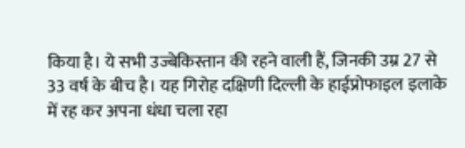किया है। ये सभी उज्बेकिस्तान की रहने वाली हैं, जिनकी उम्र 27 से 33 वर्ष के बीच है। यह गिरोह दक्षिणी दिल्ली के हाईप्रोफाइल इलाके में रह कर अपना धंधा चला रहा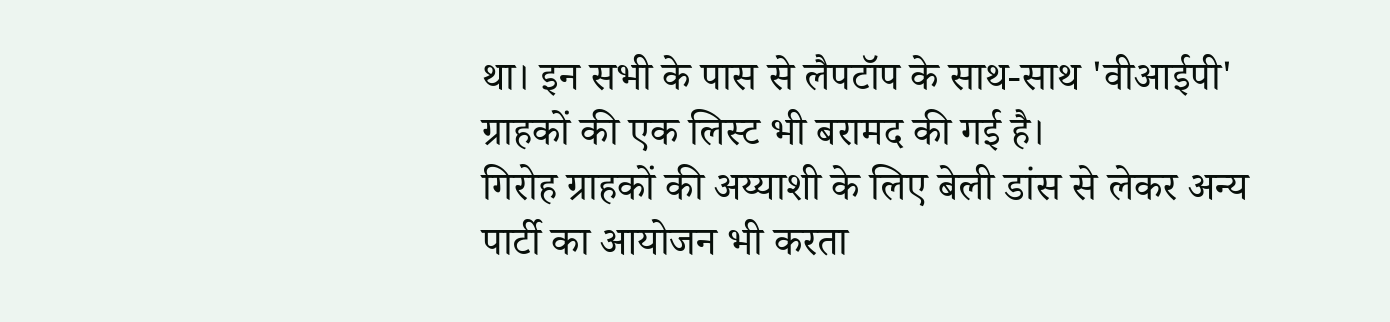था। इन सभी के पास से लैपटॉप के साथ-साथ 'वीआईपी' ग्राहकों की एक लिस्ट भी बरामद की गई है।
गिरोह ग्राहकों की अय्याशी के लिए बेली डांस से लेकर अन्य पार्टी का आयोजन भी करता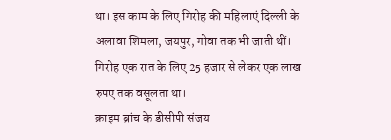था। इस काम के लिए गिरोह की महिलाएं दिल्ली के अलावा शिमला, जयपुर, गोवा तक भी जाती थीं। गिरोह एक रात के लिए 25 हजार से लेकर एक लाख रुपए तक वसूलता था।
क्राइम ब्रांच के डीसीपी संजय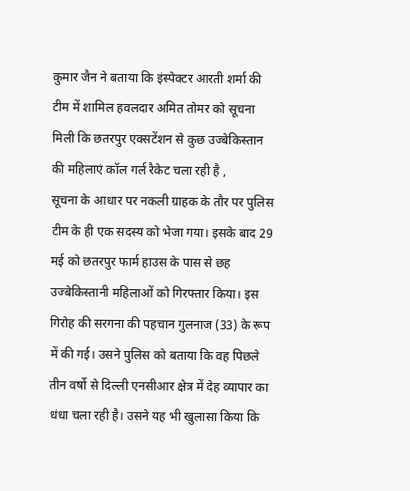कुमार जैन ने बताया कि इंस्पेक्टर आरती शर्मा की टीम में शामिल हवलदार अमित तोमर को सूचना मिली कि छतरपुर एक्सटेंशन से कुछ उज्बेकिस्तान की महिलाएं कॉल गर्ल रैकेट चला रही है ,
सूचना के आधार पर नकली ग्राहक के तौर पर पुलिस टीम के ही एक सदस्य को भेजा गया। इसके बाद 29 मई को छतरपुर फार्म हाउस के पास से छह उज्बेकिस्तानी महिलाओं को गिरफ्तार किया। इस गिरोह की सरगना की पहचान गुलनाज (33) के रूप में की गई। उसने पुलिस को बताया कि वह पिछले तीन वर्षो से दिल्ली एनसीआर क्षेत्र में देह व्यापार का धंधा चला रही है। उसने यह भी खुलासा किया कि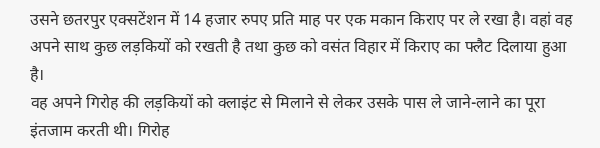उसने छतरपुर एक्सटेंशन में 14 हजार रुपए प्रति माह पर एक मकान किराए पर ले रखा है। वहां वह अपने साथ कुछ लड़कियों को रखती है तथा कुछ को वसंत विहार में किराए का फ्लैट दिलाया हुआ है।
वह अपने गिरोह की लड़कियों को क्लाइंट से मिलाने से लेकर उसके पास ले जाने-लाने का पूरा इंतजाम करती थी। गिरोह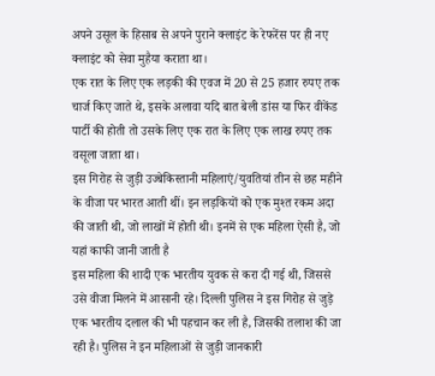अपने उसूल के हिसाब से अपने पुराने क्लाइंट के रेफरेंस पर ही नए क्लाइंट को सेवा मुहैया कराता था।
एक रात के लिए एक लड़की की एवज में 20 से 25 हजार रुपए तक चार्ज किए जाते थे, इसके अलावा यदि बात बेली डांस या फिर वीकेंड पार्टी की होती तो उसके लिए एक रात के लिए एक लाख रुपए तक वसूला जाता था।
इस गिरोह से जुड़ी उज्बेकिस्तानी महिलाएं/युवतियां तीन से छह महीने के वीजा पर भारत आती थीं। इन लड़कियों को एक मुश्त रकम अदा की जाती थी, जो लाखों में होती थी। इनमें से एक महिला ऐसी है, जो यहां काफी जानी जाती है
इस महिला की शादी एक भारतीय युवक से करा दी गई थी, जिससे उसे वीजा मिलने में आसानी रहे। दिल्ली पुलिस ने इस गिरोह से जुड़े एक भारतीय दलाल की भी पहचान कर ली है, जिसकी तलाश की जा रही है। पुलिस ने इन महिलाओं से जुड़ी जानकारी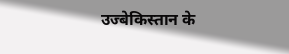उज्बेकिस्तान के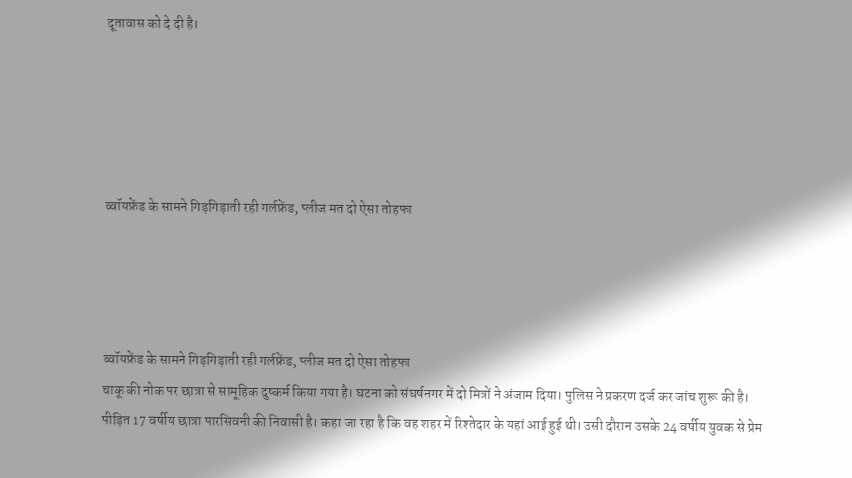दूतावास को दे दी है।





ब्वॉयफ्रेंड के सामने गिड़गिड़ाती रही गर्लफ्रेंड, प्लीज मत दो ऐसा तोहफा




ब्वॉयफ्रेंड के सामने गिड़गिड़ाती रही गर्लफ्रेंड, प्लीज मत दो ऐसा तोहफा
चाकू की नोक पर छात्रा से सामूहिक दुष्कर्म किया गया है। घटना को संघर्षनगर में दो मित्रों ने अंजाम दिया। पुलिस ने प्रकरण दर्ज कर जांच शुरू की है।
पीड़ित 17 वर्षीय छात्रा पारसिवनी की निवासी है। कहा जा रहा है कि वह शहर में रिश्तेदार के यहां आई हुई थी। उसी दौरान उसके 24 वर्षीय युवक से प्रेम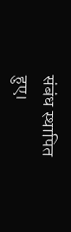संबंध स्थापित हुए।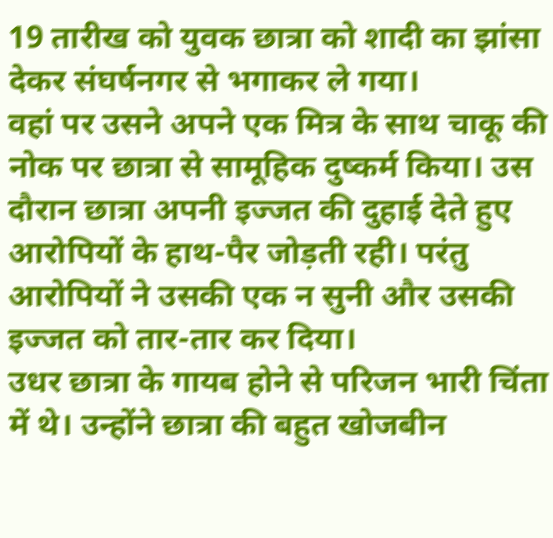19 तारीख को युवक छात्रा को शादी का झांसा देकर संघर्षनगर से भगाकर ले गया।
वहां पर उसने अपने एक मित्र के साथ चाकू की नोक पर छात्रा से सामूहिक दुष्कर्म किया। उस दौरान छात्रा अपनी इज्जत की दुहाई देते हुए आरोपियों के हाथ-पैर जोड़ती रही। परंतु आरोपियों ने उसकी एक न सुनी और उसकी इज्जत को तार-तार कर दिया।
उधर छात्रा के गायब होने से परिजन भारी चिंता में थे। उन्होंने छात्रा की बहुत खोजबीन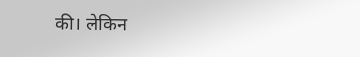की। लेकिन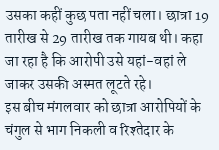उसका कहीं कुछ पता नहीं चला। छात्रा 19 तारीख से 29 तारीख तक गायब थी। कहा जा रहा है कि आरोपी उसे यहां-वहां ले जाकर उसकी अस्मत लूटते रहे।
इस बीच मंगलवार को छात्रा आरोपियों के चंगुल से भाग निकली व रिश्तेदार के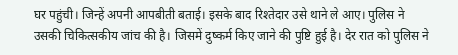घर पहुंची। जिन्हें अपनी आपबीती बताई। इसके बाद रिश्तेदार उसे थाने ले आए। पुलिस ने उसकी चिकित्सकीय जांच की है। जिसमें दुष्कर्म किए जाने की पुष्टि हुई है। देर रात को पुलिस ने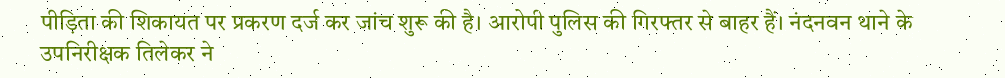पीड़िता की शिकायत पर प्रकरण दर्ज कर जांच शुरू की है। आरोपी पुलिस की गिरफ्तर से बाहर हैं। नंदनवन थाने के उपनिरीक्षक तिलेकर ने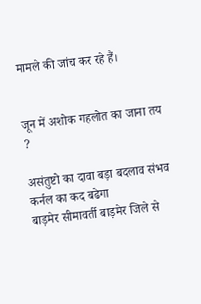मामले की जांच कर रहे हैं।


जून में अशोक गहलोत का जाना तय ?

असंतुष्टो का दावा बड़ा बदलाव संभव कर्नल का कद बढेगा
बाड़मेर सीमावर्ती बाड़मेर जिले से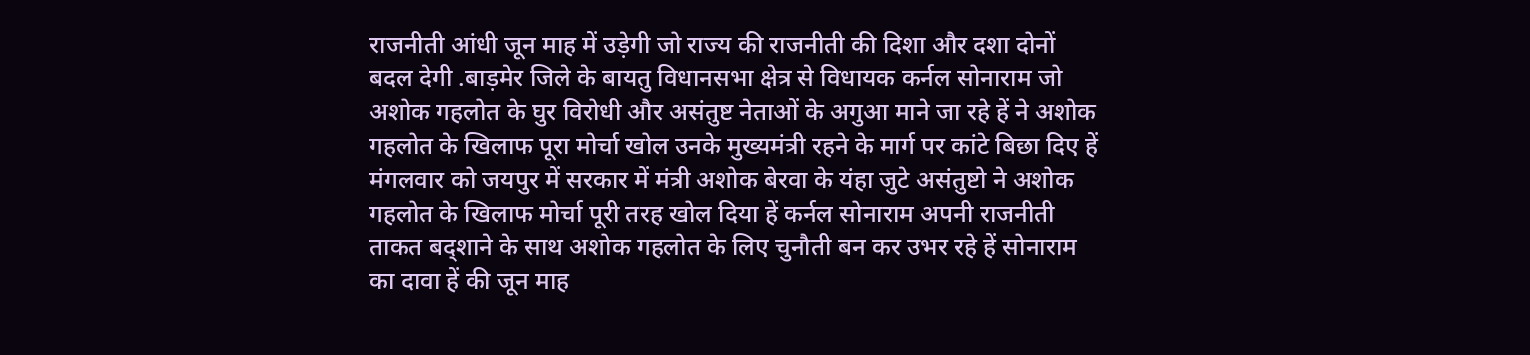राजनीती आंधी जून माह में उड़ेगी जो राज्य की राजनीती की दिशा और दशा दोनों बदल देगी .बाड़मेर जिले के बायतु विधानसभा क्षेत्र से विधायक कर्नल सोनाराम जो अशोक गहलोत के घुर विरोधी और असंतुष्ट नेताओं के अगुआ माने जा रहे हें ने अशोक गहलोत के खिलाफ पूरा मोर्चा खोल उनके मुख्यमंत्री रहने के मार्ग पर कांटे बिछा दिए हें मंगलवार को जयपुर में सरकार में मंत्री अशोक बेरवा के यंहा जुटे असंतुष्टो ने अशोक गहलोत के खिलाफ मोर्चा पूरी तरह खोल दिया हें कर्नल सोनाराम अपनी राजनीती ताकत बद्शाने के साथ अशोक गहलोत के लिए चुनौती बन कर उभर रहे हें सोनाराम का दावा हें की जून माह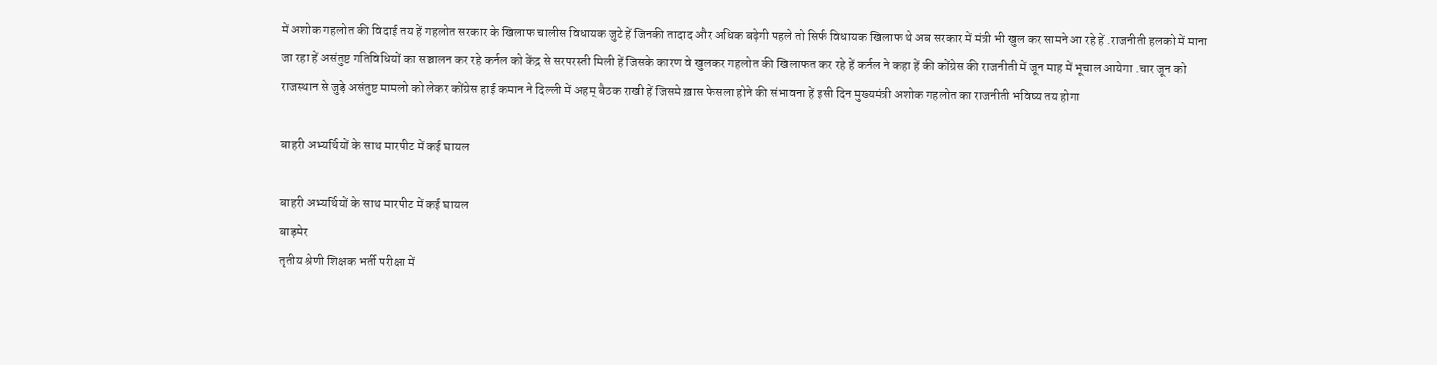में अशोक गहलोत की विदाई तय हें गहलोत सरकार के खिलाफ चालीस विधायक जुटे हें जिनकी तादाद और अधिक बढ़ेगी पहले तो सिर्फ विधायक खिलाफ थे अब सरकार में मंत्री भी खुल कर सामने आ रहे हें .राजनीती हलको में माना जा रहा हें असंतुष्ट गतिविधियों का सञ्चालन कर रहे कर्नल को केंद्र से सरपरस्ती मिली हें जिसके कारण वे खुलकर गहलोत की खिलाफत कर रहे हें कर्नल ने कहा हें की कोंग्रेस की राजनीती में जून माह में भूचाल आयेगा .चार जून को राजस्थान से जुड़े असंतुष्ट मामलो को लेकर कोंग्रेस हाई कमान ने दिल्ली में अहम् बैठक राखी हें जिसमे ख़ास फेसला होने की संभावना हें इसी दिन मुख्यमंत्री अशोक गहलोत का राजनीती भविष्य तय होगा

बाहरी अभ्यर्थियों के साथ मारपीट में कई घायल

बाहरी अभ्यर्थियों के साथ मारपीट में कई घायल
बाड़मेर
तृतीय श्रेणी शिक्षक भर्ती परीक्षा में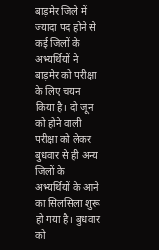बाड़मेर जिले में ज्यादा पद होने से कई जिलों के अभ्यर्थियों ने बाड़मेर को परीक्षा के लिए चयन किया है। दो जून को होने वाली परीक्षा को लेकर बुधवार से ही अन्य जिलों के अभ्यर्थियों के आने का सिलसिला शुरू हो गया है। बुधवार को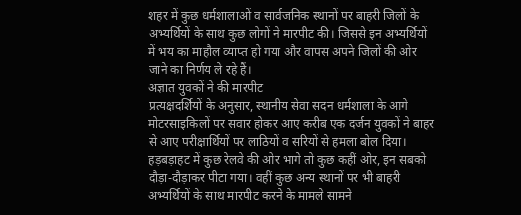शहर में कुछ धर्मशालाओं व सार्वजनिक स्थानों पर बाहरी जिलों के अभ्यर्थियों के साथ कुछ लोगों ने मारपीट की। जिससे इन अभ्यर्थियों में भय का माहौल व्याप्त हो गया और वापस अपने जिलों की ओर जाने का निर्णय ले रहे हैं।
अज्ञात युवकों ने की मारपीट
प्रत्यक्षदर्शियों के अनुसार, स्थानीय सेवा सदन धर्मशाला के आगे मोटरसाइकिलों पर सवार होकर आए करीब एक दर्जन युवकों ने बाहर से आए परीक्षार्थियों पर लाठियों व सरियों से हमला बोल दिया। हड़बड़ाहट में कुछ रेलवे की ओर भागे तो कुछ कहीं ओर, इन सबको दौड़ा-दौड़ाकर पीटा गया। वहीं कुछ अन्य स्थानों पर भी बाहरी अभ्यर्थियों के साथ मारपीट करने के मामले सामने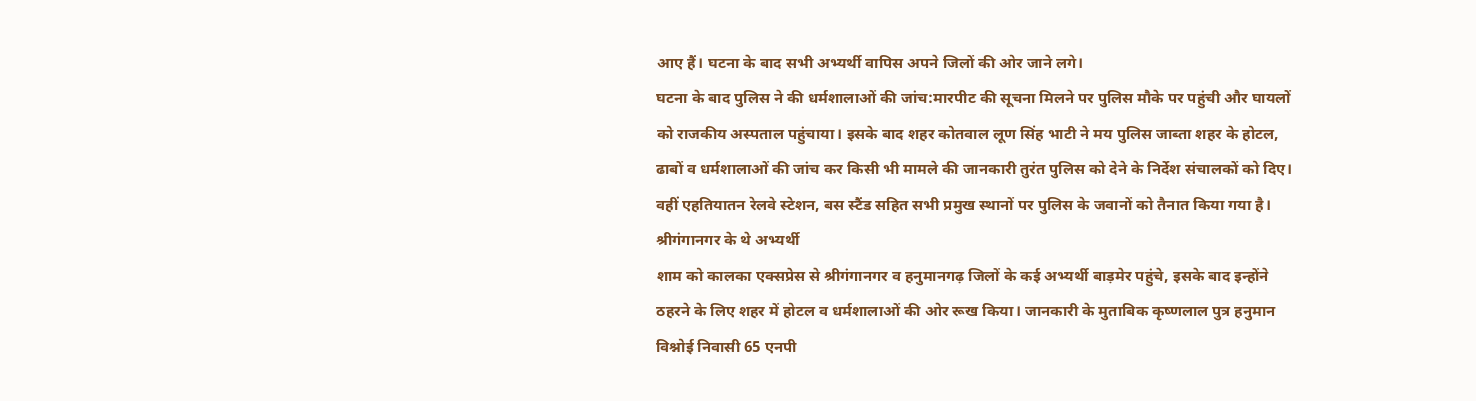आए हैं। घटना के बाद सभी अभ्यर्थी वापिस अपने जिलों की ओर जाने लगे।
घटना के बाद पुलिस ने की धर्मशालाओं की जांच:मारपीट की सूचना मिलने पर पुलिस मौके पर पहुंची और घायलों को राजकीय अस्पताल पहुंचाया। इसके बाद शहर कोतवाल लूण सिंह भाटी ने मय पुलिस जाब्ता शहर के होटल, ढाबों व धर्मशालाओं की जांच कर किसी भी मामले की जानकारी तुरंत पुलिस को देने के निर्देश संचालकों को दिए। वहीं एहतियातन रेलवे स्टेशन, बस स्टैंड सहित सभी प्रमुख स्थानों पर पुलिस के जवानों को तैनात किया गया है।
श्रीगंगानगर के थे अभ्यर्थी
शाम को कालका एक्सप्रेस से श्रीगंगानगर व हनुमानगढ़ जिलों के कई अभ्यर्थी बाड़मेर पहुंचे, इसके बाद इन्होंने ठहरने के लिए शहर में होटल व धर्मशालाओं की ओर रूख किया। जानकारी के मुताबिक कृष्णलाल पुत्र हनुमान विश्नोई निवासी 65 एनपी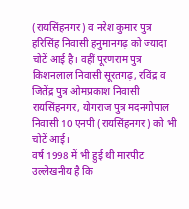(रायसिंहनगर) व नरेश कुमार पुत्र हरिसिंह निवासी हनुमानगढ़ को ज्यादा चोटें आई है। वहीं पूरणराम पुत्र किशनलाल निवासी सूरतगढ़, रविंद्र व जितेंद्र पुत्र ओमप्रकाश निवासी रायसिंहनगर, योगराज पुत्र मदनगोपाल निवासी 10 एनपी (रायसिंहनगर) को भी चोटें आई।
वर्ष 1998 में भी हुई थी मारपीट
उल्लेखनीय है कि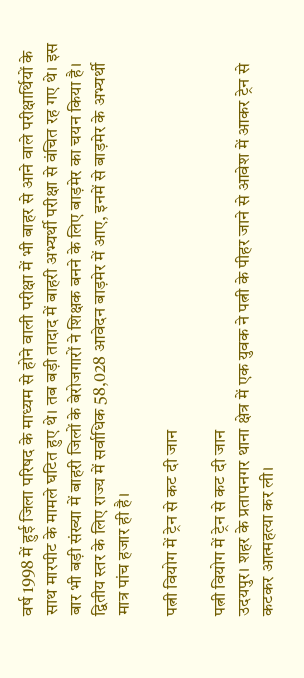वर्ष 1998 में हुई जिला परिषद के माध्यम से होने वाली परीक्षा में भी बाहर से आने वाले परीक्षार्थियों के साथ मारपीट के मामले घटित हुए थे। तब बड़ी तादाद में बाहरी अभ्यर्थी परीक्षा से वंचित रह गए थे। इस बार भी बड़ी संख्या में बाहरी जिलों के बेरोजगारों ने शिक्षक बनने के लिए बाड़मेर का चयन किया है। द्वितीय स्तर के लिए राज्य में सर्वाधिक 58,028 आवेदन बाड़मेर में आए, इनमें से बाड़मेर के अभ्यर्थी मात्र पांच हजार ही है।

पत्नी वियोग में ट्रेन से कट दी जान

पत्नी वियोग में ट्रेन से कट दी जान
उदयपुर। शहर के प्रतापनगर थाना क्षेत्र में एक युवक ने पत्नी के पीहर जाने से आवेश में आकर ट्रेन से कटकर आत्महत्या कर ली।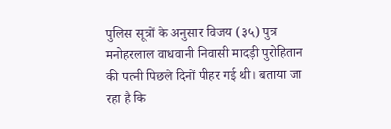पुलिस सूत्रों के अनुसार विजय (३५) पुत्र मनोहरलाल वाधवानी निवासी मादड़ी पुरोहितान की पत्नी पिछले दिनों पीहर गई थी। बताया जा रहा है कि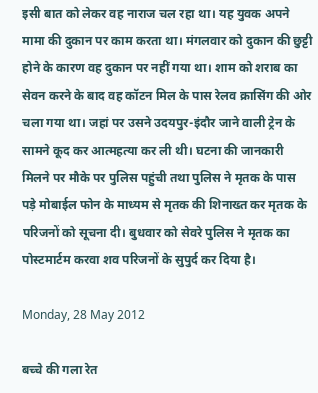इसी बात को लेकर वह नाराज चल रहा था। यह युवक अपने मामा की दुकान पर काम करता था। मंगलवार को दुकान की छुट्टी होने के कारण वह दुकान पर नहीं गया था। शाम को शराब का सेवन करने के बाद वह कॉटन मिल के पास रेलव क्रासिंग की ओर चला गया था। जहां पर उसने उदयपुर-इंदौर जाने वाली ट्रेन के सामने कूद कर आत्महत्या कर ली थी। घटना की जानकारी मिलने पर मौके पर पुलिस पहुंची तथा पुलिस ने मृतक के पास पड़े मोबाईल फोन के माध्यम से मृतक की शिनाख्त कर मृतक के परिजनों को सूचना दी। बुधवार को सेवरे पुलिस ने मृतक का पोस्टमार्टम करवा शव परिजनों के सुपुर्द कर दिया है।

Monday, 28 May 2012

बच्चे की गला रेत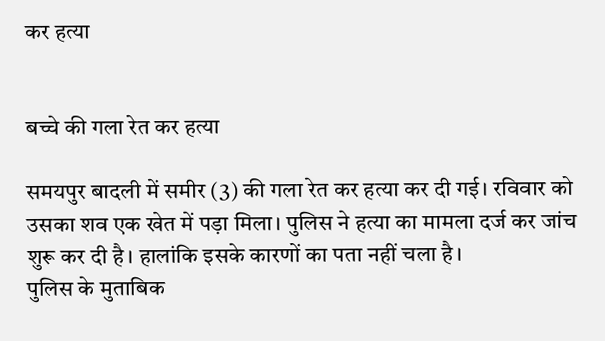कर हत्या


बच्चे की गला रेत कर हत्या

समयपुर बादली में समीर (3) की गला रेत कर हत्या कर दी गई। रविवार को उसका शव एक खेत में पड़ा मिला। पुलिस ने हत्या का मामला दर्ज कर जांच शुरू कर दी है। हालांकि इसके कारणों का पता नहीं चला है।
पुलिस के मुताबिक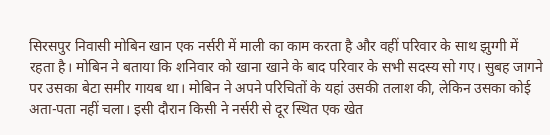सिरसपुर निवासी मोबिन खान एक नर्सरी में माली का काम करता है और वहीं परिवार के साथ झुग्गी में रहता है। मोबिन ने बताया कि शनिवार को खाना खाने के बाद परिवार के सभी सदस्य सो गए। सुबह जागने पर उसका बेटा समीर गायब था। मोबिन ने अपने परिचितों के यहां उसकी तलाश की, लेकिन उसका कोई अता-पता नहीं चला। इसी दौरान किसी ने नर्सरी से दूर स्थित एक खेत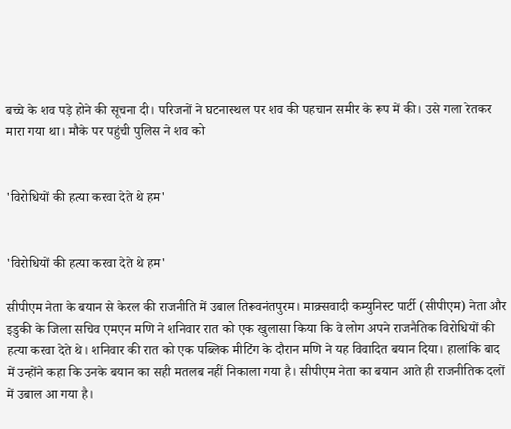बच्चे के शव पड़े होने की सूचना दी। परिजनों ने घटनास्थल पर शव की पहचान समीर के रूप में की। उसे गला रेतकर मारा गया था। मौके पर पहुंची पुलिस ने शव को


'विरोधियों की हत्या करवा देते थे हम'


'विरोधियों की हत्या करवा देते थे हम'

सीपीएम नेता के बयान से केरल की राजनीति में उबाल तिरूवनंतपुरम। माक्र्सवादी कम्युनिस्ट पार्टी (सीपीएम) नेता और इडुकी के जिला सचिव एमएन मणि ने शनिवार रात को एक खुलासा किया कि वे लोग अपने राजनैतिक विरोधियों की हत्या करवा देते थे। शनिवार की रात को एक पब्लिक मीटिंग के दौरान मणि ने यह विवादित बयान दिया। हालांकि बाद में उन्होंने कहा कि उनके बयान का सही मतलब नहीं निकाला गया है। सीपीएम नेता का बयान आते ही राजनीतिक दलों में उबाल आ गया है।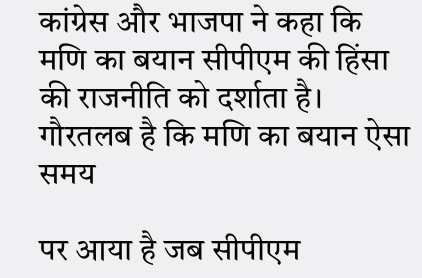कांग्रेस और भाजपा ने कहा कि मणि का बयान सीपीएम की हिंसा की राजनीति को दर्शाता है। गौरतलब है कि मणि का बयान ऐसा समय

पर आया है जब सीपीएम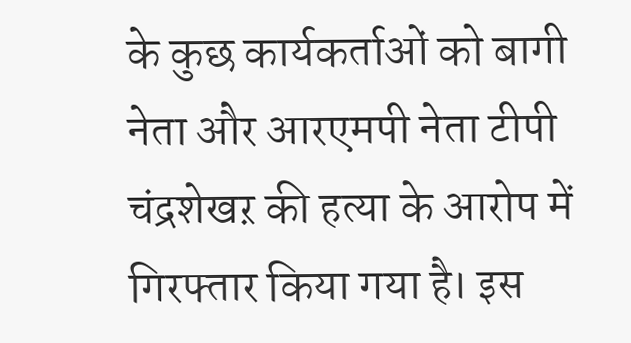के कुछ कार्यकर्ताओं को बागी नेता और आरएमपी नेता टीपी चंद्रशेखऱ की हत्या के आरोप में गिरफ्तार किया गया है। इस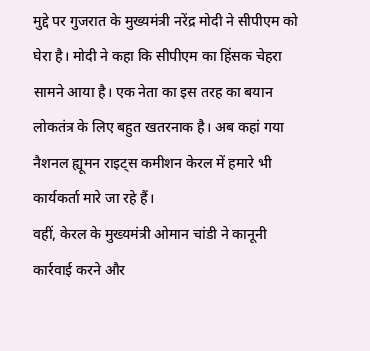मुद्दे पर गुजरात के मुख्यमंत्री नरेंद्र मोदी ने सीपीएम को घेरा है। मोदी ने कहा कि सीपीएम का हिंसक चेहरा सामने आया है। एक नेता का इस तरह का बयान लोकतंत्र के लिए बहुत खतरनाक है। अब कहां गया नैशनल ह्यूमन राइट्स कमीशन केरल में हमारे भी कार्यकर्ता मारे जा रहे हैं।
वहीं, केरल के मुख्यमंत्री ओमान चांडी ने कानूनी कार्रवाई करने और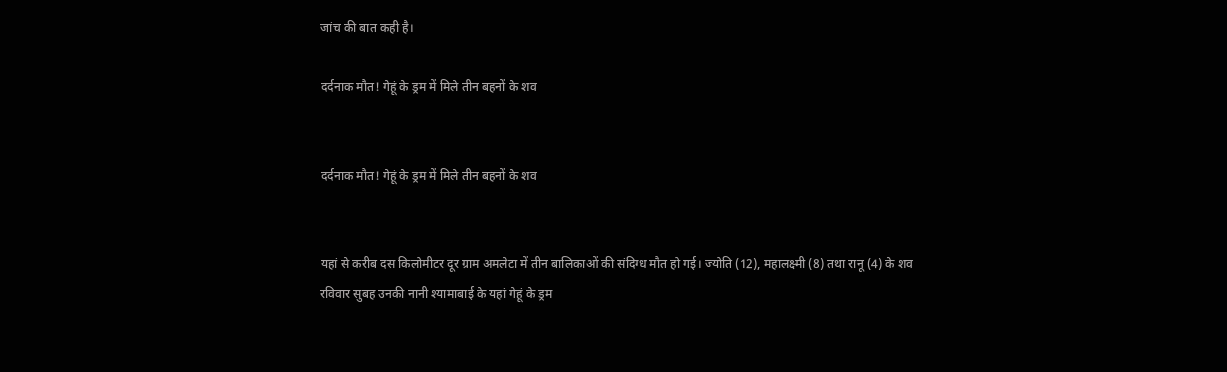जांच की बात कही है।

दर्दनाक मौत! गेहूं के ड्रम में मिले तीन बहनों के शव


दर्दनाक मौत! गेहूं के ड्रम में मिले तीन बहनों के शव


यहां से करीब दस किलोमीटर दूर ग्राम अमलेटा में तीन बालिकाओं की संदिग्ध मौत हो गई। ज्योति (12), महालक्ष्मी (8) तथा रानू (4) के शव रविवार सुबह उनकी नानी श्यामाबाई के यहां गेहूं के ड्रम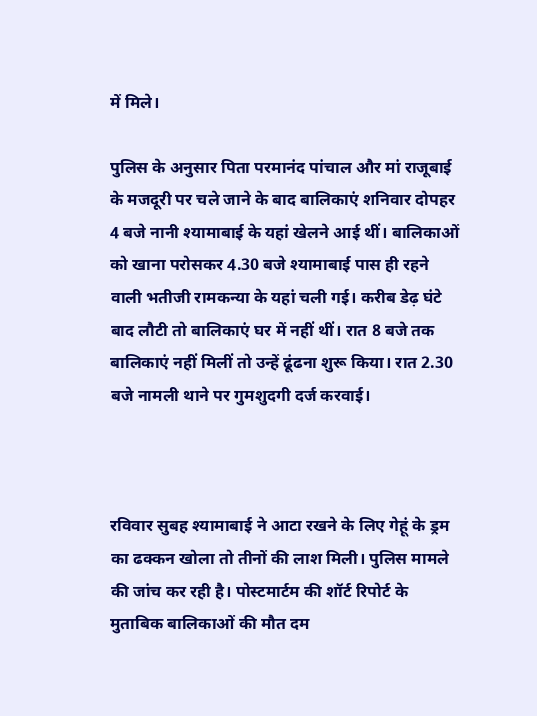में मिले।

पुलिस के अनुसार पिता परमानंद पांचाल और मां राजूबाई के मजदूरी पर चले जाने के बाद बालिकाएं शनिवार दोपहर 4 बजे नानी श्यामाबाई के यहां खेलने आई थीं। बालिकाओं को खाना परोसकर 4.30 बजे श्यामाबाई पास ही रहने वाली भतीजी रामकन्या के यहां चली गई। करीब डेढ़ घंटे बाद लौटी तो बालिकाएं घर में नहीं थीं। रात 8 बजे तक बालिकाएं नहीं मिलीं तो उन्हें ढूंढना शुरू किया। रात 2.30 बजे नामली थाने पर गुमशुदगी दर्ज करवाई।



रविवार सुबह श्यामाबाई ने आटा रखने के लिए गेहूं के ड्रम का ढक्कन खोला तो तीनों की लाश मिली। पुलिस मामले की जांच कर रही है। पोस्टमार्टम की शॉर्ट रिपोर्ट के मुताबिक बालिकाओं की मौत दम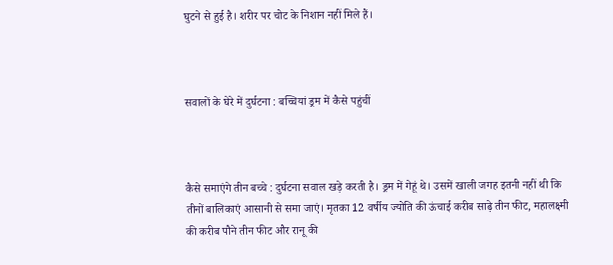घुटने से हुई है। शरीर पर चोट के निशान नहीं मिले हैं।



सवालों के घेरे में दुर्घटना : बच्चियां ड्रम में कैसे पहुंचीं



कैसे समाएंगे तीन बच्चे : दुर्घटना सवाल खड़े करती है। ड्रम में गेहूं थे। उसमें खाली जगह इतनी नहीं थी कि तीनों बालिकाएं आसानी से समा जाएं। मृतका 12 वर्षीय ज्योति की ऊंचाई करीब साढ़े तीन फीट, महालक्ष्मी की करीब पौने तीन फीट और रानू की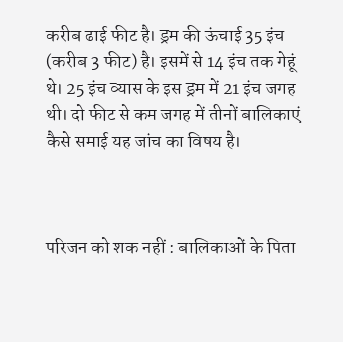करीब ढाई फीट है। ड्रम की ऊंचाई 35 इंच (करीब 3 फीट) है। इसमें से 14 इंच तक गेहूं थे। 25 इंच व्यास के इस ड्रम में 21 इंच जगह थी। दो फीट से कम जगह में तीनों बालिकाएं कैसे समाई यह जांच का विषय है।



परिजन को शक नहीं : बालिकाओं के पिता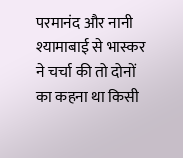परमानंद और नानी श्यामाबाई से भास्कर ने चर्चा की तो दोनों का कहना था किसी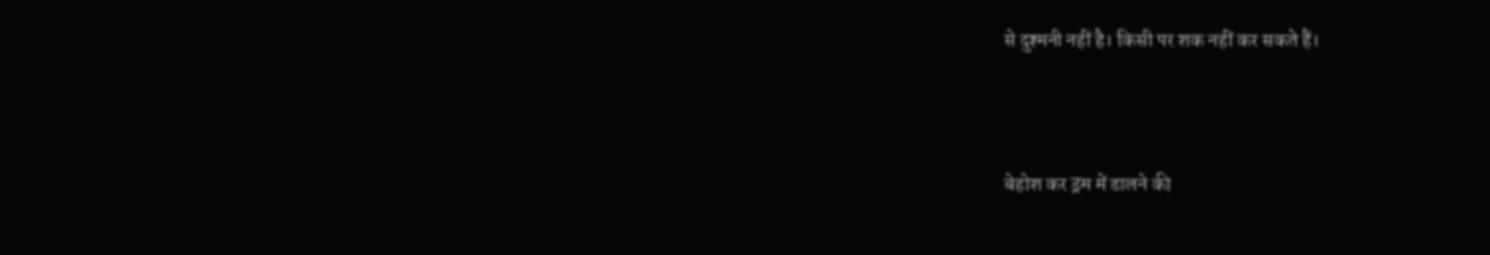से दुश्मनी नहीं है। किसी पर शक नहीं कर सकते हैं।



बेहोश कर ड्रम में डालने की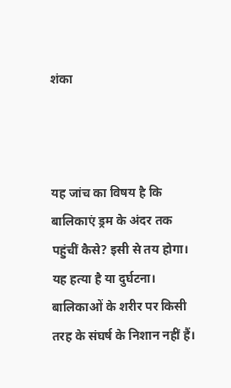शंका



यह जांच का विषय है कि बालिकाएं ड्रम के अंदर तक पहुंचीं कैसे? इसी से तय होगा। यह हत्या है या दुर्घटना। बालिकाओं के शरीर पर किसी तरह के संघर्ष के निशान नहीं हैं।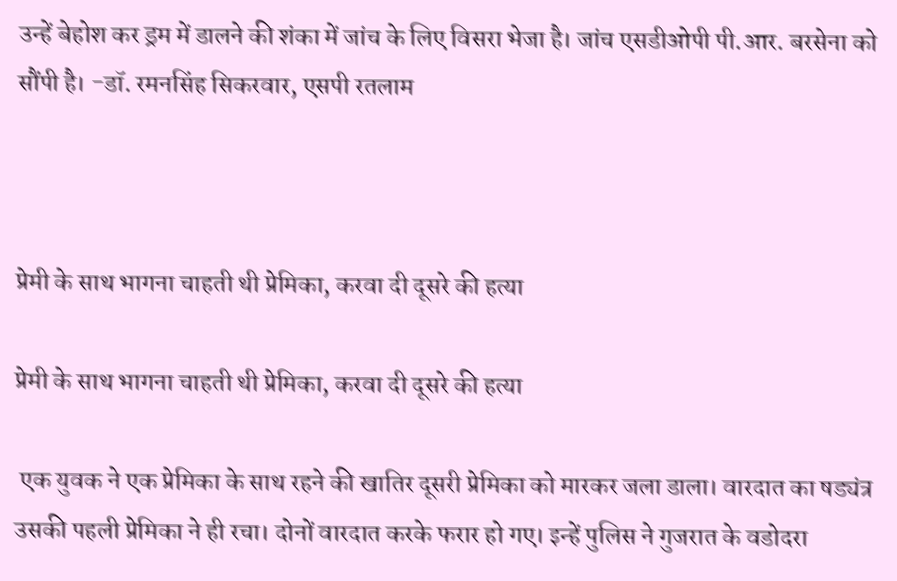उन्हें बेहोश कर ड्रम में डालने की शंका में जांच के लिए विसरा भेजा है। जांच एसडीओपी पी.आर. बरसेना को सौंपी है। -डॉ. रमनसिंह सिकरवार, एसपी रतलाम



प्रेमी के साथ भागना चाहती थी प्रेमिका, करवा दी दूसरे की हत्या

प्रेमी के साथ भागना चाहती थी प्रेमिका, करवा दी दूसरे की हत्या

 एक युवक ने एक प्रेमिका के साथ रहने की खातिर दूसरी प्रेमिका को मारकर जला डाला। वारदात का षड्यंत्र उसकी पहली प्रेमिका ने ही रचा। दोनों वारदात करके फरार हो गए। इन्हें पुलिस ने गुजरात के वडोदरा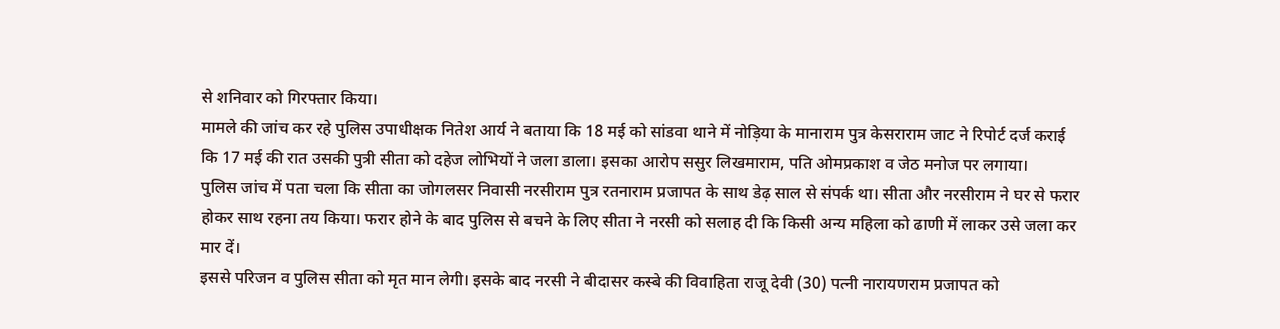से शनिवार को गिरफ्तार किया।
मामले की जांच कर रहे पुलिस उपाधीक्षक नितेश आर्य ने बताया कि 18 मई को सांडवा थाने में नोड़िया के मानाराम पुत्र केसराराम जाट ने रिपोर्ट दर्ज कराई कि 17 मई की रात उसकी पुत्री सीता को दहेज लोभियों ने जला डाला। इसका आरोप ससुर लिखमाराम, पति ओमप्रकाश व जेठ मनोज पर लगाया।
पुलिस जांच में पता चला कि सीता का जोगलसर निवासी नरसीराम पुत्र रतनाराम प्रजापत के साथ डेढ़ साल से संपर्क था। सीता और नरसीराम ने घर से फरार होकर साथ रहना तय किया। फरार होने के बाद पुलिस से बचने के लिए सीता ने नरसी को सलाह दी कि किसी अन्य महिला को ढाणी में लाकर उसे जला कर मार दें।
इससे परिजन व पुलिस सीता को मृत मान लेगी। इसके बाद नरसी ने बीदासर कस्बे की विवाहिता राजू देवी (30) पत्नी नारायणराम प्रजापत को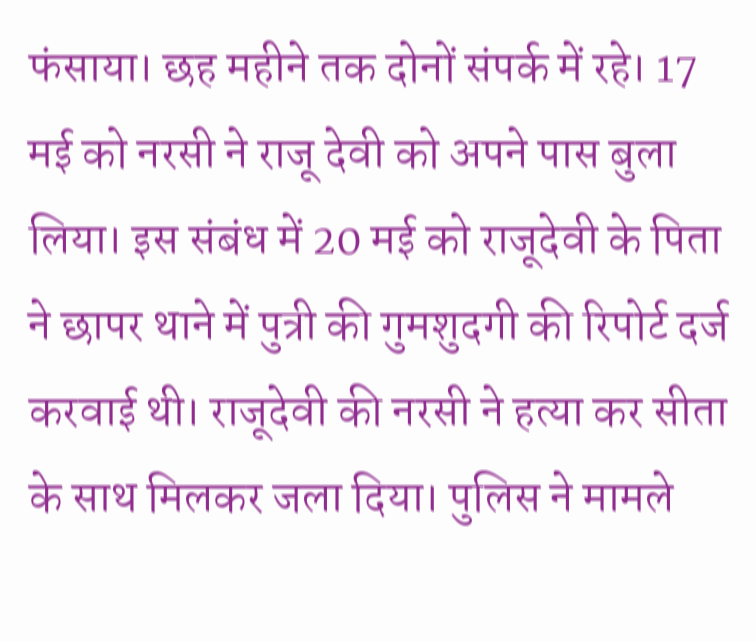फंसाया। छह महीने तक दोनों संपर्क में रहे। 17 मई को नरसी ने राजू देवी को अपने पास बुला लिया। इस संबंध में 20 मई को राजूदेवी के पिता ने छापर थाने में पुत्री की गुमशुदगी की रिपोर्ट दर्ज करवाई थी। राजूदेवी की नरसी ने हत्या कर सीता के साथ मिलकर जला दिया। पुलिस ने मामले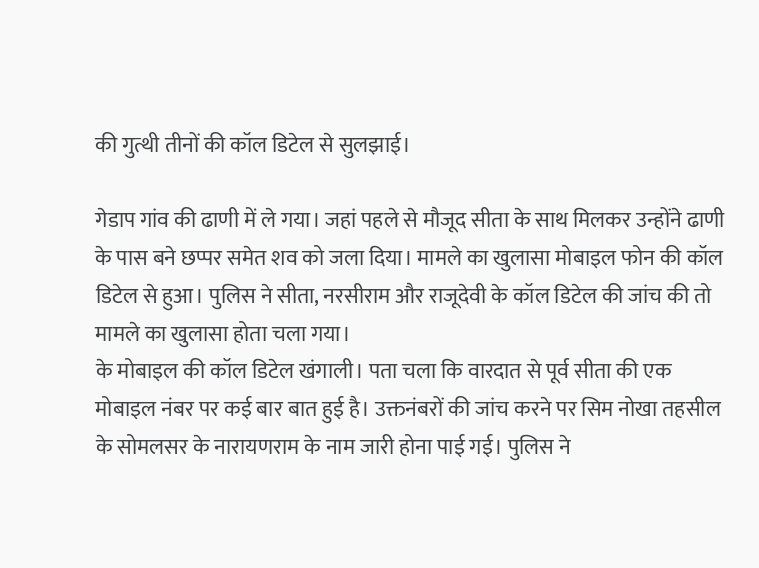की गुत्थी तीनों की कॉल डिटेल से सुलझाई।

गेडाप गांव की ढाणी में ले गया। जहां पहले से मौजूद सीता के साथ मिलकर उन्होंने ढाणी के पास बने छप्पर समेत शव को जला दिया। मामले का खुलासा मोबाइल फोन की कॉल डिटेल से हुआ। पुलिस ने सीता, नरसीराम और राजूदेवी के कॉल डिटेल की जांच की तो मामले का खुलासा होता चला गया।
के मोबाइल की कॉल डिटेल खंगाली। पता चला कि वारदात से पूर्व सीता की एक मोबाइल नंबर पर कई बार बात हुई है। उक्तनंबरों की जांच करने पर सिम नोखा तहसील के सोमलसर के नारायणराम के नाम जारी होना पाई गई। पुलिस ने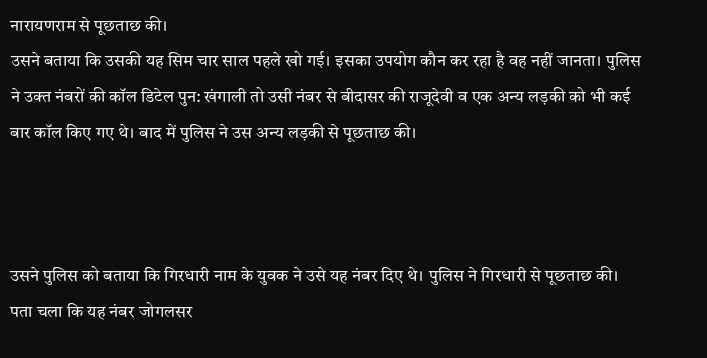नारायणराम से पूछताछ की।
उसने बताया कि उसकी यह सिम चार साल पहले खो गई। इसका उपयोग कौन कर रहा है वह नहीं जानता। पुलिस ने उक्त नंबरों की कॉल डिटेल पुन: खंगाली तो उसी नंबर से बीदासर की राजूदेवी व एक अन्य लड़की को भी कई बार कॉल किए गए थे। बाद में पुलिस ने उस अन्य लड़की से पूछताछ की।



उसने पुलिस को बताया कि गिरधारी नाम के युवक ने उसे यह नंबर दिए थे। पुलिस ने गिरधारी से पूछताछ की। पता चला कि यह नंबर जोगलसर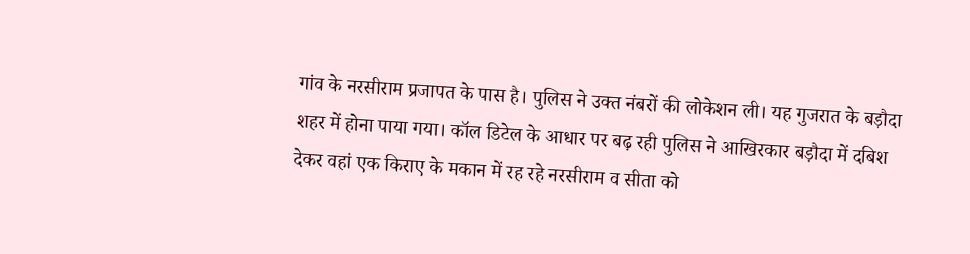गांव के नरसीराम प्रजापत के पास है। पुलिस ने उक्त नंबरों की लोकेशन ली। यह गुजरात के बड़ौदा शहर में होना पाया गया। कॉल डिटेल के आधार पर बढ़ रही पुलिस ने आखिरकार बड़ौदा में दबिश देकर वहां एक किराए के मकान में रह रहे नरसीराम व सीता को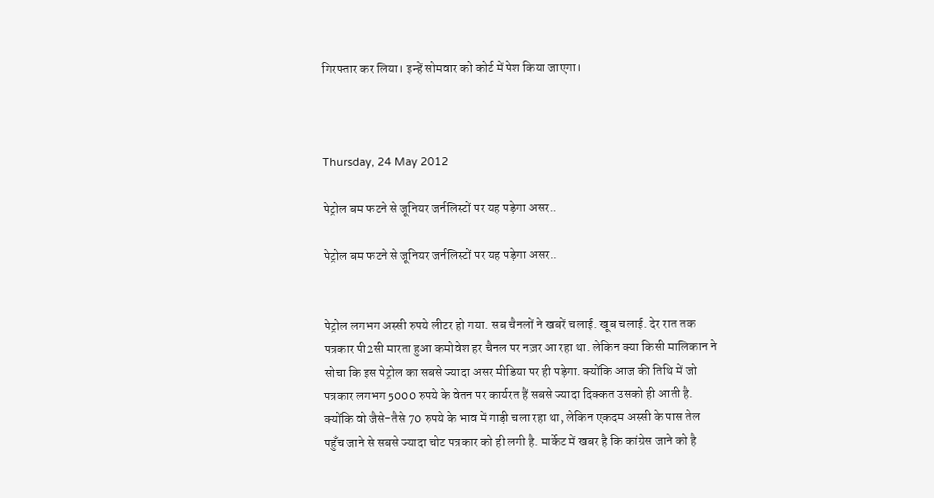गिरफ्तार कर लिया। इन्हें सोमवार को कोर्ट में पेश किया जाएगा।



Thursday, 24 May 2012

पेट्रोल बम फटने से जूनियर जर्नलिस्टों पर यह पड़ेगा असर..

पेट्रोल बम फटने से जूनियर जर्नलिस्टों पर यह पड़ेगा असर..


पेट्रोल लगभग अस्सी रुपये लीटर हो गया. सब चैनलों ने खबरें चलाई. खूब चलाई. देर रात तक पत्रकार पी2सी मारता हुआ कमोवेश हर चैनल पर नज़र आ रहा था. लेकिन क्या किसी मालिकान ने सोचा कि इस पेट्रोल का सबसे ज्यादा असर मीडिया पर ही पड़ेगा. क्योंकि आज की तिथि में जो पत्रकार लगभग 5000 रुपये के वेतन पर कार्यरत हैं सबसे ज्यादा दिक्कत उसको ही आती है. क्योंकि वो जैसे-तैसे 70 रुपये के भाव में गाड़ी चला रहा था, लेकिन एकदम अस्सी के पास तेल पहुँच जाने से सबसे ज्यादा चोट पत्रकार को ही लगी है. मार्केट में खबर है कि कांग्रेस जाने को है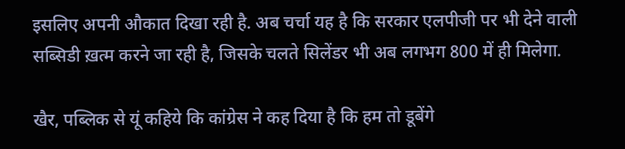इसलिए अपनी औकात दिखा रही है. अब चर्चा यह है कि सरकार एलपीजी पर भी देने वाली सब्सिडी ख़त्‍म करने जा रही है, जिसके चलते सिलेंडर भी अब लगभग 800 में ही मिलेगा.

खैर, पब्लिक से यूं कहिये कि कांग्रेस ने कह दिया है कि हम तो डूबेंगे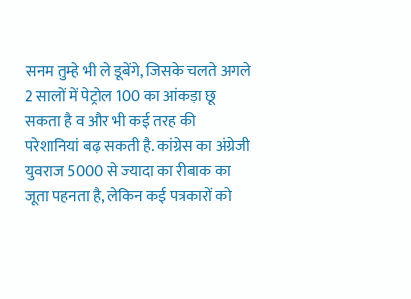सनम तुम्हे भी ले डूबेंगे, जिसके चलते अगले 2 सालों में पेट्रोल 100 का आंकड़ा छू सकता है व और भी कई तरह की परेशानियां बढ़ सकती है. कांग्रेस का अंग्रेजी युवराज 5000 से ज्‍यादा का रीबाक का जूता पहनता है, लेकिन कई पत्रकारों को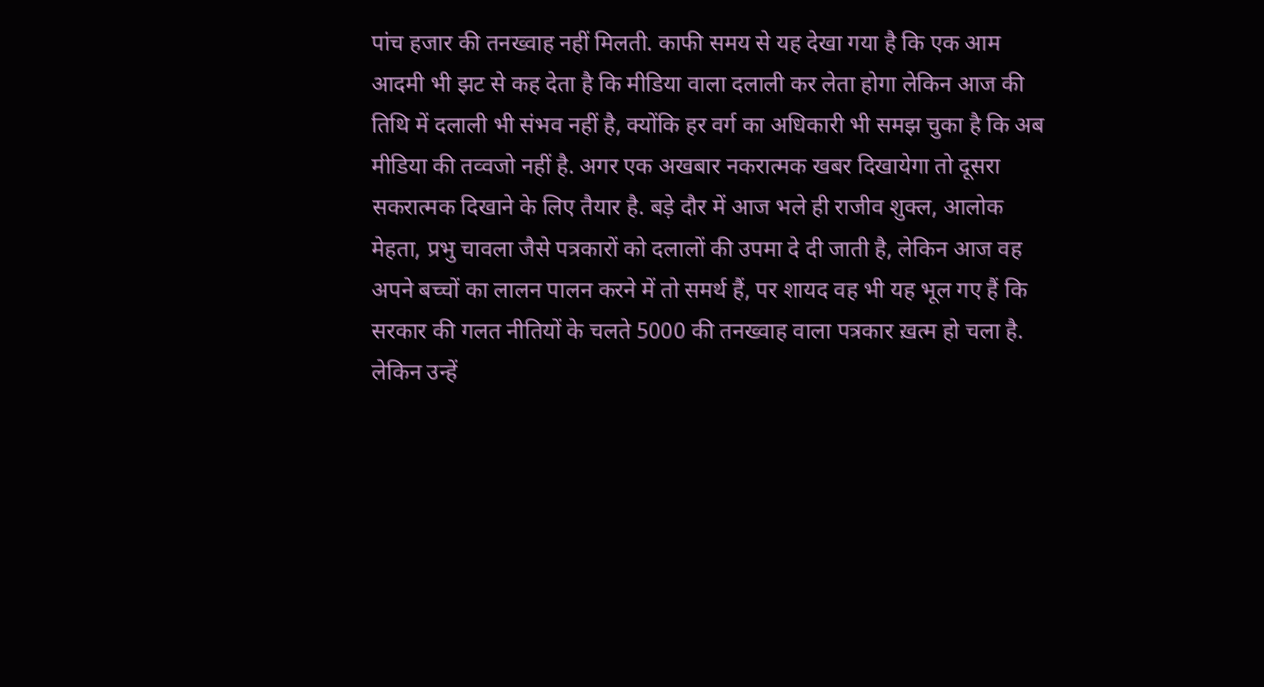पांच हजार की तनख्वाह नहीं मिलती. काफी समय से यह देखा गया है कि एक आम आदमी भी झट से कह देता है कि मीडिया वाला दलाली कर लेता होगा लेकिन आज की तिथि में दलाली भी संभव नहीं है, क्योंकि हर वर्ग का अधिकारी भी समझ चुका है कि अब मीडिया की तव्वजो नहीं है. अगर एक अखबार नकरात्मक खबर दिखायेगा तो दूसरा सकरात्मक दिखाने के लिए तैयार है. बड़े दौर में आज भले ही राजीव शुक्ल, आलोक मेहता, प्रभु चावला जैसे पत्रकारों को दलालों की उपमा दे दी जाती है, लेकिन आज वह अपने बच्चों का लालन पालन करने में तो समर्थ हैं, पर शायद वह भी यह भूल गए हैं कि सरकार की गलत नीतियों के चलते 5000 की तनख्वाह वाला पत्रकार ख़त्‍म हो चला है. लेकिन उन्हें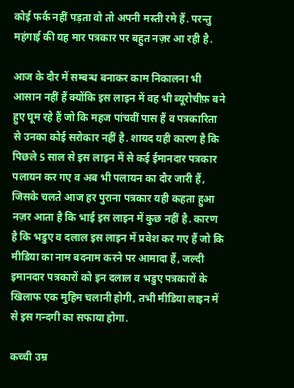कोई फर्क नहीं पड़ता वो तो अपनी मस्ती रमे हैं. परन्तु महंगाई की यह मार पत्रकार पर बहुत नज़र आ रही है.

आज के दौर में सम्बन्ध बनाकर काम निकालना भी आसान नहीं हैं क्योंकि इस लाइन में वह भी ब्यूरोचीफ़ बने हुए घूम रहे हैं जो कि महज पांचवीं पास हैं व पत्रकारिता से उनका कोई सरोकार नहीं है. शायद यही कारण है कि पिछले 5 साल से इस लाइन में से कई ईमानदार पत्रकार पलायन कर गए व अब भी पलायन का दौर जारी हैं, जिसके चलते आज हर पुराना पत्रकार यही कहता हुआ नज़र आता है कि भाई इस लाइन में कुछ नहीं है. कारण है कि भडुए व दलाल इस लाइन में प्रवेश कर गए हैं जो कि मीडिया का नाम बदनाम करने पर आमादा हैं, जल्दी इमानदार पत्रकारों को इन दलाल व भडुए पत्रकारों के खिलाफ एक मुहिम चलानी होगी, तभी मीडिया लाइन में से इस गन्दगी का सफाया होगा.

कच्‍ची उम्र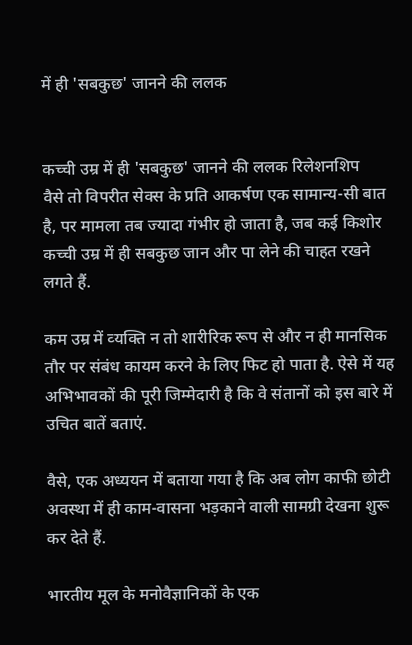में ही 'सबकुछ' जानने की ललक


कच्‍ची उम्र में ही 'सबकुछ' जानने की ललक रिलेशनशिप
वैसे तो विपरीत सेक्‍स के प्रति आकर्षण एक सामान्‍य-सी बात है, पर मामला तब ज्‍यादा गंभीर हो जाता है, जब कई किशोर कच्‍ची उम्र में ही सबकुछ जान और पा लेने की चाहत रखने लगते हैं.

कम उम्र में व्‍यक्ति न तो शारीरिक रूप से और न ही मानसिक तौर पर संबंध कायम करने के लिए फिट हो पाता है. ऐसे में यह अभिभावकों की पूरी जिम्‍मेदारी है कि वे संतानों को इस बारे में उचित बातें बताएं.

वैसे, एक अध्‍ययन में बताया गया है कि अब लोग काफी छोटी अवस्‍था में ही काम-वासना भड़काने वाली सामग्री देखना शुरू कर देते हैं.

भारतीय मूल के मनोवैज्ञानिकों के एक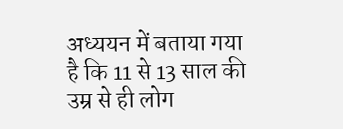अध्ययन में बताया गया है कि 11 से 13 साल की उम्र से ही लोग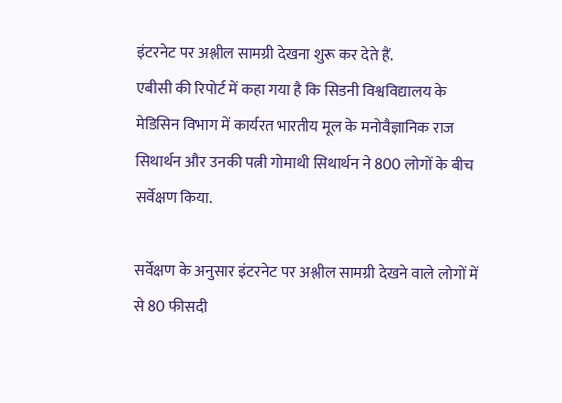इंटरनेट पर अश्लील सामग्री देखना शुरू कर देते हैं.
एबीसी की रिपोर्ट में कहा गया है कि सिडनी विश्वविद्यालय के मेडिसिन विभाग में कार्यरत भारतीय मूल के मनोवैज्ञानिक राज सिथार्थन और उनकी पत्नी गोमाथी सिथार्थन ने 800 लोगों के बीच सर्वेक्षण किया.

सर्वेक्षण के अनुसार इंटरनेट पर अश्लील सामग्री देखने वाले लोगों में से 80 फीसदी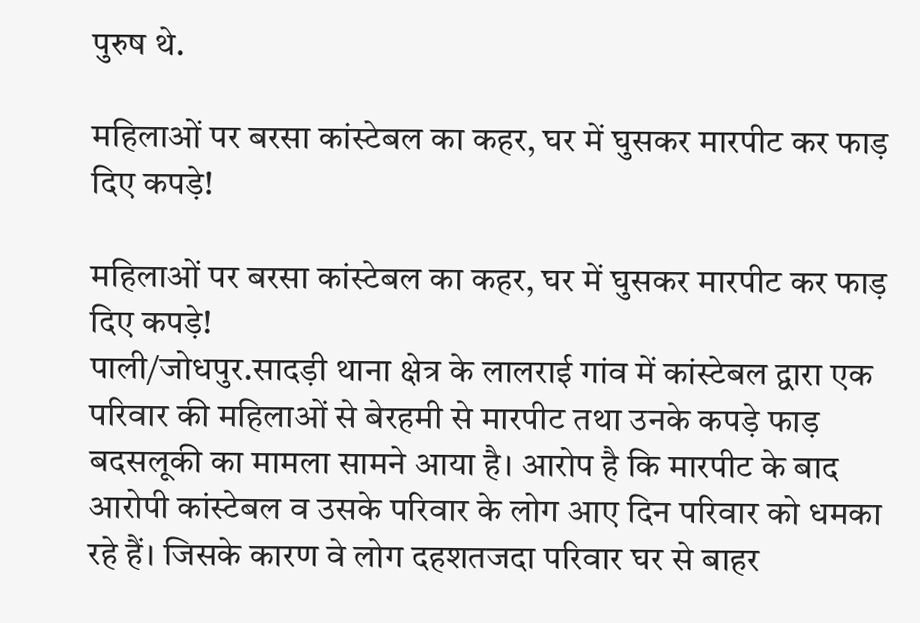पुरुष थे.

महिलाओं पर बरसा कांस्टेबल का कहर, घर में घुसकर मारपीट कर फाड़ दिए कपड़े!

महिलाओं पर बरसा कांस्टेबल का कहर, घर में घुसकर मारपीट कर फाड़ दिए कपड़े!
पाली/जोधपुर.सादड़ी थाना क्षेत्र के लालराई गांव में कांस्टेबल द्वारा एक परिवार की महिलाओं से बेरहमी से मारपीट तथा उनके कपड़े फाड़ बदसलूकी का मामला सामने आया है। आरोप है कि मारपीट के बाद आरोपी कांस्टेबल व उसके परिवार के लोग आए दिन परिवार को धमका रहे हैं। जिसके कारण वे लोग दहशतजदा परिवार घर से बाहर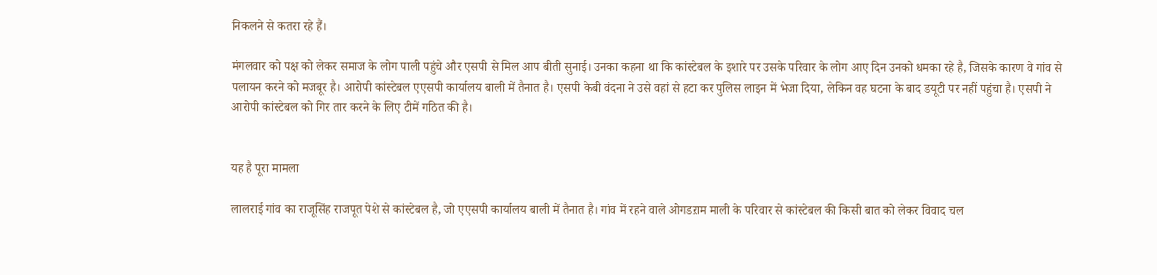निकलने से कतरा रहे हैं।

मंगलवार को पक्ष को लेकर समाज के लोग पाली पहुंचे और एसपी से मिल आप बीती सुनाई। उनका कहना था कि कांस्टेबल के इशारे पर उसके परिवार के लोग आए दिन उनको धमका रहे है, जिसके कारण वे गांव से पलायन करने को मजबूर है। आरोपी कांस्टेबल एएसपी कार्यालय बाली में तैनात है। एसपी केबी वंदना ने उसे वहां से हटा कर पुलिस लाइन में भेजा दिया, लेकिन वह घटना के बाद डयूटी पर नहीं पहुंचा है। एसपी ने आरोपी कांस्टेबल को गिर तार करने के लिए टीमें गठित की है।


यह है पूरा मामला

लालराई गांव का राजूसिंह राजपूत पेशे से कांस्टेबल है, जो एएसपी कार्यालय बाली में तैनात है। गांव में रहने वाले ओगडऱाम माली के परिवार से कांस्टेबल की किसी बात को लेकर विवाद चल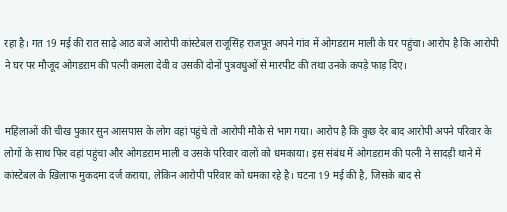रहा है। गत 19 मई की रात साढ़े आठ बजे आरोपी कांस्टेबल राजूसिंह राजपूत अपने गांव में ओगडऱाम माली के घर पहुंचा। आरोप है कि आरोपी ने घर पर मौजूद ओगडऱाम की पत्नी कमला देवी व उसकी दोनों पुत्रवधुओं से मारपीट की तथा उनके कपड़े फाड़ दिए।


महिलाओं की चीख पुकार सुन आसपास के लोग वहां पहुंचे तो आरोपी मौके से भाग गया। आरोप है कि कुछ देर बाद आरोपी अपने परिवार के लोगों के साथ फिर वहां पहुंचा और ओगडऱाम माली व उसके परिवार वालों को धमकाया। इस संबंध में ओगडऱाम की पत्नी ने सादड़ी थाने में कांस्टेबल के खिलाफ मुकदमा दर्ज कराया, लेकिन आरोपी परिवार को धमका रहे है। घटना 19 मई की है, जिसके बाद से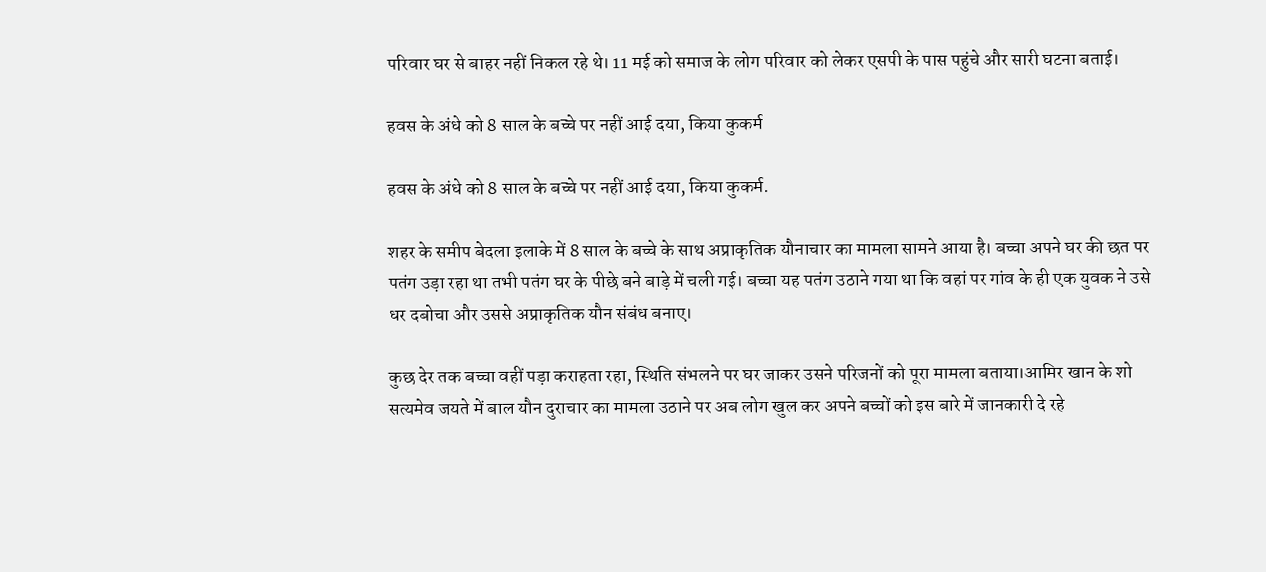परिवार घर से बाहर नहीं निकल रहे थे। 11 मई को समाज के लोग परिवार को लेकर एसपी के पास पहुंचे और सारी घटना बताई।

हवस के अंधे को 8 साल के बच्‍चे पर नहीं आई दया, किया कुकर्म

हवस के अंधे को 8 साल के बच्‍चे पर नहीं आई दया, किया कुकर्म.

शहर के समीप बेदला इलाके में 8 साल के बच्चे के साथ अप्राकृतिक यौनाचार का मामला सामने आया है। बच्चा अपने घर की छत पर पतंग उड़ा रहा था तभी पतंग घर के पीछे बने बाड़े में चली गई। बच्चा यह पतंग उठाने गया था कि वहां पर गांव के ही एक युवक ने उसे धर दबोचा और उससे अप्राकृतिक यौन संबंध बनाए।

कुछ देर तक बच्चा वहीं पड़ा कराहता रहा, स्थिति संभलने पर घर जाकर उसने परिजनों को पूरा मामला बताया।आमिर खान के शो सत्यमेव जयते में बाल यौन दुराचार का मामला उठाने पर अब लोग खुल कर अपने बच्चों को इस बारे में जानकारी दे रहे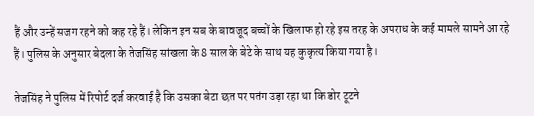हैं और उन्हें सजग रहने को कह रहे हैं। लेकिन इन सब के बावजूद बच्चों के खिलाफ हो रहे इस तरह के अपराध के कई मामले सामने आ रहे हैं। पुलिस के अनुसार बेदला के तेजसिंह सांखला के 8 साल के बेटे के साथ यह कुकृत्य किया गया है।

तेजसिंह ने पुलिस में रिपोर्ट दर्ज करवाई है कि उसका बेटा छत पर पतंग उड़ा रहा था कि डोर टूटने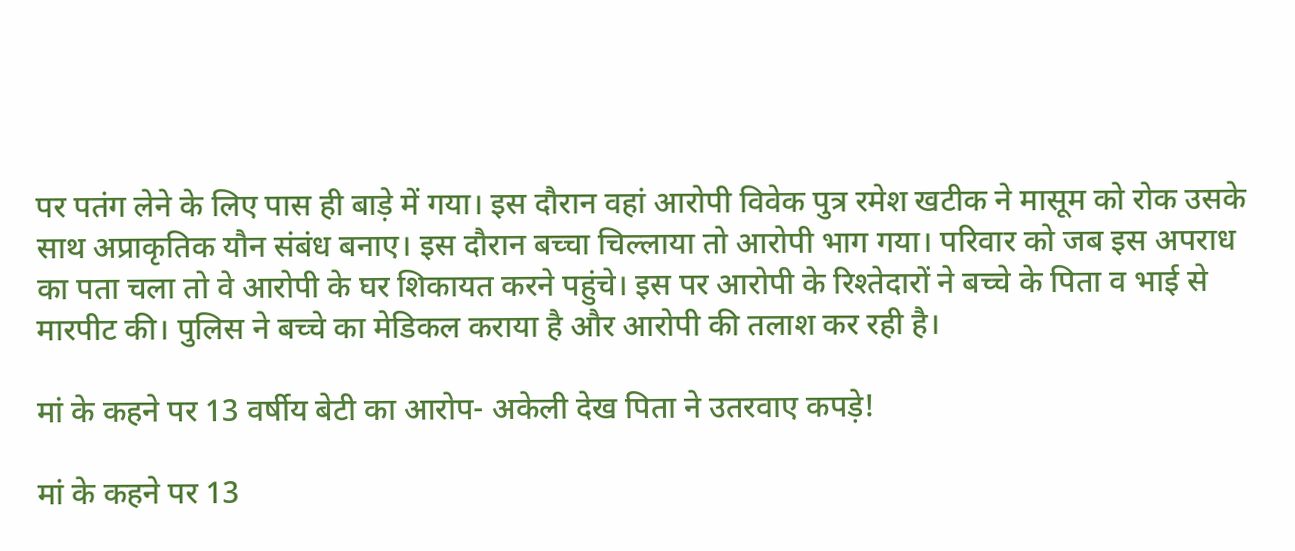पर पतंग लेने के लिए पास ही बाड़े में गया। इस दौरान वहां आरोपी विवेक पुत्र रमेश खटीक ने मासूम को रोक उसके साथ अप्राकृतिक यौन संबंध बनाए। इस दौरान बच्चा चिल्लाया तो आरोपी भाग गया। परिवार को जब इस अपराध का पता चला तो वे आरोपी के घर शिकायत करने पहुंचे। इस पर आरोपी के रिश्तेदारों ने बच्चे के पिता व भाई से मारपीट की। पुलिस ने बच्चे का मेडिकल कराया है और आरोपी की तलाश कर रही है।

मां के कहने पर 13 वर्षीय बेटी का आरोप- अकेली देख पिता ने उतरवाए कपड़े!

मां के कहने पर 13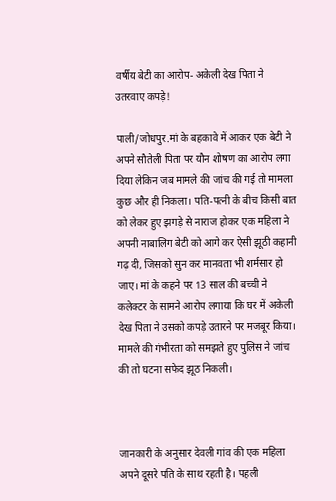वर्षीय बेटी का आरोप- अकेली देख पिता ने उतरवाए कपड़े!

पाली/जोधपुर.मां के बहकावे में आकर एक बेटी ने अपने सौतेली पिता पर यौन शोषण का आरोप लगा दिया लेकिन जब मामले की जांच की गई तो मामला कुछ और ही निकला। पति-पत्नी के बीच किसी बात को लेकर हुए झगड़े से नाराज होकर एक महिला ने अपनी नाबालिग बेटी को आगे कर ऐसी झूठी कहानी गढ़ दी, जिसको सुन कर मानवता भी शर्मसार हो जाए। मां के कहने पर 13 साल की बच्ची ने कलेक्टर के सामने आरोप लगाया कि घर में अकेली देख पिता ने उसको कपड़े उतारने पर मजबूर किया। मामले की गंभीरता को समझते हुए पुलिस ने जांच की तो घटना सफेद झूठ निकली।



जानकारी के अनुसार देवली गांव की एक महिला अपने दूसरे पति के साथ रहती है। पहली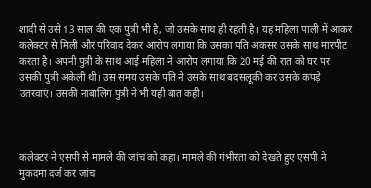शादी से उसे 13 साल की एक पुत्री भी है, जो उसके साथ ही रहती है। यह महिला पाली में आकर कलेक्टर से मिली और परिवाद देकर आरोप लगाया कि उसका पति अकसर उसके साथ मारपीट करता है। अपनी पुत्री के साथ आई महिला ने आरोप लगाया कि 20 मई की रात को घर पर उसकी पुत्री अकेली थी। उस समय उसके पति ने उसके साथ बदसलूकी कर उसके कपड़े उतरवाएं। उसकी नाबालिग पुत्री ने भी यही बात कही।



कलेक्टर ने एसपी से मामले की जांच को कहा। मामले की गंभीरता को देखते हुए एसपी ने मुकदमा दर्ज कर जांच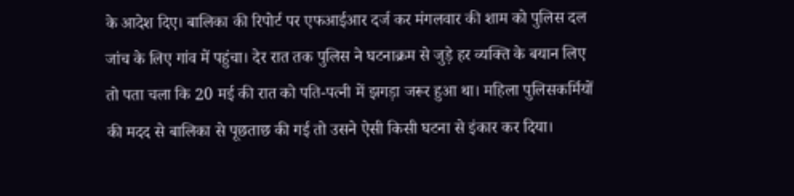के आदेश दिए। बालिका की रिपोर्ट पर एफआईआर दर्ज कर मंगलवार की शाम को पुलिस दल जांच के लिए गांव में पहुंचा। देर रात तक पुलिस ने घटनाक्रम से जुड़े हर व्यक्ति के बयान लिए तो पता चला कि 20 मई की रात को पति-पत्नी में झगड़ा जरूर हुआ था। महिला पुलिसकर्मियों की मदद से बालिका से पूछताछ की गई तो उसने ऐसी किसी घटना से इंकार कर दिया।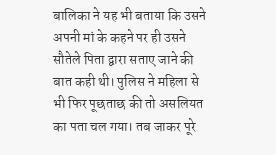बालिका ने यह भी बताया कि उसने अपनी मां के कहने पर ही उसने सौतेले पिता द्वारा सताए जाने की बात कही थी। पुलिस ने महिला से भी फिर पूछताछ की तो असलियत का पता चल गया। तब जाकर पूरे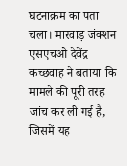घटनाक्रम का पता चला। मारवाड़ जंक्शन एसएचओ देवेंद्र कच्छवाह ने बताया कि मामले की पूरी तरह जांच कर ली गई है, जिसमें यह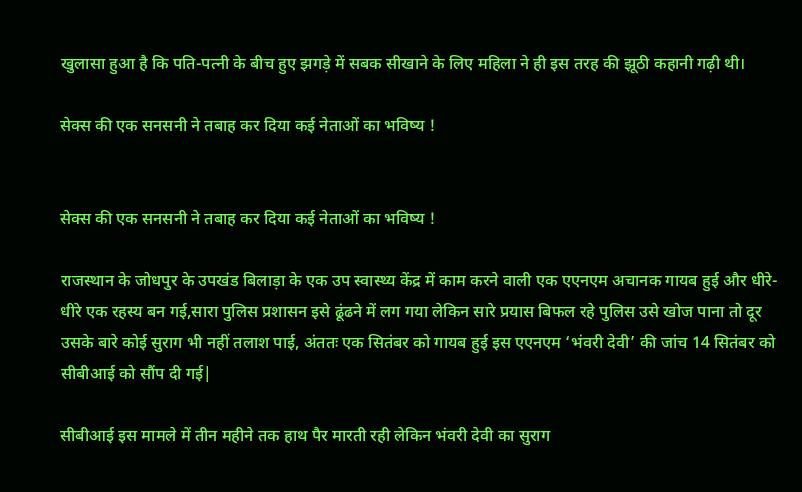खुलासा हुआ है कि पति-पत्नी के बीच हुए झगड़े में सबक सीखाने के लिए महिला ने ही इस तरह की झूठी कहानी गढ़ी थी।

सेक्स की एक सनसनी ने तबाह कर दिया कई नेताओं का भविष्य !


सेक्स की एक सनसनी ने तबाह कर दिया कई नेताओं का भविष्य !

राजस्थान के जोधपुर के उपखंड बिलाड़ा के एक उप स्वास्थ्य केंद्र में काम करने वाली एक एएनएम अचानक गायब हुई और धीरे-धीरे एक रहस्य बन गई,सारा पुलिस प्रशासन इसे ढूंढने में लग गया लेकिन सारे प्रयास बिफल रहे पुलिस उसे खोज पाना तो दूर उसके बारे कोई सुराग भी नहीं तलाश पाई, अंततः एक सितंबर को गायब हुई इस एएनएम ‘भंवरी देवी’ की जांच 14 सितंबर को सीबीआई को सौंप दी गई|

सीबीआई इस मामले में तीन महीने तक हाथ पैर मारती रही लेकिन भंवरी देवी का सुराग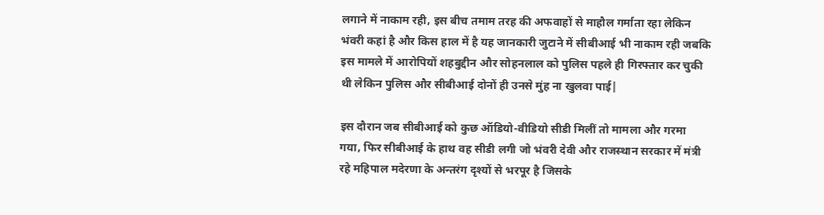लगाने में नाकाम रही, इस बीच तमाम तरह की अफवाहों से माहौल गर्माता रहा लेकिन भंवरी कहां है और किस हाल में है यह जानकारी जुटाने में सीबीआई भी नाकाम रही जबकि इस मामले में आरोपियों शहबुद्दीन और सोहनलाल को पुलिस पहले ही गिरफ्तार कर चुकी थी लेकिन पुलिस और सीबीआई दोनों ही उनसे मुंह ना खुलवा पाई|

इस दौरान जब सीबीआई को कुछ ऑडियो-वीडियो सीडी मिलीं तो मामला और गरमा गया, फिर सीबीआई के हाथ वह सीडी लगी जो भंवरी देवी और राजस्थान सरकार में मंत्री रहे महिपाल मदेरणा के अन्तरंग दृश्यों से भरपूर है जिसके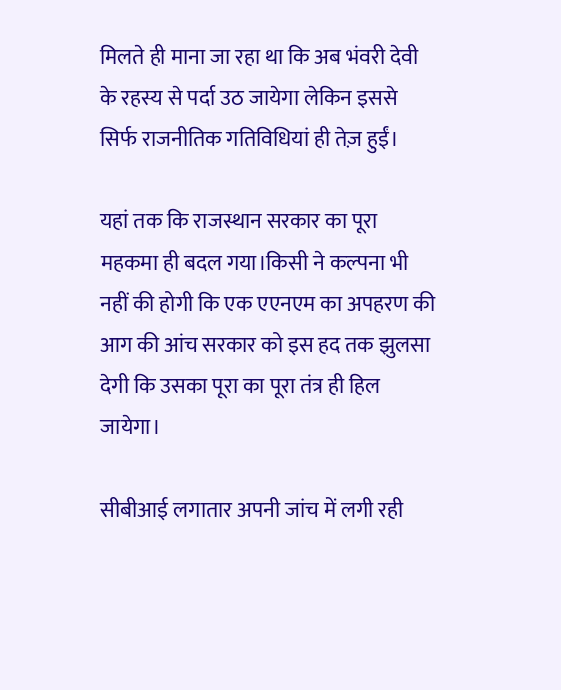मिलते ही माना जा रहा था कि अब भंवरी देवी के रहस्य से पर्दा उठ जायेगा लेकिन इससे सिर्फ राजनीतिक गतिविधियां ही तेज़ हुईं।

यहां तक कि राजस्थान सरकार का पूरा महकमा ही बदल गया।किसी ने कल्पना भी नहीं की होगी कि एक एएनएम का अपहरण की आग की आंच सरकार को इस हद तक झुलसा देगी कि उसका पूरा का पूरा तंत्र ही हिल जायेगा।

सीबीआई लगातार अपनी जांच में लगी रही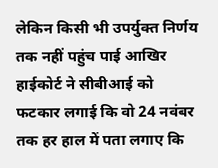लेकिन किसी भी उपर्युक्त निर्णय तक नहीं पहुंच पाई आखिर हाईकोर्ट ने सीबीआई को फटकार लगाई कि वो 24 नवंबर तक हर हाल में पता लगाए कि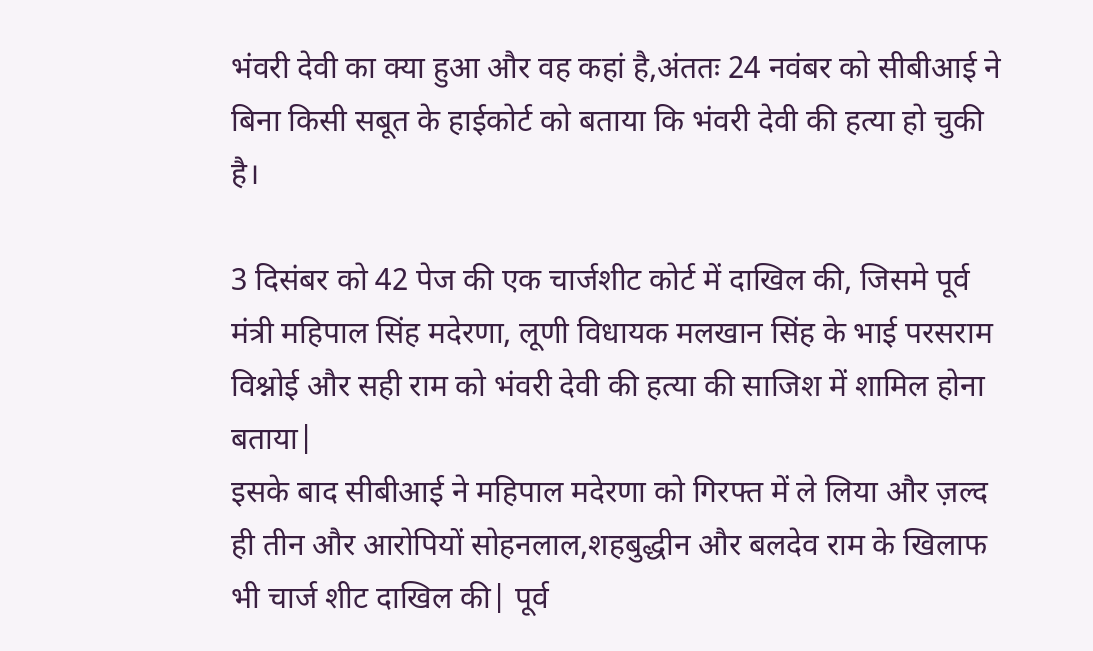भंवरी देवी का क्या हुआ और वह कहां है,अंततः 24 नवंबर को सीबीआई ने बिना किसी सबूत के हाईकोर्ट को बताया कि भंवरी देवी की हत्या हो चुकी है।

3 दिसंबर को 42 पेज की एक चार्जशीट कोर्ट में दाखिल की, जिसमे पूर्व मंत्री महिपाल सिंह मदेरणा, लूणी विधायक मलखान सिंह के भाई परसराम विश्नोई और सही राम को भंवरी देवी की हत्या की साजिश में शामिल होना बताया|
इसके बाद सीबीआई ने महिपाल मदेरणा को गिरफ्त में ले लिया और ज़ल्द ही तीन और आरोपियों सोहनलाल,शहबुद्धीन और बलदेव राम के खिलाफ भी चार्ज शीट दाखिल की| पूर्व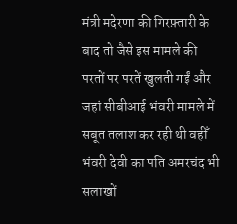मंत्री मदेरणा की गिरफ़्तारी के बाद तो जैसे इस मामले की परतों पर परतें खुलती गईं और जहां सीबीआई भंवरी मामले में सबूत तलाश कर रही थी वहीँ भंवरी देवी का पति अमरचंद भी सलाखों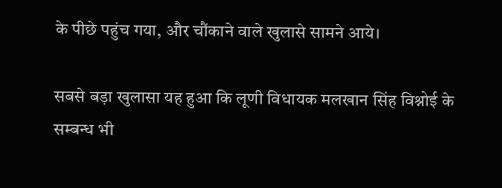के पीछे पहुंच गया, और चौंकाने वाले खुलासे सामने आये।

सबसे बड़ा खुलासा यह हुआ कि लूणी विधायक मलखान सिंह विश्नोई के सम्बन्ध भी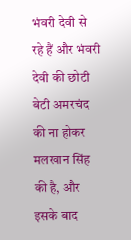भंवरी देवी से रहे हैं और भंवरी देवी की छोटी बेटी अमरचंद की ना होकर मलखान सिंह की है, और इसके बाद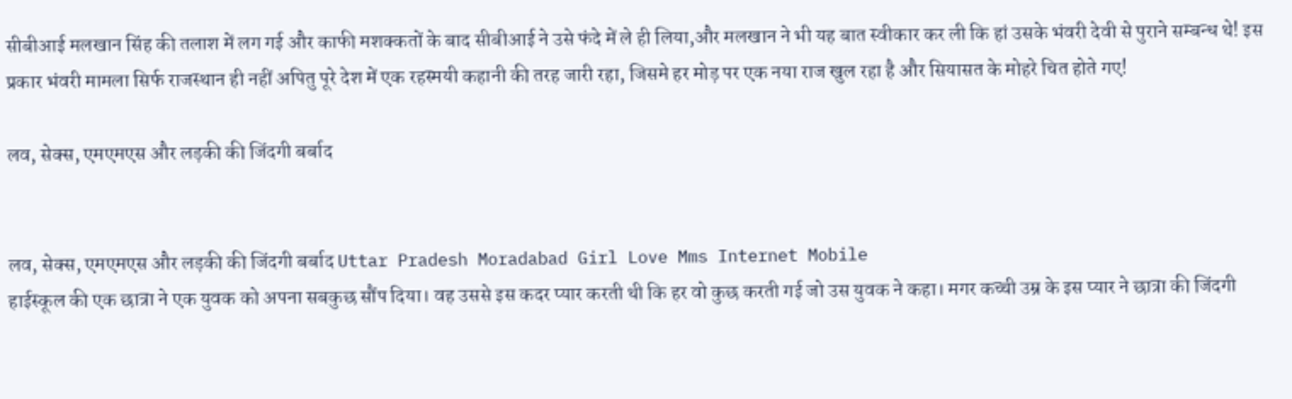सीबीआई मलखान सिंह की तलाश में लग गई और काफी मशक्कतों के बाद सीबीआई ने उसे फंदे में ले ही लिया,और मलखान ने भी यह बात स्वीकार कर ली कि हां उसके भंवरी देवी से पुराने सम्बन्ध थे! इस प्रकार भंवरी मामला सिर्फ राजस्थान ही नहीं अपितु पूरे देश में एक रहस्मयी कहानी की तरह जारी रहा, जिसमे हर मोड़ पर एक नया राज खुल रहा है और सियासत के मोहरे चित होते गए!

लव, सेक्‍स, एमएमएस और लड़की की जिंदगी बर्बाद


लव, सेक्‍स, एमएमएस और लड़की की जिंदगी बर्बाद Uttar Pradesh Moradabad Girl Love Mms Internet Mobile
हाईस्‍क‍ूल की एक छात्रा ने एक युवक को अपना सबकुछ सौंप दिया। वह उससे इस कदर प्‍यार करती थी कि हर वो कुछ करती गई जो उस युवक ने कहा। मगर कच्‍ची उम्र के इस प्‍यार ने छात्रा की जिंदगी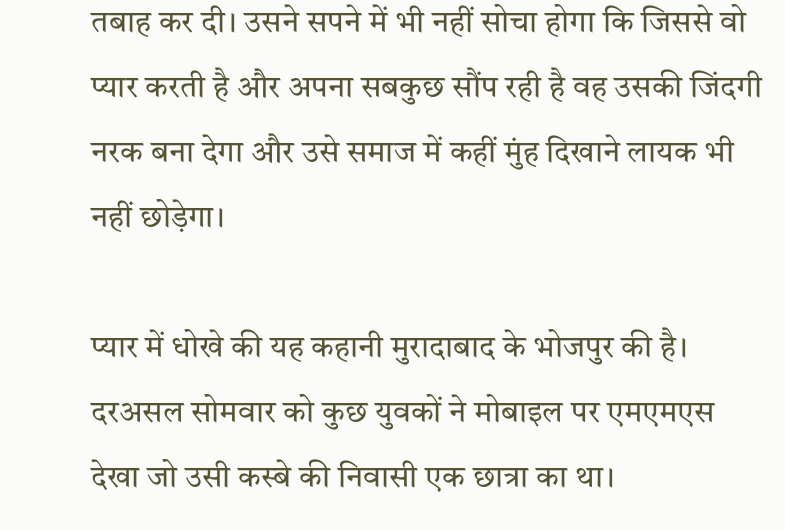तबाह कर दी। उसने सपने में भी नहीं सोचा होगा कि जिससे वो प्‍यार करती है और अपना सबकुछ सौंप रही है वह उसकी जिंदगी नरक बना देगा और उसे समाज में कहीं मुं‍ह दिखाने लायक भी नहीं छोड़ेगा।

प्‍यार में धोखे की यह कहानी मुरादाबाद के भोजपुर की है। दरअसल सोमवार को कुछ युवकों ने मोबाइल पर एमएमएस देखा जो उसी कस्‍बे की निवासी एक छात्रा का था।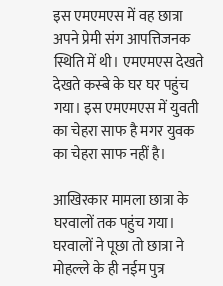इस एमएमएस में वह छात्रा अपने प्रेमी संग आपत्तिजनक स्थिति में थी। एमएमएस देखते देखते कस्‍बे के घर घर पहुंच गया। इस एमएमएस में युवती का चेहरा साफ है मगर युवक का चेहरा साफ नहीं है।

आखिरकार मामला छात्रा के घरवालों तक पहुंच गया। घरवालों ने पूछा तो छात्रा ने मोहल्ले के ही नईम पुत्र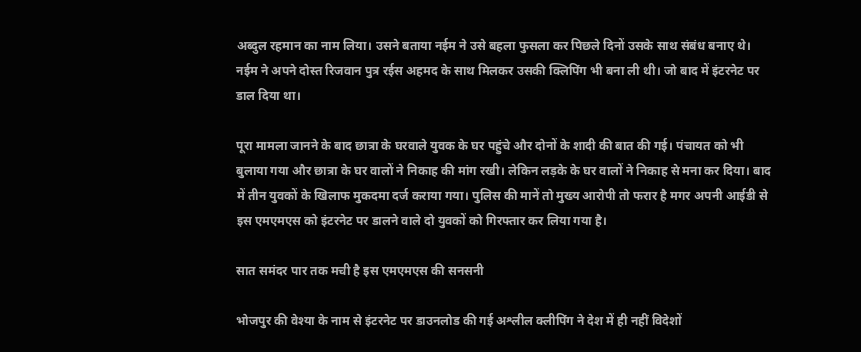अब्दुल रहमान का नाम लिया। उसने बताया नईम ने उसे बहला फुसला कर प‌िछले दिनों उसके साथ संबंध बनाए थे। नईम ने अपने दोस्त रिजवान पुत्र रईस अहमद के साथ मिलकर उसकी क्लिपिंग भी बना ली थी। जो बाद में इंटरनेट पर डाल दिया था।

पूरा मामला जानने के बाद छात्रा के घरवाले युवक के घर पहुंचे और दोनों के शादी की बात की गई। पंचायत को भी बुलाया गया और छात्रा के घर वालों ने निकाह की मांग रखी। लेकिन लड़के के घर वालों ने निकाह से मना कर दिया। बाद में तीन युवकों के खिलाफ मुकदमा दर्ज कराया गया। पुलिस की मानें तो मुख्‍य आरोपी तो फरार है मगर अपनी आईडी से इस एमएमएस को इंटरनेट पर डालने वाले दो युवकों को गिरफ्तार कर लिया गया है।

सात समंदर पार तक मची है इस एमएमएस की सनसनी

भोजपुर की वेश्या के नाम से इंटरनेट पर डाउनलोड की गई अश्लील क्लीपिंग ने देश में ही नहीं विदेशों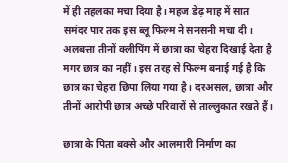में ही तहलका मचा दिया है। महज डेढ़ माह में सात समंदर पार तक इस ब्लू फिल्म ने सनसनी मचा दी। अलबत्ता तीनों क्लीपिंग में छात्रा का चेहरा दिखाई देता है मगर छात्र का नहीं। इस तरह से फिल्म बनाई गई है कि छात्र का चेहरा छिपा लिया गया है। दरअसल, छात्रा और तीनों आरोपी छात्र अच्छे परिवारों से ताल्लुकात रखते हैं।

छात्रा के पिता बक्से और आलमारी निर्माण का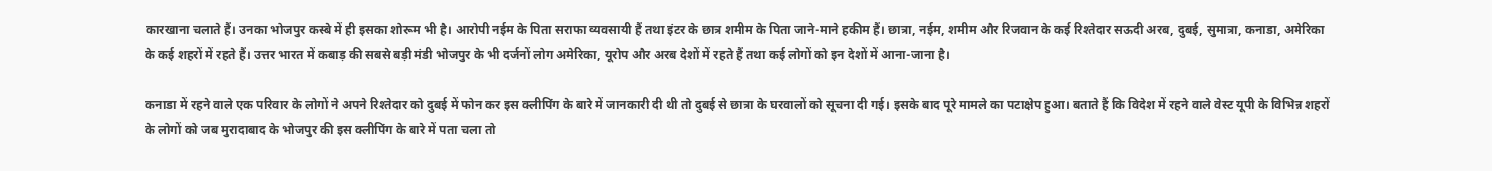कारखाना चलाते हैं। उनका भोजपुर कस्बे में ही इसका शोरूम भी है। आरोपी नईम के पिता सराफा व्यवसायी हैं तथा इंटर के छात्र शमीम के पिता जाने-माने हकीम हैं। छात्रा, नईम, शमीम और रिजवान के कई रिश्तेदार सऊदी अरब, दुबई, सुमात्रा, कनाडा, अमेरिका के कई शहरों में रहते हैं। उत्तर भारत में कबाड़ की सबसे बड़ी मंडी भोजपुर के भी दर्जनों लोग अमेरिका, यूरोप और अरब देशों में रहते हैं तथा कई लोगों को इन देशों में आना-जाना है।

कनाडा में रहने वाले एक परिवार के लोगों ने अपने रिश्तेदार को दुबई में फोन कर इस क्लीपिंग के बारे में जानकारी दी थी तो दुबई से छात्रा के घरवालों को सूचना दी गई। इसके बाद पूरे मामले का पटाक्षेप हुआ। बताते हैं कि विदेश में रहने वाले वेस्ट यूपी के विभिन्न शहरों के लोगों को जब मुरादाबाद के भोजपुर की इस क्लीपिंग के बारे में पता चला तो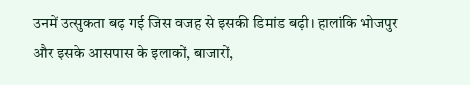उनमें उत्सुकता बढ़ गई जिस वजह से इसकी डिमांड बढ़ी। हालांकि भोजपुर और इसके आसपास के इलाकों, बाजारों,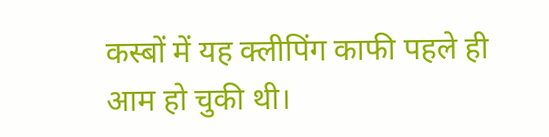कस्बों में यह क्लीपिंग काफी पहले ही आम हो चुकी थी।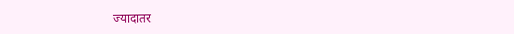ज्यादातर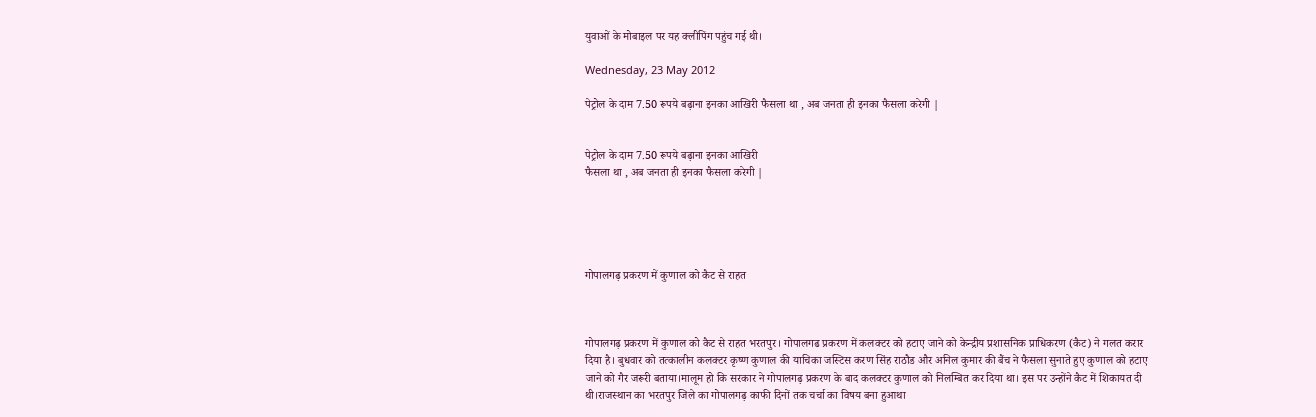युवाओं के मोबाइल पर यह क्लीपिंग पहुंच गई थी।

Wednesday, 23 May 2012

पेट्रोल के दाम 7.50 रूपये बढ़ाना इनका आखिरी फैसला था , अब जनता ही इनका फैसला करेगी |


पेट्रोल के दाम 7.50 रूपये बढ़ाना इनका आखिरी
फैसला था , अब जनता ही इनका फैसला करेगी |





गोपालगढ़ प्रकरण में कुणाल को कैट से राहत



गोपालगढ़ प्रकरण में कुणाल को कैट से राहत भरतपुर। गोपालगढ प्रकरण में कलक्टर को हटाए जाने को केन्द्रीय प्रशासनिक प्राधिकरण (कैट) ने गलत करार दिया है। बुधवार को तत्कालीन कलक्टर कृष्ण कुणाल की याचिका जस्टिस करण सिंह राठौड और अनिल कुमार की बैंच ने फैसला सुनाते हुए कुणाल को हटाए जाने को गैर जरूरी बताया।मालूम हो कि सरकार ने गोपालगढ़ प्रकरण के बाद कलक्टर कुणाल को निलम्बित कर दिया था। इस पर उन्होंने कैट में शिकायत दी थी।राजस्थान का भरतपुर जिले का गोपालगढ़ काफी दिनों तक चर्चा का विषय बना हुआथा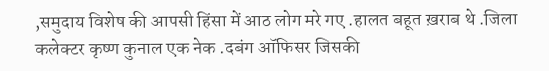,समुदाय विशेष की आपसी हिंसा में आठ लोग मरे गए .हालत बहूत ख़राब थे .जिला कलेक्टर कृष्ण कुनाल एक नेक .दबंग ऑफिसर जिसकी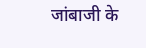जांबाजी के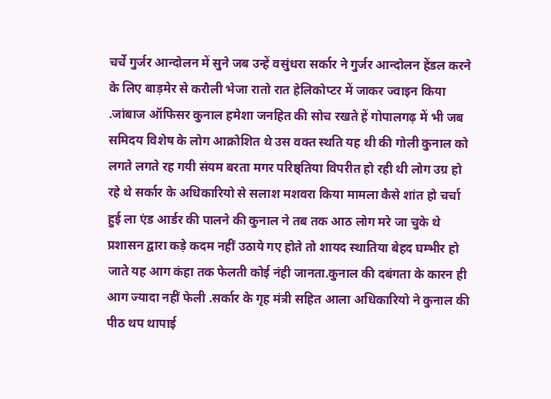चर्चे गुर्जर आन्दोलन में सुने जब उन्हें वसुंधरा सर्कार ने गुर्जर आन्दोलन हेंडल करने के लिए बाड़मेर से करौली भेजा रातो रात हेलिकोप्टर में जाकर ज्वाइन किया .जांबाज ऑफिसर कुनाल हमेशा जनहित की सोच रखते हें गोपालगढ़ में भी जब समिदय विशेष के लोग आक्रोशित थे उस वक्त स्थति यह थी की गोली कुनाल को लगते लगते रह गयी संयम बरता मगर परिष्ठ्तिया विपरीत हो रही थी लोग उग्र हो रहे थे सर्कार के अधिकारियो से सलाश मशवरा किया मामला कैसे शांत हो चर्चा हुई ला एंड आर्डर की पालने की कुनाल ने तब तक आठ लोग मरे जा चुके थे प्रशासन द्वारा कड़े कदम नहीं उठाये गए होते तो शायद स्थातिया बेहद घम्भीर हो जाते यह आग कंहा तक फेलती कोई नंही जानता.कुनाल की दबंगता के कारन ही आग ज्यादा नहीं फेली .सर्कार के गृह मंत्री सहित आला अधिकारियो ने कुनाल की पीठ थप थापाई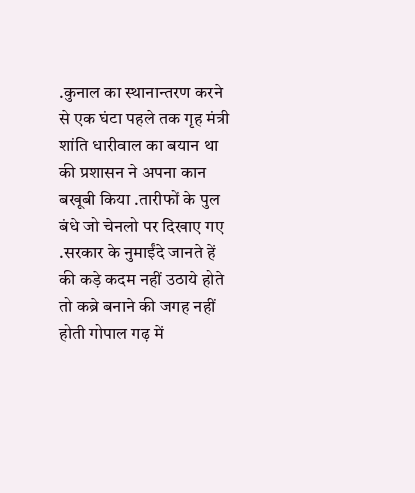.कुनाल का स्थानान्तरण करने से एक घंटा पहले तक गृह मंत्री शांति धारीवाल का बयान था की प्रशासन ने अपना कान बखूबी किया .तारीफों के पुल बंधे जो चेनलो पर दिखाए गए .सरकार के नुमाईंदे जानते हें की कड़े कदम नहीं उठाये होते तो कब्रे बनाने की जगह नहीं होती गोपाल गढ़ में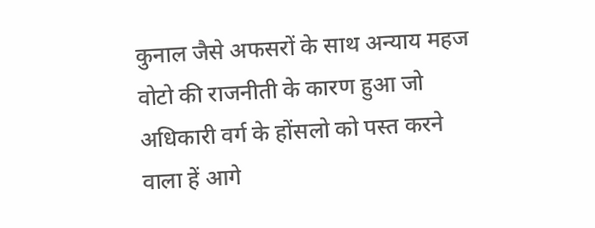कुनाल जैसे अफसरों के साथ अन्याय महज वोटो की राजनीती के कारण हुआ जो अधिकारी वर्ग के होंसलो को पस्त करने वाला हें आगे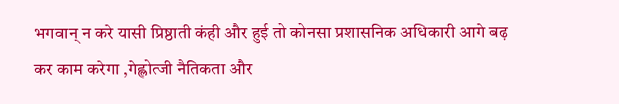भगवान् न करे यासी प्रिष्ठाती कंही और हुई तो कोनसा प्रशासनिक अधिकारी आगे बढ़ कर काम करेगा ,गेह्लोत्जी नैतिकता और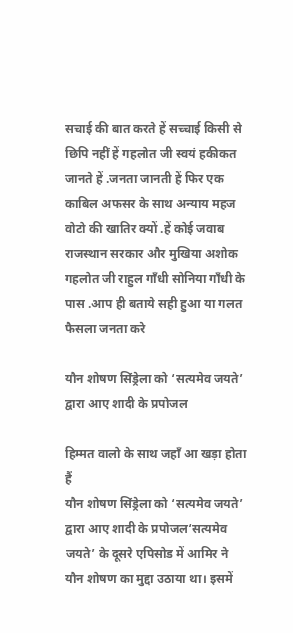सचाई की बात करते हें सच्चाई किसी से छिपि नहीं हें गहलोत जी स्वयं हकीकत जानते हें .जनता जानती हें फिर एक काबिल अफसर के साथ अन्याय महज वोटो की खातिर क्यों .हें कोई जवाब राजस्थान सरकार और मुखिया अशोक गहलोत जी राहुल गाँधी सोनिया गाँधी के पास .आप ही बताये सही हुआ या गलत फैसला जनता करे

यौन शोषण सिंड्रेला को ‘सत्यमेव जयते’ द्वारा आए शादी के प्रपोजल

हिम्मत वालो के साथ जहाँ आ खड़ा होता हैं
यौन शोषण सिंड्रेला को ‘सत्यमेव जयते’ द्वारा आए शादी के प्रपोजल‘सत्यमेव जयते’ के दूसरे एपिसोड में आमिर ने यौन शोषण का मुद्दा उठाया था। इसमें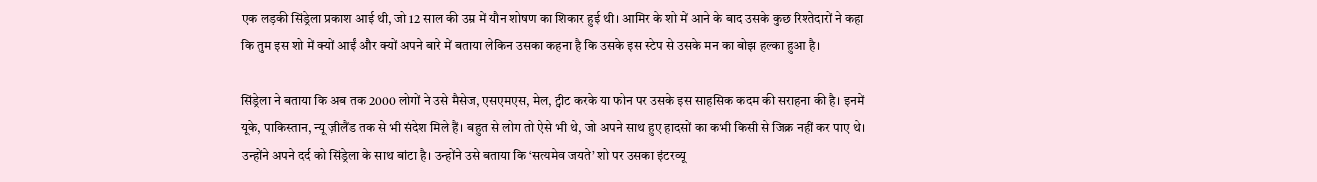एक लड़की सिंड्रेला प्रकाश आई थी, जो 12 साल की उम्र में यौन शोषण का शिकार हुई थी। आमिर के शो में आने के बाद उसके कुछ रिश्तेदारों ने कहा कि तुम इस शो में क्यों आईं और क्यों अपने बारे में बताया लेकिन उसका कहना है कि उसके इस स्टेप से उसके मन का बोझ हल्का हुआ है।

सिंड्रेला ने बताया कि अब तक 2000 लोगों ने उसे मैसेज, एसएमएस, मेल, ट्वीट करके या फोन पर उसके इस साहसिक कदम की सराहना की है। इनमें यूके, पाकिस्तान, न्यू ज़ीलैंड तक से भी संदेश मिले हैं। बहुत से लोग तो ऐसे भी थे, जो अपने साथ हुए हादसों का कभी किसी से जिक्र नहीं कर पाए थे। उन्होंने अपने दर्द को सिंड्रेला के साथ बांटा है। उन्होंने उसे बताया कि ‘सत्यमेव जयते’ शो पर उसका इंटरव्यू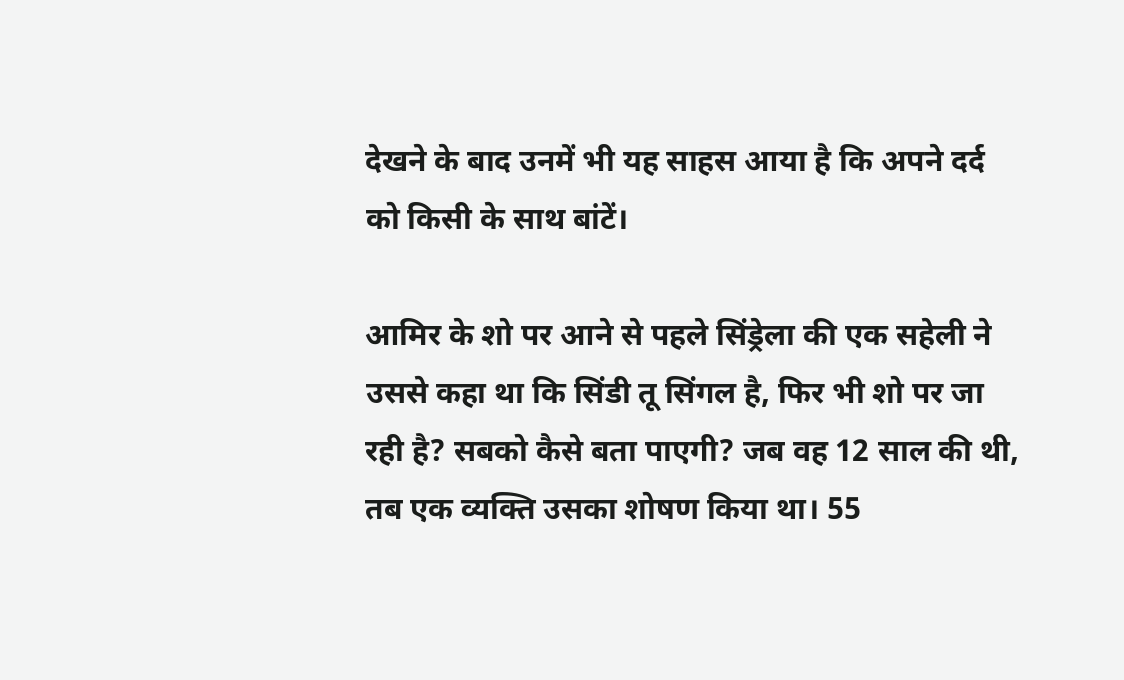देखने के बाद उनमें भी यह साहस आया है कि अपने दर्द को किसी के साथ बांटें।

आमिर के शो पर आने से पहले सिंड्रेला की एक सहेली ने उससे कहा था कि सिंडी तू सिंगल है, फिर भी शो पर जा रही है? सबको कैसे बता पाएगी? जब वह 12 साल की थी, तब एक व्यक्ति उसका शोषण किया था। 55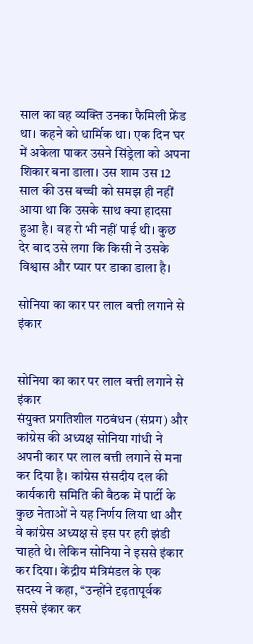साल का वह व्यक्ति उनका फैमिली फ्रेंड था। कहने को धार्मिक था। एक दिन घर में अकेला पाकर उसने सिंड्रेला को अपना शिकार बना डाला। उस शाम उस 12 साल की उस बच्ची को समझ ही नहीं आया था कि उसके साथ क्या हादसा हुआ है। वह रो भी नहीं पाई थी। कुछ देर बाद उसे लगा कि किसी ने उसके विश्वास और प्यार पर डाका डाला है।

सोनिया का कार पर लाल बत्ती लगाने से इंकार


सोनिया का कार पर लाल बत्ती लगाने से इंकार
संयुक्त प्रगतिशील गठबंधन (संप्रग) और कांग्रेस की अध्यक्ष सोनिया गांधी ने अपनी कार पर लाल बत्ती लगाने से मना कर दिया है। कांग्रेस संसदीय दल की कार्यकारी समिति की बैठक में पार्टी के कुछ नेताओं ने यह निर्णय लिया था और वे कांग्रेस अध्यक्ष से इस पर हरी झंडी चाहते थे। लेकिन सोनिया ने इससे इंकार कर दिया। केंद्रीय मंत्रिमंडल के एक सदस्य ने कहा, ‘‘उन्होंने दृढ़तापूर्वक इससे इंकार कर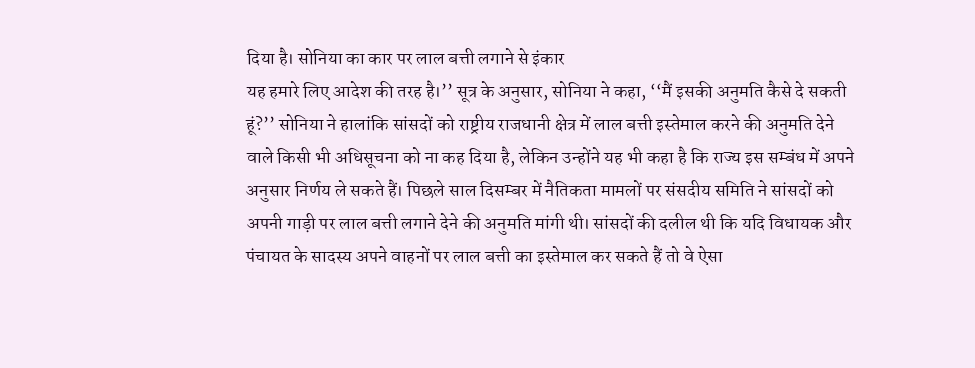दिया है। सोनिया का कार पर लाल बत्ती लगाने से इंकार
यह हमारे लिए आदेश की तरह है।’’ सूत्र के अनुसार, सोनिया ने कहा, ‘‘मैं इसकी अनुमति कैसे दे सकती हूं?’’ सोनिया ने हालांकि सांसदों को राष्ट्रीय राजधानी क्षेत्र में लाल बत्ती इस्तेमाल करने की अनुमति देने वाले किसी भी अधिसूचना को ना कह दिया है, लेकिन उन्होंने यह भी कहा है कि राज्य इस सम्बंध में अपने अनुसार निर्णय ले सकते हैं। पिछले साल दिसम्बर में नैतिकता मामलों पर संसदीय समिति ने सांसदों को अपनी गाड़ी पर लाल बत्ती लगाने देने की अनुमति मांगी थी। सांसदों की दलील थी कि यदि विधायक और पंचायत के सादस्य अपने वाहनों पर लाल बत्ती का इस्तेमाल कर सकते हैं तो वे ऐसा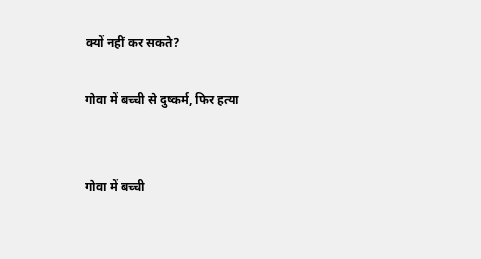क्यों नहीं कर सकते?

गोवा में बच्ची से दुष्कर्म, फिर हत्या


गोवा में बच्ची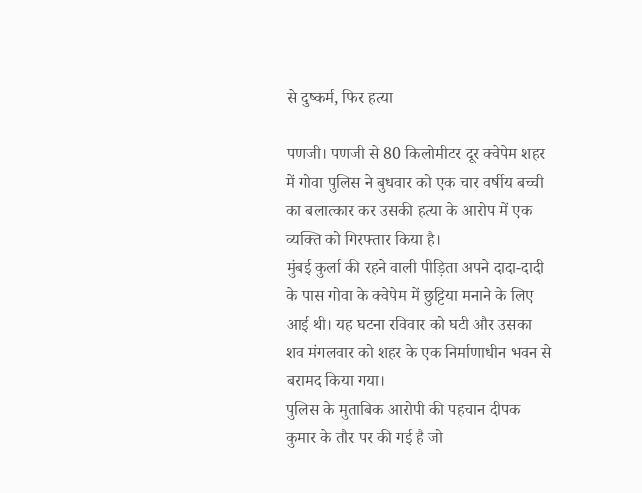से दुष्कर्म, फिर हत्या

पणजी। पणजी से 80 किलोमीटर दूर क्वेपेम शहर में गोवा पुलिस ने बुधवार को एक चार वर्षीय बच्ची का बलात्कार कर उसकी हत्या के आरोप में एक व्यक्ति को गिरफ्तार किया है।
मुंबई कुर्ला की रहने वाली पीड़िता अपने दादा-दादी के पास गोवा के क्वेपेम में छुट्टिया मनाने के लिए आई थी। यह घटना रविवार को घटी और उसका शव मंगलवार को शहर के एक निर्माणाधीन भवन से बरामद किया गया।
पुलिस के मुताबिक आरोपी की पहचान दीपक कुमार के तौर पर की गई है जो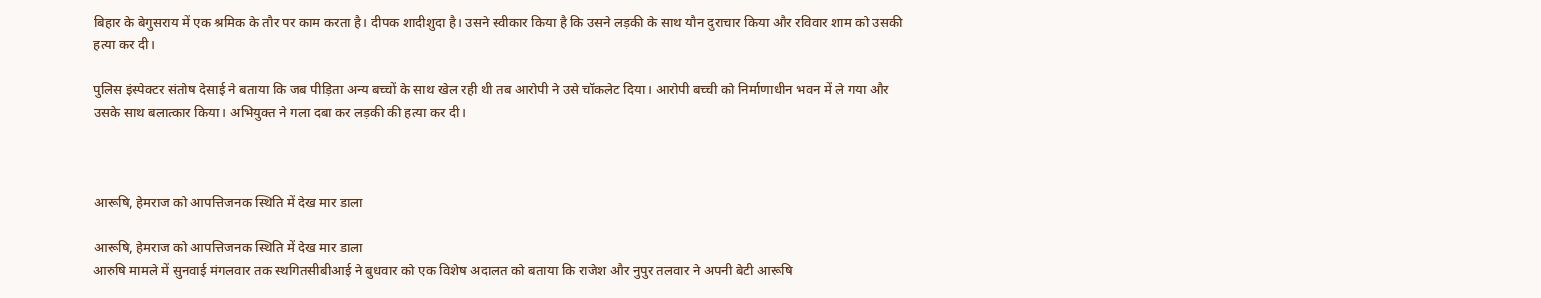बिहार के बेगुसराय में एक श्रमिक के तौर पर काम करता है। दीपक शादीशुदा है। उसने स्वीकार किया है कि उसने लड़की के साथ यौन दुराचार किया और रविवार शाम को उसकी हत्या कर दी।

पुलिस इंस्पेक्टर संतोष देसाई ने बताया कि जब पीड़िता अन्य बच्चों के साथ खेल रही थी तब आरोपी ने उसे चॉकलेट दिया। आरोपी बच्ची को निर्माणाधीन भवन में ले गया और उसके साथ बलात्कार किया। अभियुक्त ने गला दबा कर लड़की की हत्या कर दी।



आरूषि, हेमराज को आपत्तिजनक स्थिति में देख मार डाला

आरूषि, हेमराज को आपत्तिजनक स्थिति में देख मार डाला
आरुषि मामले में सुनवाई मंगलवार तक स्थगितसीबीआई ने बुधवार को एक विशेष अदालत को बताया कि राजेश और नुपुर तलवार ने अपनी बेटी आरूषि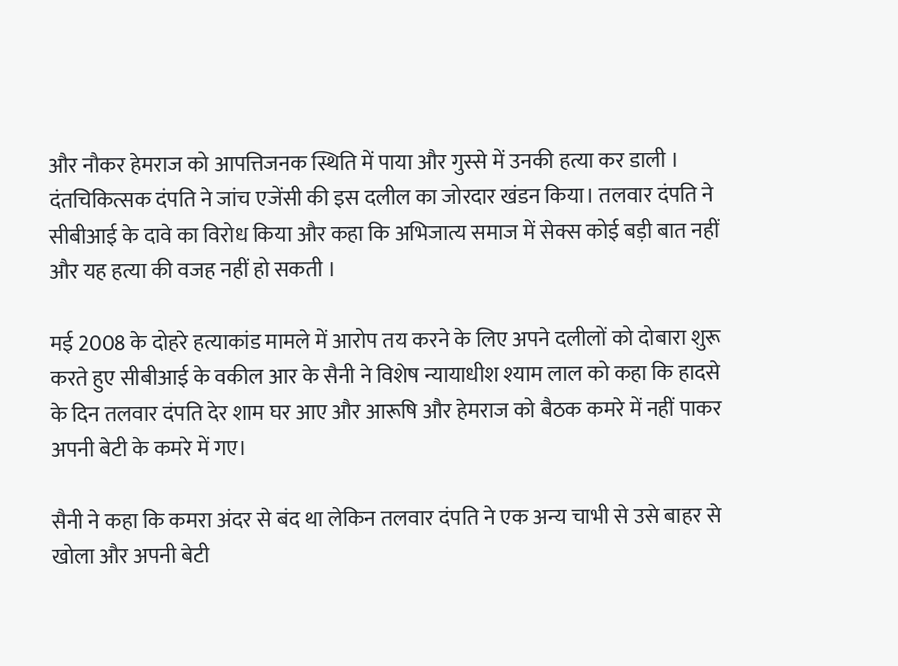और नौकर हेमराज को आपत्तिजनक स्थिति में पाया और गुस्से में उनकी हत्या कर डाली । दंतचिकित्सक दंपति ने जांच एजेंसी की इस दलील का जोरदार खंडन किया। तलवार दंपति ने सीबीआई के दावे का विरोध किया और कहा कि अभिजात्य समाज में सेक्स कोई बड़ी बात नहीं और यह हत्या की वजह नहीं हो सकती ।

मई 2008 के दोहरे हत्याकांड मामले में आरोप तय करने के लिए अपने दलीलों को दोबारा शुरू करते हुए सीबीआई के वकील आर के सैनी ने विशेष न्यायाधीश श्याम लाल को कहा कि हादसे के दिन तलवार दंपति देर शाम घर आए और आरूषि और हेमराज को बैठक कमरे में नहीं पाकर अपनी बेटी के कमरे में गए।

सैनी ने कहा कि कमरा अंदर से बंद था लेकिन तलवार दंपति ने एक अन्य चाभी से उसे बाहर से खोला और अपनी बेटी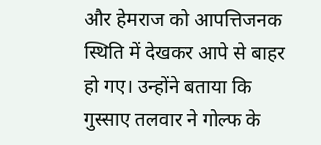और हेमराज को आपत्तिजनक स्थिति में देखकर आपे से बाहर हो गए। उन्होंने बताया कि गुस्साए तलवार ने गोल्फ के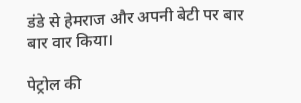डंडे से हेमराज और अपनी बेटी पर बार बार वार किया।

पेट्रोल की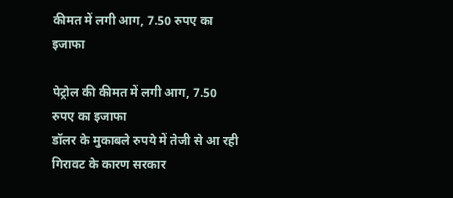कीमत में लगी आग, 7.50 रुपए का इजाफा

पेट्रोल की कीमत में लगी आग, 7.50 रुपए का इजाफा
डॉलर के मुकाबले रुपये में तेजी से आ रही गिरावट के कारण सरकार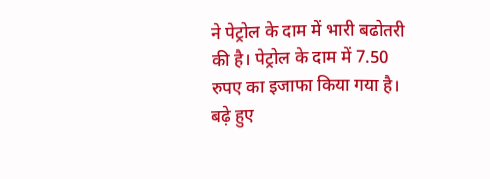ने पेट्रोल के दाम में भारी बढोतरी की है। पेट्रोल के दाम में 7.50 रुपए का इजाफा किया गया है। बढ़े हुए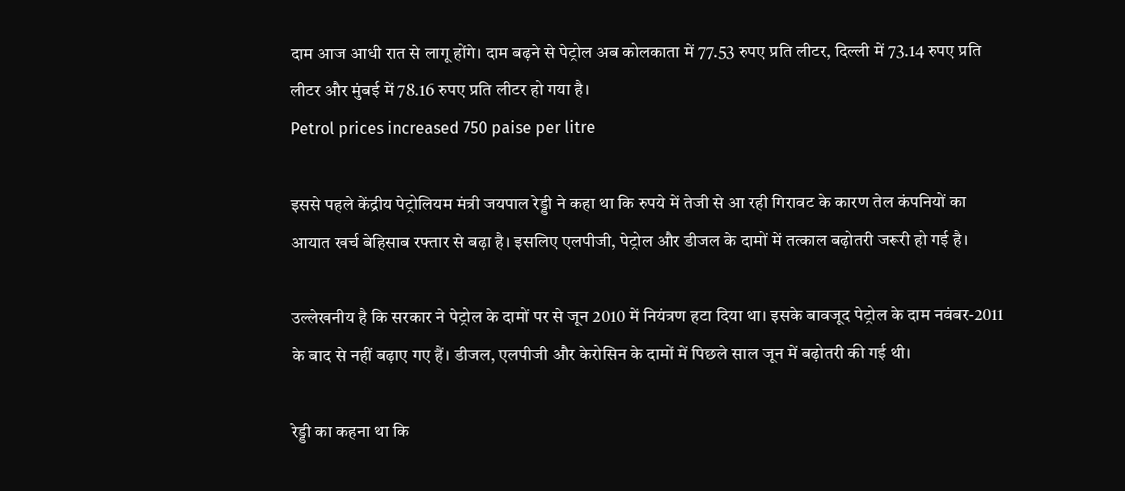दाम आज आधी रात से लागू होंगे। दाम बढ़ने से पेट्रोल अब कोलकाता में 77.53 रुपए प्रति लीटर, दिल्ली में 73.14 रुपए प्रति लीटर और मुंबई में 78.16 रुपए प्रति लीटर हो गया है।
Petrol prices increased 750 paise per litre

इससे पहले केंद्रीय पेट्रोलियम मंत्री जयपाल रेड्डी ने कहा था कि रुपये में तेजी से आ रही गिरावट के कारण तेल कंपनियों का आयात खर्च बेहिसाब रफ्तार से बढ़ा है। इसलिए एलपीजी, पेट्रोल और डीजल के दामों में तत्काल बढ़ोतरी जरूरी हो गई है।

उल्लेखनीय है कि सरकार ने पेट्रोल के दामों पर से जून 2010 में नियंत्रण हटा दिया था। इसके बावजूद पेट्रोल के दाम नवंबर-2011 के बाद से नहीं बढ़ाए गए हैं। डीजल, एलपीजी और केरोसिन के दामों में पिछले साल जून में बढ़ोतरी की गई थी।

रेड्डी का कहना था कि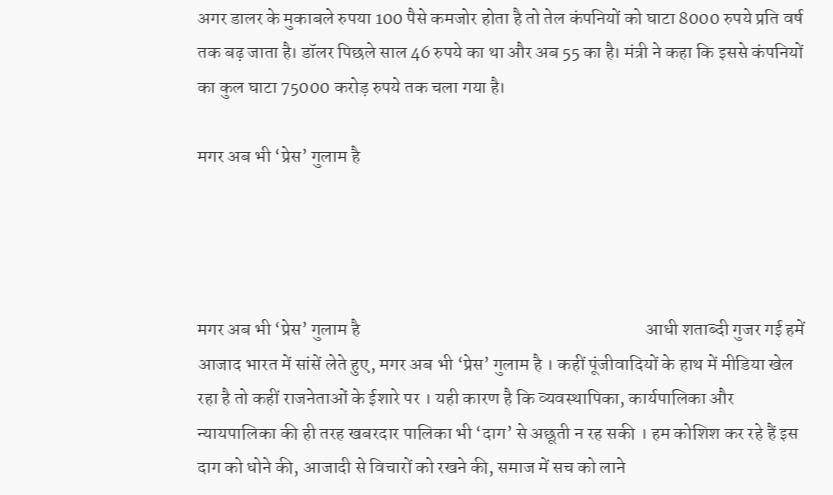अगर डालर के मुकाबले रुपया 100 पैसे कमजोर होता है तो तेल कंपनियों को घाटा 8000 रुपये प्रति वर्ष तक बढ़ जाता है। डॉलर पिछले साल 46 रुपये का था और अब 55 का है। मंत्री ने कहा कि इससे कंपनियों का कुल घाटा 75000 करोड़ रुपये तक चला गया है।

मगर अब भी ‘प्रेस’ गुलाम है




मगर अब भी ‘प्रेस’ गुलाम है                                                                             आधी शताब्दी गुजर गई हमें आजाद भारत में सांसें लेते हुए, मगर अब भी ‘प्रेस’ गुलाम है । कहीं पूंजीवादियों के हाथ में मीडिया खेल रहा है तो कहीं राजनेताओं के ईशारे पर । यही कारण है कि व्यवस्थापिका, कार्यपालिका और न्यायपालिका की ही तरह खबरदार पालिका भी ‘दाग’ से अछूती न रह सकी । हम कोशिश कर रहे हैं इस दाग को धोने की, आजादी से विचारों को रखने की, समाज में सच को लाने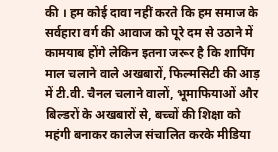की । हम कोई दावा नहीं करते कि हम समाज के सर्वहारा वर्ग की आवाज को पूरे दम से उठाने में कामयाब होंगे लेकिन इतना जरूर है कि शापिंग माल चलाने वाले अखबारों, फिल्मसिटी की आड़ में टी.वी. चैनल चलाने वालों, भूमाफियाओं और बिल्डरों के अखबारों से, बच्चों की शिक्षा को महंगी बनाकर कालेज संचालित करके मीडिया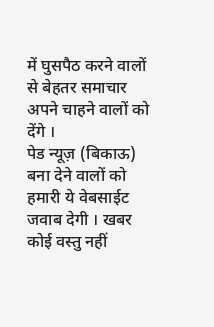में घुसपैठ करने वालों से बेहतर समाचार अपने चाहने वालों को देंगे ।
पेड न्यूज़ (बिकाऊ) बना देने वालों को हमारी ये वेबसाईट जवाब देगी । खबर कोई वस्तु नहीं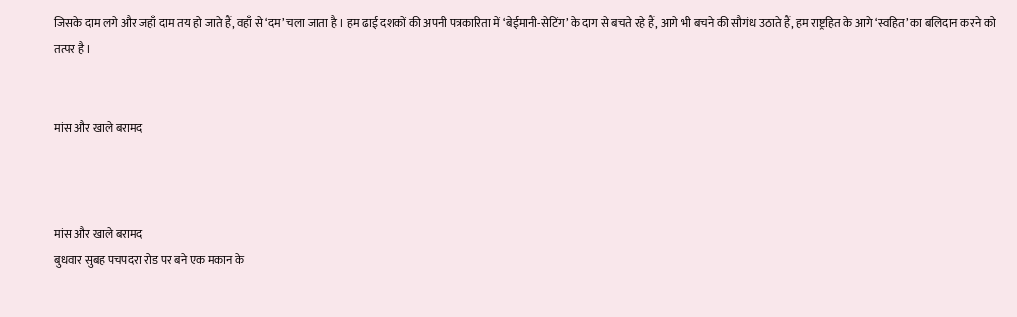जिसके दाम लगे और जहाँ दाम तय हो जाते हैं, वहाँ से ‘दम’ चला जाता है । हम ढाई दशकों की अपनी पत्रकारिता में ‘बेईमानी-सेटिंग’ के दाग से बचते रहे हैं, आगे भी बचने की सौगंध उठाते हैं, हम राष्ट्रहित के आगे ‘स्वहित’ का बलिदान करने को तत्पर है ।


मांस और खाले बरामद



मांस और खाले बरामद
बुधवार सुबह पचपदरा रोड पर बने एक मकान के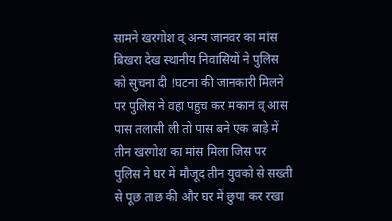सामने खरगोश व् अन्य जानवर का मांस बिखरा देख स्थानीय निवासियों ने पुलिस को सुचना दी !घटना की जानकारी मिलने पर पुलिस ने वहा पहुच कर मकान व् आस पास तलासी ली तो पास बने एक बाड़े में तीन खरगोश का मांस मिला जिस पर पुलिस ने घर में मौजूद तीन युवको से सख्ती से पूछ ताछ की और घर में छुपा कर रखा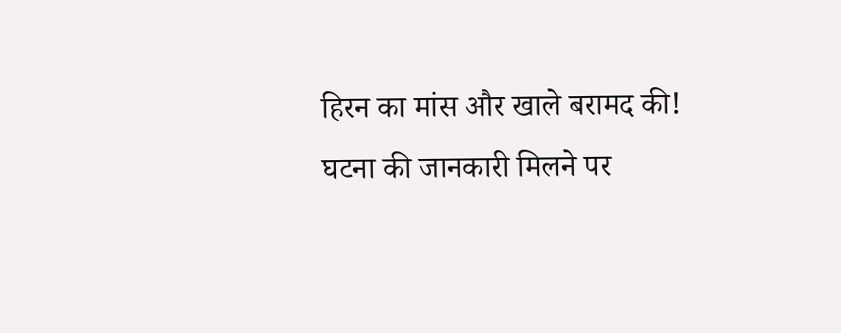हिरन का मांस और खाले बरामद की! घटना की जानकारी मिलने पर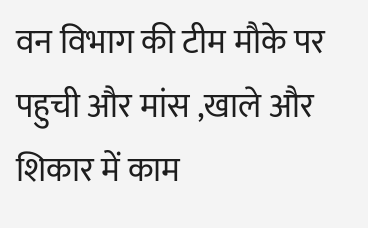वन विभाग की टीम मौके पर पहुची और मांस ,खाले और शिकार में काम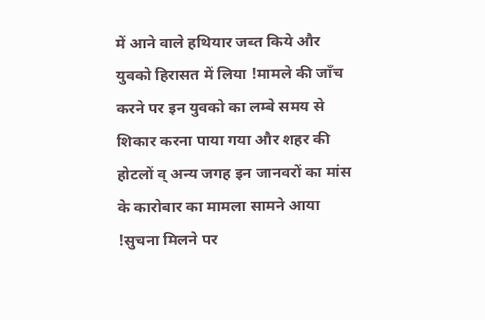में आने वाले हथियार जब्त किये और युवको हिरासत में लिया !मामले की जाँच करने पर इन युवको का लम्बे समय से शिकार करना पाया गया और शहर की होटलों व् अन्य जगह इन जानवरों का मांस के कारोबार का मामला सामने आया !सुचना मिलने पर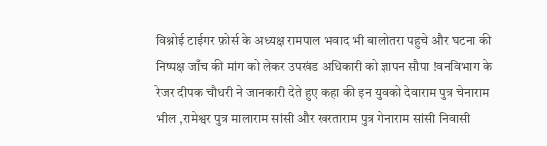विश्नोई टाईगर फ़ोर्स के अध्यक्ष रामपाल भवाद भी बालोतरा पहुचे और घटना की निष्पक्ष जाँच की मांग को लेकर उपखंड अधिकारी को ज्ञापन सौपा !वनविभाग के रेजर दीपक चौधरी ने जानकारी देते हुए कहा की इन युवको देवाराम पुत्र चेनाराम भील ,रामेश्वर पुत्र मालाराम सांसी और खरताराम पुत्र गेनाराम सांसी निवासी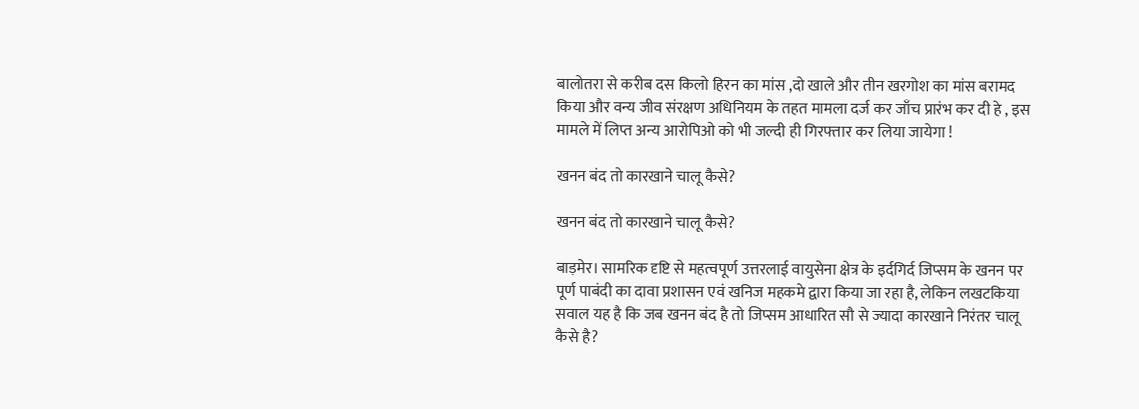बालोतरा से करीब दस किलो हिरन का मांस ,दो खाले और तीन खरगोश का मांस बरामद किया और वन्य जीव संरक्षण अधिनियम के तहत मामला दर्ज कर जाँच प्रारंभ कर दी हे , इस मामले में लिप्त अन्य आरोपिओ को भी जल्दी ही गिरफ्तार कर लिया जायेगा !

खनन बंद तो कारखाने चालू कैसे?

खनन बंद तो कारखाने चालू कैसे?

बाड़मेर। सामरिक दृष्टि से महत्वपूर्ण उत्तरलाई वायुसेना क्षेत्र के इर्दगिर्द जिप्सम के खनन पर पूर्ण पाबंदी का दावा प्रशासन एवं खनिज महकमे द्वारा किया जा रहा है, लेकिन लखटकिया सवाल यह है कि जब खनन बंद है तो जिप्सम आधारित सौ से ज्यादा कारखाने निरंतर चालू कैसे है?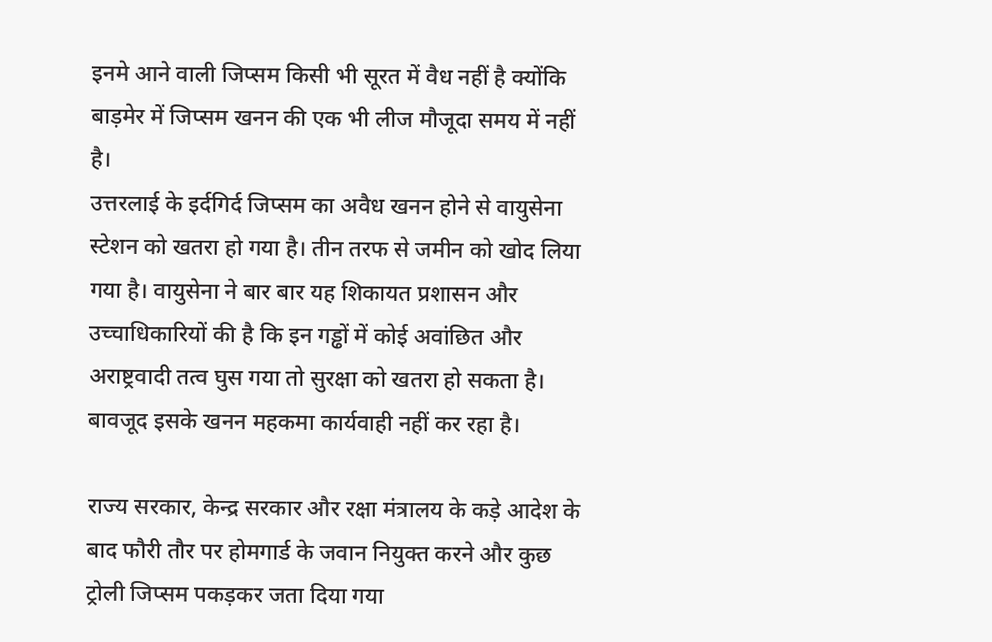इनमे आने वाली जिप्सम किसी भी सूरत में वैध नहीं है क्योंकि बाड़मेर में जिप्सम खनन की एक भी लीज मौजूदा समय में नहीं है।
उत्तरलाई के इर्दगिर्द जिप्सम का अवैध खनन होने से वायुसेना स्टेशन को खतरा हो गया है। तीन तरफ से जमीन को खोद लिया गया है। वायुसेना ने बार बार यह शिकायत प्रशासन और उच्चाधिकारियों की है कि इन गड्ढों में कोई अवांछित और अराष्ट्रवादी तत्व घुस गया तो सुरक्षा को खतरा हो सकता है। बावजूद इसके खनन महकमा कार्यवाही नहीं कर रहा है।

राज्य सरकार, केन्द्र सरकार और रक्षा मंत्रालय के कड़े आदेश के बाद फौरी तौर पर होमगार्ड के जवान नियुक्त करने और कुछ ट्रोली जिप्सम पकड़कर जता दिया गया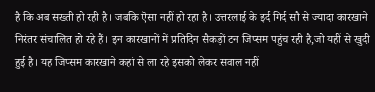है कि अब सख्ती हो रही है। जबकि ऎसा नहीं हो रहा है। उत्तरलाई के इर्द गिर्द सौ से ज्यादा कारखाने निरंतर संचालित हो रहे हैं। इन कारखानों में प्रतिदिन सैकड़ों टन जिप्सम पहुंच रही है,जो यहीं से खुदी हुई है। यह जिप्सम कारखाने कहां से ला रहे इसको लेकर सवाल नहीं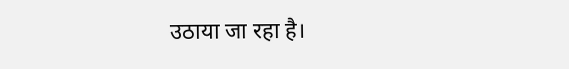उठाया जा रहा है।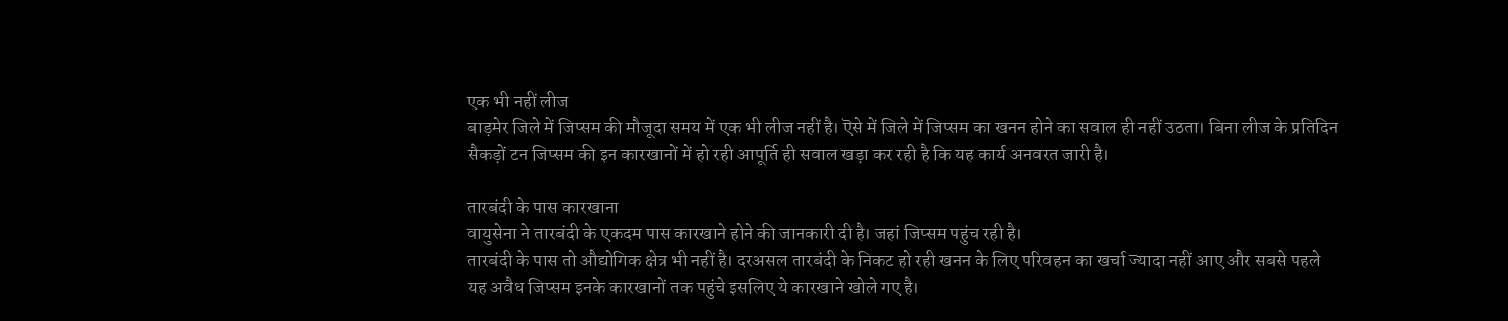एक भी नहीं लीज
बाड़मेर जिले में जिप्सम की मौजूदा समय में एक भी लीज नहीं है। ऎसे में जिले में जिप्सम का खनन होने का सवाल ही नहीं उठता। बिना लीज के प्रतिदिन सैकड़ों टन जिप्सम की इन कारखानों में हो रही आपूर्ति ही सवाल खड़ा कर रही है कि यह कार्य अनवरत जारी है।

तारबंदी के पास कारखाना
वायुसेना ने तारबंदी के एकदम पास कारखाने होने की जानकारी दी है। जहां जिप्सम पहुंच रही है।
तारबंदी के पास तो औद्योगिक क्षेत्र भी नहीं है। दरअसल तारबंदी के निकट हो रही खनन के लिए परिवहन का खर्चा ज्यादा नहीं आए और सबसे पहले यह अवैध जिप्सम इनके कारखानों तक पहुंचे इसलिए ये कारखाने खोले गए है।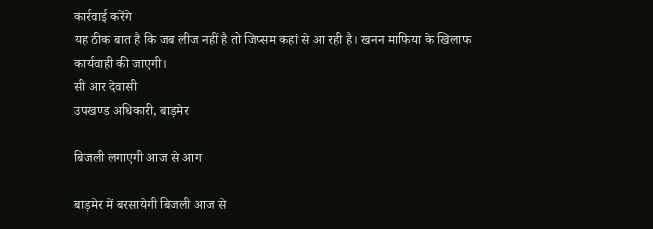कार्रवाई करेंगे
यह ठीक बात है कि जब लीज नहीं है तो जिप्सम कहां से आ रही है। खनन माफिया के खिलाफ कार्यवाही की जाएगी।
सी आर देवासी
उपखण्ड अधिकारी, बाड़मेर

बिजली लगाएगी आज से आग

बाड़मेर में बरसायेगी बिजली आज से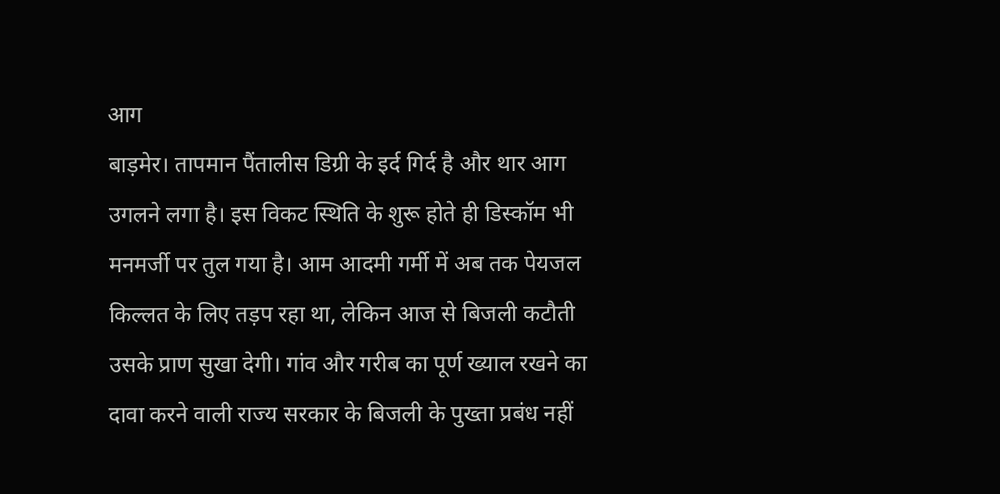आग
बाड़मेर। तापमान पैंतालीस डिग्री के इर्द गिर्द है और थार आग उगलने लगा है। इस विकट स्थिति के शुरू होते ही डिस्कॉम भी मनमर्जी पर तुल गया है। आम आदमी गर्मी में अब तक पेयजल किल्लत के लिए तड़प रहा था, लेकिन आज से बिजली कटौती उसके प्राण सुखा देगी। गांव और गरीब का पूर्ण ख्याल रखने का दावा करने वाली राज्य सरकार के बिजली के पुख्ता प्रबंध नहीं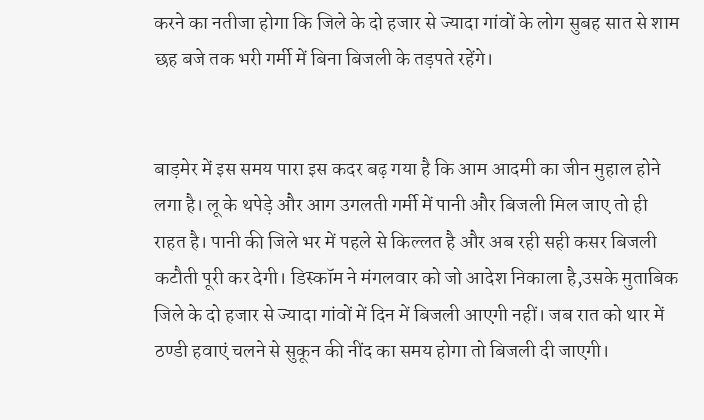करने का नतीजा होगा कि जिले के दो हजार से ज्यादा गांवों के लोग सुबह सात से शाम छह बजे तक भरी गर्मी में बिना बिजली के तड़पते रहेंगे।


बाड़मेर में इस समय पारा इस कदर बढ़ गया है कि आम आदमी का जीन मुहाल होने लगा है। लू के थपेड़े और आग उगलती गर्मी में पानी और बिजली मिल जाए तो ही राहत है। पानी की जिले भर में पहले से किल्लत है और अब रही सही कसर बिजली कटौती पूरी कर देगी। डिस्कॉम ने मंगलवार को जो आदेश निकाला है,उसके मुताबिक जिले के दो हजार से ज्यादा गांवों में दिन में बिजली आएगी नहीं। जब रात को थार में ठण्डी हवाएं चलने से सुकून की नींद का समय होगा तो बिजली दी जाएगी।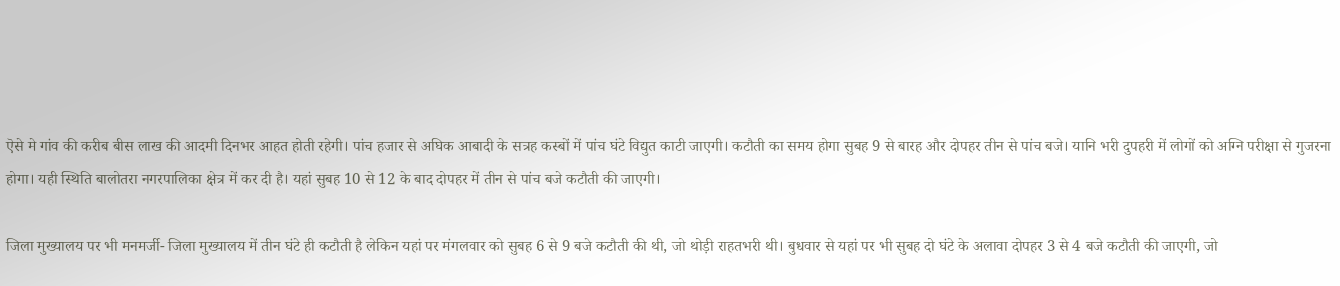ऎसे मे गांव की करीब बीस लाख की आदमी दिनभर आहत होती रहेगी। पांच हजार से अघिक आबादी के सत्रह कस्बों में पांच घंटे विद्युत काटी जाएगी। कटौती का समय होगा सुबह 9 से बारह और दोपहर तीन से पांच बजे। यानि भरी दुपहरी में लोगों को अग्नि परीक्षा से गुजरना होगा। यही स्थिति बालोतरा नगरपालिका क्षेत्र में कर दी है। यहां सुबह 10 से 12 के बाद दोपहर में तीन से पांच बजे कटौती की जाएगी।

जिला मुख्यालय पर भी मनमर्जी- जिला मुख्यालय में तीन घंटे ही कटौती है लेकिन यहां पर मंगलवार को सुबह 6 से 9 बजे कटौती की थी, जो थोड़ी राहतभरी थी। बुधवार से यहां पर भी सुबह दो घंटे के अलावा दोपहर 3 से 4 बजे कटौती की जाएगी, जो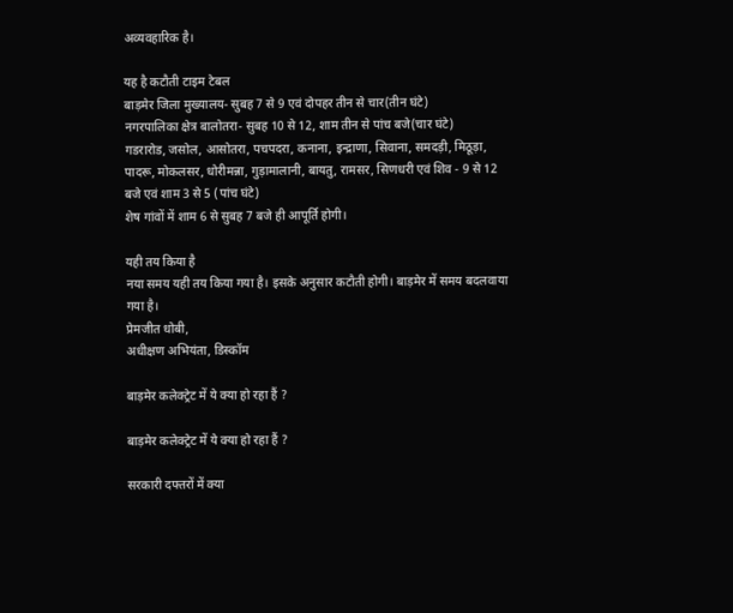अव्यवहारिक है।

यह है कटौती टाइम टेबल
बाड़मेर जिला मुख्यालय- सुबह 7 से 9 एवं दोपहर तीन से चार(तीन घंटे)
नगरपालिका क्षेत्र बालोतरा- सुबह 10 से 12, शाम तीन से पांच बजे(चार घंटे)
गडरारोड, जसोल, आसोतरा, पचपदरा, कनाना, इन्द्राणा, सिवाना, समदड़ी, मिठूड़ा, पादरू, मोकलसर, धोरीमन्ना, गुड़ामालानी, बायतु, रामसर, सिणधरी एवं शिव - 9 से 12 बजे एवं शाम 3 से 5 (पांच घंटे)
शेष गांवों में शाम 6 से सुबह 7 बजे ही आपूर्ति होगी।

यही तय किया है
नया समय यही तय किया गया है। इसके अनुसार कटौती होगी। बाड़मेर में समय बदलवाया गया है।
प्रेमजीत धोबी,
अधीक्षण अभियंता, डिस्कॉम

बाड़मेर कलेक्ट्रेट में ये क्या हो रहा हैं ?

बाड़मेर कलेक्ट्रेट में ये क्या हो रहा हैं ?

सरकारी दफ्तरों में क्या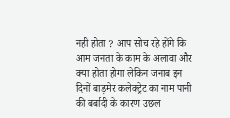नही होता ? आप सोच रहे होंगे कि आम जनता के काम के अलावा और क्या होता होगा लेकिन जनाब इन दिनों बाड़मेर कलेक्ट्रेट का नाम पानी की बर्बादी के कारण उछल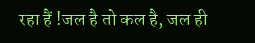रहा हैं !जल है तो कल है, जल ही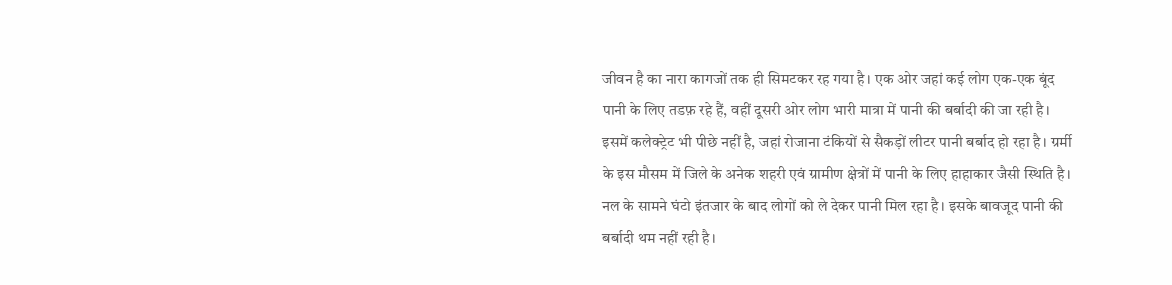जीवन है का नारा कागजों तक ही सिमटकर रह गया है। एक ओर जहां कई लोग एक-एक बूंद पानी के लिए तडफ़ रहे हैं, वहीं दूसरी ओर लोग भारी मात्रा में पानी की बर्बादी की जा रही है। इसमें कलेक्ट्रेट भी पीछे नहीं है, जहां रोजाना टंकियों से सैकड़ों लीटर पानी बर्बाद हो रहा है। ग्रर्मी के इस मौसम में जिले के अनेक शहरी एवं ग्रामीण क्षेत्रों में पानी के लिए हाहाकार जैसी स्थिति है। नल के सामने घंटो इंतजार के बाद लोगों को ले देकर पानी मिल रहा है। इसके बावजूद पानी की बर्बादी थम नहीं रही है।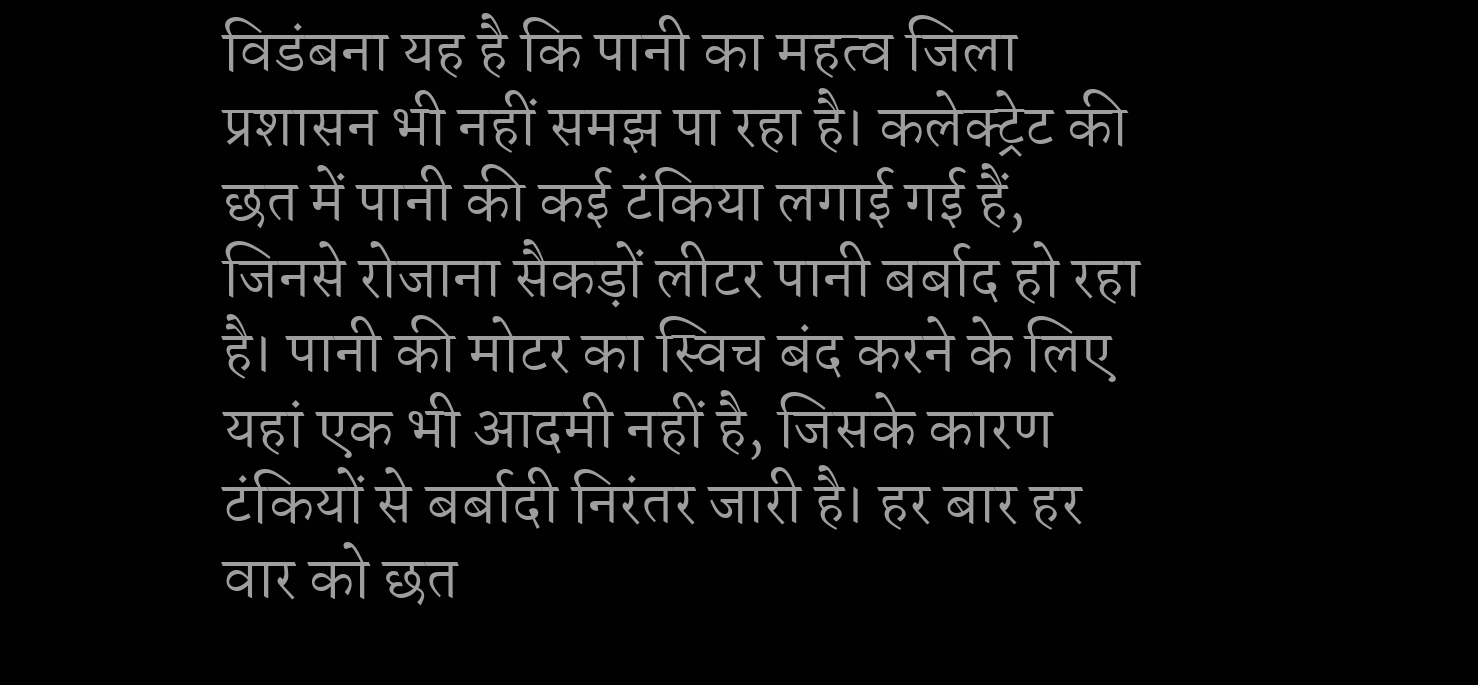विडंबना यह है कि पानी का महत्व जिला प्रशासन भी नहीं समझ पा रहा है। कलेक्ट्रेट की छत में पानी की कई टंकिया लगाई गई हैं, जिनसे रोजाना सैकड़ों लीटर पानी बर्बाद हो रहा है। पानी की मोटर का स्विच बंद करने के लिए यहां एक भी आदमी नहीं है, जिसके कारण टंकियों से बर्बादी निरंतर जारी है। हर बार हर वार को छत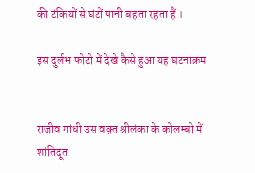की टंकियों से घंटों पानी बहता रहता हैं ।

इस दुर्लभ फोटो में देखे कैसे हुआ यह घटनाक्रम


राजीव गांधी उस वक़्त श्रीलंका के कोलम्बो में शांतिदूत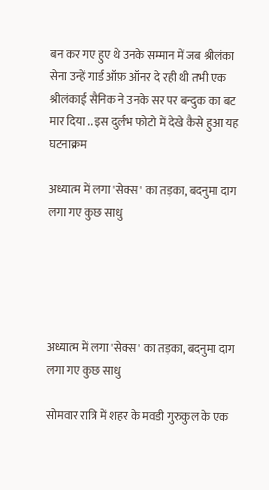बन कर गए हुए थे उनके सम्मान में जब श्रीलंका सेना उन्हें गार्ड ऑफ़ ऑनर दे रही थी तभी एक श्रीलंकाई सैनिक ने उनके सर पर बन्दुक का बट मार दिया .. इस दुर्लभ फोटो में देखे कैसे हुआ यह घटनाक्रम

अध्यात्म में लगा 'सेक्स' का तड़का, बदनुमा दाग लगा गए कुछ साधु





अध्यात्म में लगा 'सेक्स' का तड़का, बदनुमा दाग लगा गए कुछ साधु

सोमवार रात्रि में शहर के मवडी गुरुकुल के एक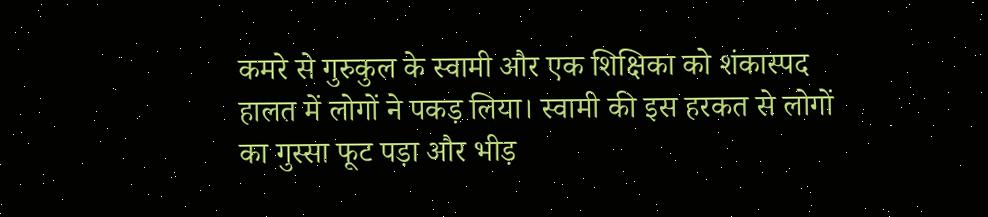कमरे से गुरुकुल के स्वामी और एक शिक्षिका को शंकास्पद हालत में लोगों ने पकड़ लिया। स्वामी की इस हरकत से लोगों का गुस्सा फूट पड़ा और भीड़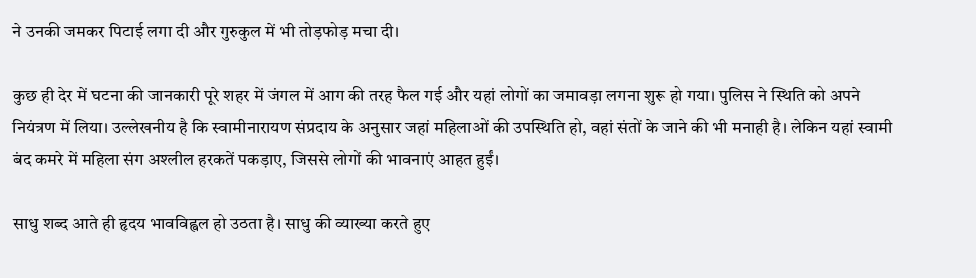ने उनकी जमकर पिटाई लगा दी और गुरुकुल में भी तोड़फोड़ मचा दी।

कुछ ही देर में घटना की जानकारी पूरे शहर में जंगल में आग की तरह फैल गई और यहां लोगों का जमावड़ा लगना शुरू हो गया। पुलिस ने स्थिति को अपने नियंत्रण में लिया। उल्लेखनीय है कि स्वामीनारायण संप्रदाय के अनुसार जहां महिलाओं की उपस्थिति हो, वहां संतों के जाने की भी मनाही है। लेकिन यहां स्वामी बंद कमरे में महिला संग अश्लील हरकतें पकड़ाए, जिससे लोगों की भावनाएं आहत हुईं।

साधु शब्द आते ही हृदय भावविह्वल हो उठता है। साधु की व्याख्या करते हुए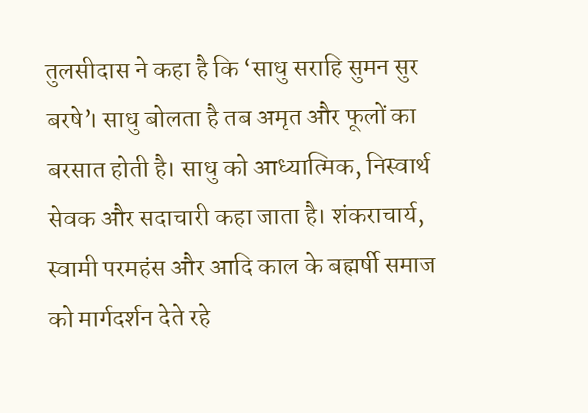तुलसीदास ने कहा है कि ‘साधु सराहि सुमन सुर बरषे’। साधु बोलता है तब अमृत और फूलों का बरसात होती है। साधु को आध्यात्मिक, निस्वार्थ सेवक और सदाचारी कहा जाता है। शंकराचार्य, स्वामी परमहंस और आदि काल के बह्मर्षी समाज को मार्गदर्शन देते रहे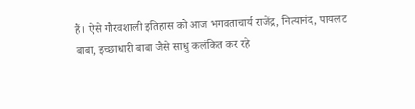हैं। ऐसे गौरवशाली इतिहास को आज भगवताचार्य राजेंद्र, नित्यानंद, पायलट बाबा, इच्छाधारी बाबा जैसे साधु कलंकित कर रहे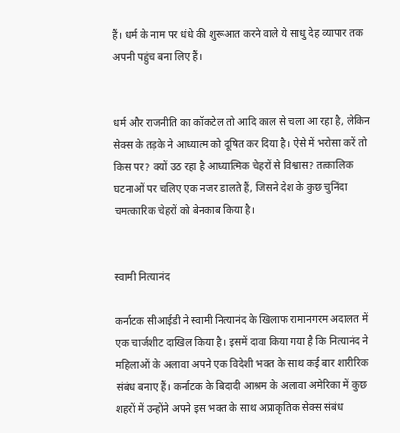हैं। धर्म के नाम पर धंधे की शुरूआत करने वाले ये साधु देह व्यापार तक अपनी पहुंच बना लिए हैं।


धर्म और राजनीति का कॉकटेल तो आदि काल से चला आ रहा है, लेकिन सेक्स के तड़के ने आध्यात्म को दूषित कर दिया है। ऐसे में भरोसा करें तो किस पर? क्यों उठ रहा है आध्यात्मिक चेहरों से विश्वास? तत्कालिक घटनाओं पर चलिए एक नजर डालते हैं, जिसने देश के कुछ चुनिंदा चमत्कारिक चेहरों को बेनकाब किया है।


स्वामी नित्‍यानंद

कर्नाटक सीआईडी ने स्वामी नित्यानंद के खिलाफ रामानगरम अदालत में एक चार्जशीट दाखिल किया है। इसमें दावा किया गया है कि नित्यानंद ने महिलाओं के अलावा अपने एक विदेशी भक्त के साथ कई बार शारीरिक संबंध बनाए हैं। कर्नाटक के बिदादी आश्रम के अलावा अमेरिका में कुछ शहरों में उन्होंने अपने इस भक्त के साथ अप्राकृतिक सेक्स संबंध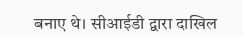बनाए थे। सीआईडी द्वारा दाखिल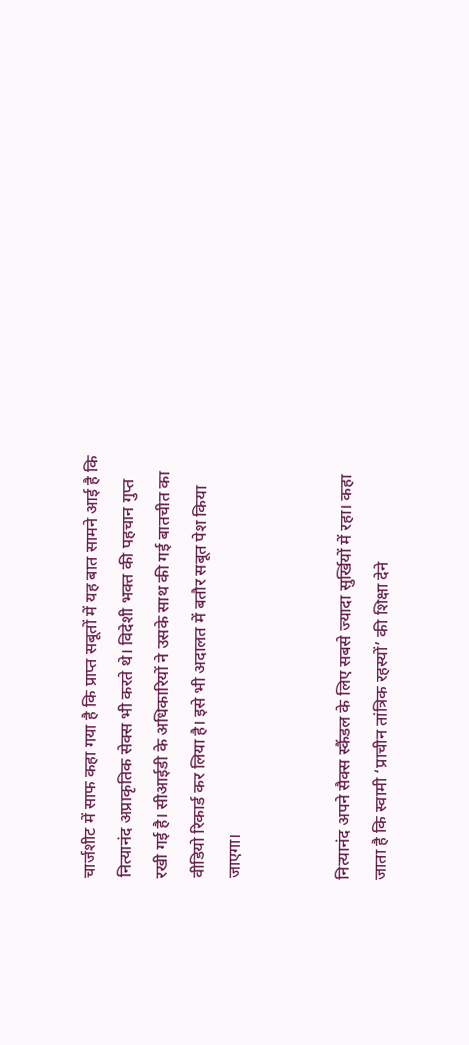चार्जशीट में साफ कहा गया है कि प्राप्त सबूतों में यह बात सामने आई है कि नित्यानंद अप्राकृतिक सेक्स भी करते थे। विदेशी भक्त की पहचान गुप्त रखी गई है। सीआईडी के अधिकारियों ने उसके साथ की गई बातचीत का वीडियो रिकार्ड कर लिया है। इसे भी अदालत में बतौर सबूत पेश किया जाएगा।


नित्‍यानंद अपने सैक्स स्कैंडल के लिए सबसे ज्यादा सुर्खियों में रहा। कहा जाता है कि स्‍वामी ‘प्राचीन तांत्रिक रहस्‍यों’ की शिक्षा देने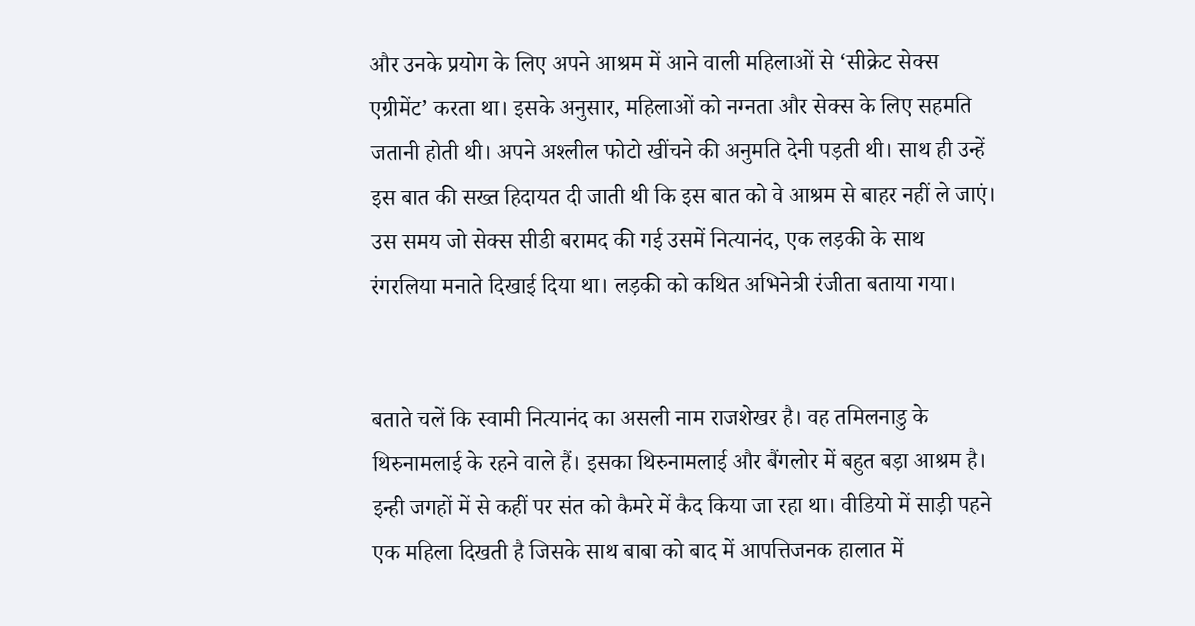और उनके प्रयोग के लिए अपने आश्रम में आने वाली महिलाओं से ‘सीक्रेट सेक्‍स एग्रीमेंट’ करता था। इसके अनुसार, महिलाओं को नग्‍नता और सेक्‍स के लिए सहमति जतानी होती थी। अपने अश्‍लील फोटो खींचने की अनुमति देनी पड़ती थी। साथ ही उन्‍हें इस बात की सख्‍त हिदायत दी जाती थी कि इस बात को वे आश्रम से बाहर नहीं ले जाएं। उस समय जो सेक्स सीडी बरामद की गई उसमें नित्यानंद, एक लड़की के साथ रंगरलिया मनाते दिखाई दिया था। लड़की को कथित अभिनेत्री रंजीता बताया गया।


बताते चलें कि स्वामी नित्यानंद का असली नाम राजशेखर है। वह तमिलनाडु के थिरुनामलाई के रहने वाले हैं। इसका थिरुनामलाई और बैंगलोर में बहुत बड़ा आश्रम है। इन्ही जगहों में से कहीं पर संत को कैमरे में कैद किया जा रहा था। वीडियो में साड़ी पहने एक महिला दिखती है जिसके साथ बाबा को बाद में आपत्तिजनक हालात में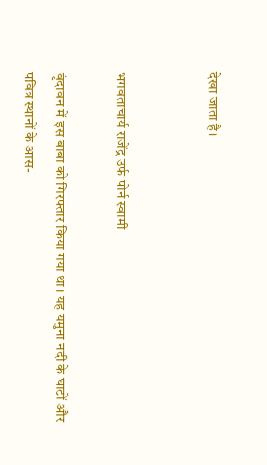देखा जाता है।


भगवताचार्य राजेंद्र उर्फ पोर्न स्वामी

वृंदावन में इस बाबा को गिरफ्तार किया गया था। यह यमुना नदी के घाटों और पवित्र स्थानों के आस-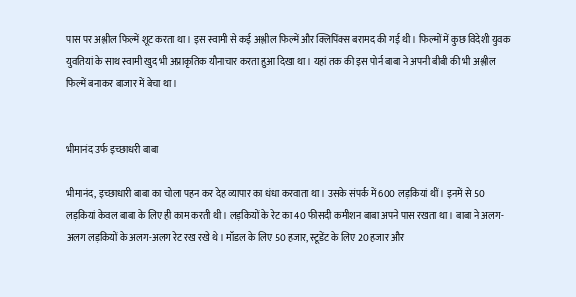पास पर अश्लील फिल्में शूट करता था। इस स्वामी से कई अश्लील फिल्में और क्लिपिंक्स बरामद की गई थी। फिल्मों में कुछ विदेशी युवक युवतियां के साथ स्वामी खुद भी अप्राकृतिक यौनाचार करता हुआ दिखा था। यहां तक की इस पोर्न बाबा ने अपनी बीबी की भी अश्लील फिल्में बनाकर बाजार में बेचा था।


भीमानंद उर्फ इच्छाधरी बाबा

भीमानंद, इच्छाधारी बाबा का चोला पहन कर देह व्यापार का धंधा करवाता था। उसके संपर्क में 600 लड़कियां थीं। इनमें से 50 लड़कियां केवल बाबा के लिए ही काम करती थी। लड़कियों के रेट का 40 फीसदी कमीशन बाबा अपने पास रखता था। बाबा ने अलग-अलग लड़कियों के अलग-अलग रेट रख रखे थे। मॉडल के लिए 50 हजार, स्टूडेंट के लिए 20 हजार और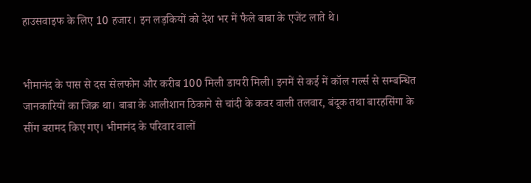हाउसवाइफ के लिए 10 हजार। इन लड़कियों को देश भर में फैले बाबा के एजेंट लाते थे।


भीमानंद के पास से दस सेलफोन और करीब 100 मिली डायरी मिली। इनमें से कई में कॉल गर्ल्स से सम्बन्धित जानकारियों का जिक्र था। बाबा के आलीशान ठिकाने से चांदी के कवर वाली तलवार, बंदूक तथा बारहसिंगा के सींग बरामद किए गए। भीमानंद के परिवार वालों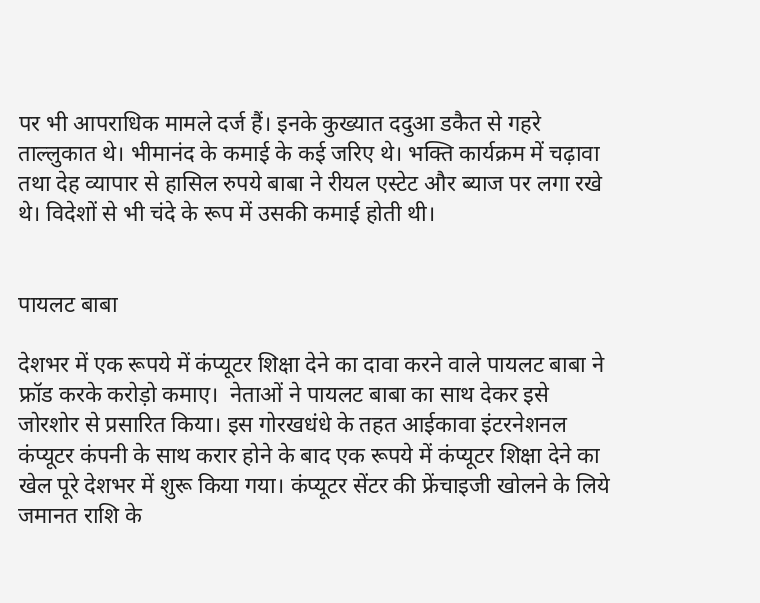पर भी आपराधिक मामले दर्ज हैं। इनके कुख्यात ददुआ डकैत से गहरे ताल्लुकात थे। भीमानंद के कमाई के कई जरिए थे। भक्ति कार्यक्रम में चढ़ावा तथा देह व्यापार से हासिल रुपये बाबा ने रीयल एस्टेट और ब्याज पर लगा रखे थे। विदेशों से भी चंदे के रूप में उसकी कमाई होती थी।


पायलट बाबा

देशभर में एक रूपये में कंप्यूटर शिक्षा देने का दावा करने वाले पायलट बाबा ने फ्रॉड करके करोड़ो कमाए।  नेताओं ने पायलट बाबा का साथ देकर इसे जोरशोर से प्रसारित किया। इस गोरखधंधे के तहत आईकावा इंटरनेशनल कंप्यूटर कंपनी के साथ करार होने के बाद एक रूपये में कंप्यूटर शिक्षा देने का खेल पूरे देशभर में शुरू किया गया। कंप्यूटर सेंटर की फ्रेंचाइजी खोलने के लिये जमानत राशि के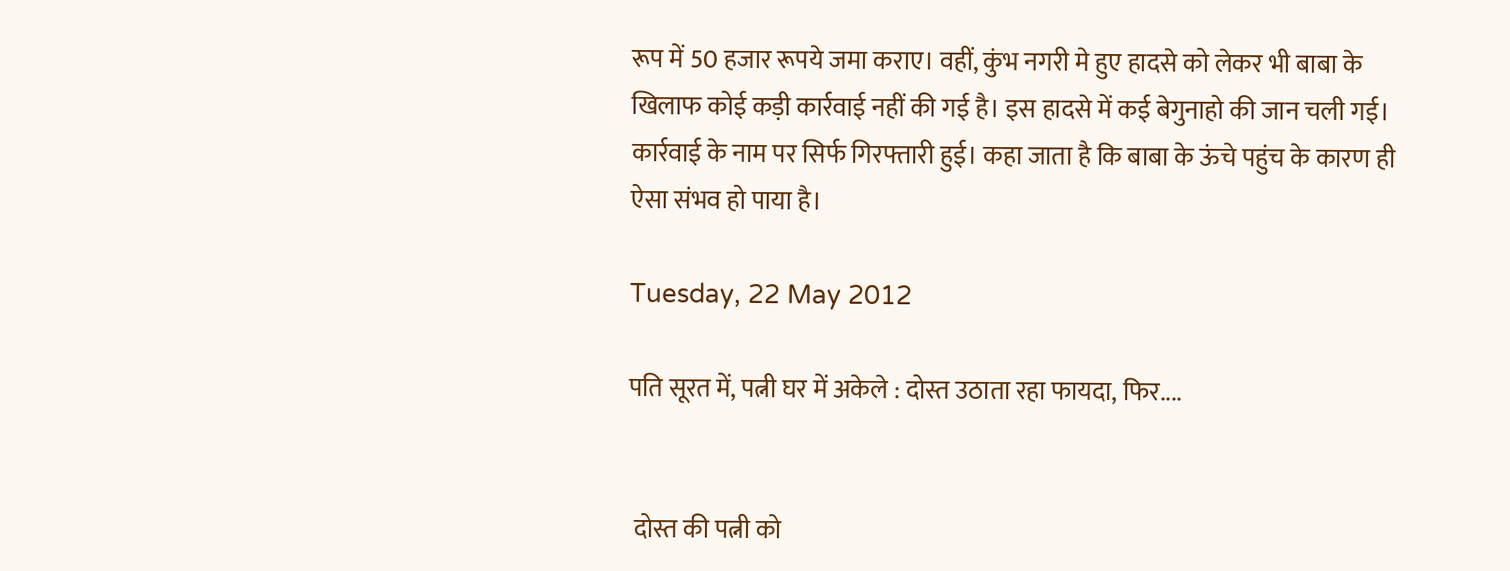रूप में 50 हजार रूपये जमा कराए। वहीं, कुंभ नगरी मे हुए हादसे को लेकर भी बाबा के खिलाफ कोई कड़ी कार्रवाई नहीं की गई है। इस हादसे में कई बेगुनाहो की जान चली गई। कार्रवाई के नाम पर सिर्फ गिरफ्तारी हुई। कहा जाता है कि बाबा के ऊंचे पहुंच के कारण ही ऐसा संभव हो पाया है।

Tuesday, 22 May 2012

पति सूरत में, पत्नी घर में अकेले : दोस्त उठाता रहा फायदा, फिर....


 दोस्त की पत्नी को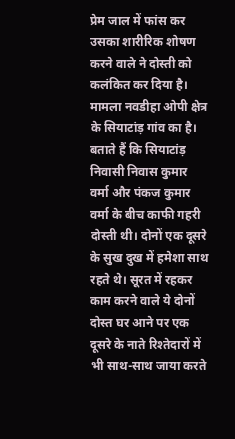प्रेम जाल में फांस कर उसका शारीरिक शोषण करने वाले ने दोस्ती को कलंकित कर दिया है। मामला नवडीहा ओपी क्षेत्र के सियाटांड़ गांव का है। बताते हैं कि सियाटांड़ निवासी निवास कुमार वर्मा और पंकज कुमार वर्मा के बीच काफी गहरी दोस्ती थी। दोनों एक दूसरे के सुख दुख में हमेशा साथ रहते थे। सूरत में रहकर काम करने वाले ये दोनों दोस्त घर आने पर एक दूसरे के नाते रिश्तेदारों में भी साथ-साथ जाया करते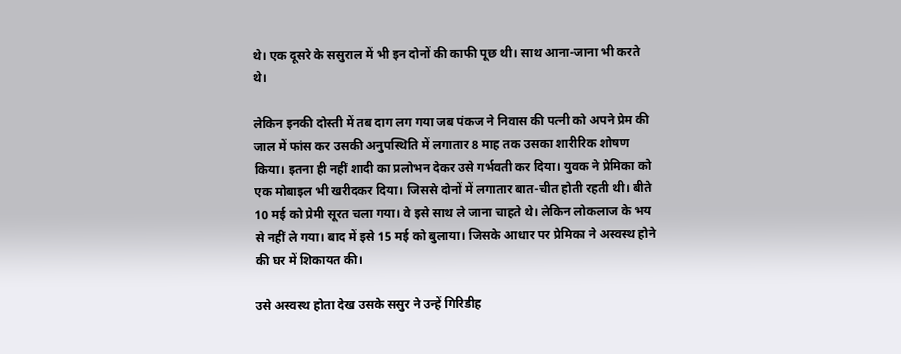थे। एक दूसरे के ससुराल में भी इन दोनों की काफी पूछ थी। साथ आना-जाना भी करते थे।

लेकिन इनकी दोस्ती में तब दाग लग गया जब पंकज ने निवास की पत्नी को अपने प्रेम की जाल में फांस कर उसकी अनुपस्थिति में लगातार 8 माह तक उसका शारीरिक शोषण किया। इतना ही नहीं शादी का प्रलोभन देकर उसे गर्भवती कर दिया। युवक ने प्रेमिका को एक मोबाइल भी खरीदकर दिया। जिससे दोनों में लगातार बात-चीत होती रहती थी। बीते 10 मई को प्रेमी सूरत चला गया। वे इसे साथ ले जाना चाहते थे। लेकिन लोकलाज के भय से नहीं ले गया। बाद में इसे 15 मई को बुलाया। जिसके आधार पर प्रेमिका ने अस्वस्थ होने की घर में शिकायत की।

उसे अस्वस्थ होता देख उसके ससुर ने उन्हें गिरिडीह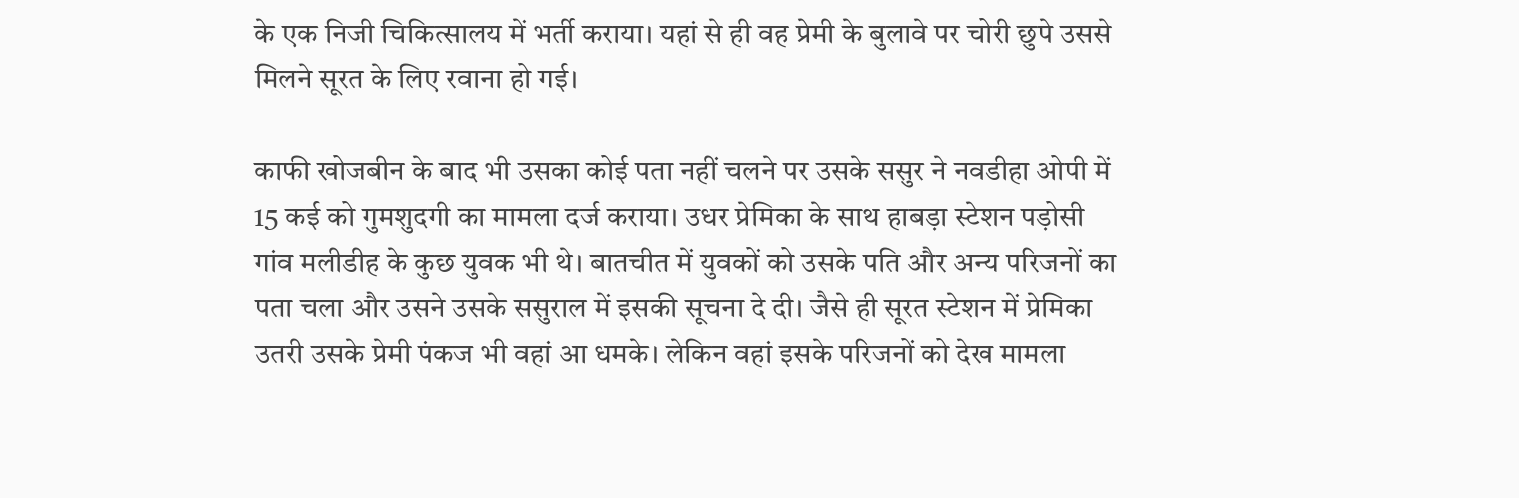के एक निजी चिकित्सालय में भर्ती कराया। यहां से ही वह प्रेमी के बुलावे पर चोरी छुपे उससे मिलने सूरत के लिए रवाना हो गई।

काफी खोजबीन के बाद भी उसका कोई पता नहीं चलने पर उसके ससुर ने नवडीहा ओपी में 15 कई को गुमशुदगी का मामला दर्ज कराया। उधर प्रेमिका के साथ हाबड़ा स्टेशन पड़ोसी गांव मलीडीह के कुछ युवक भी थे। बातचीत में युवकों को उसके पति और अन्य परिजनों का पता चला और उसने उसके ससुराल में इसकी सूचना दे दी। जैसे ही सूरत स्टेशन में प्रेमिका उतरी उसके प्रेमी पंकज भी वहां आ धमके। लेकिन वहां इसके परिजनों को देख मामला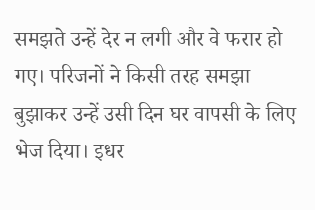समझते उन्हें देर न लगी और वे फरार हो गए। परिजनों ने किसी तरह समझा बुझाकर उन्हें उसी दिन घर वापसी के लिए भेज दिया। इधर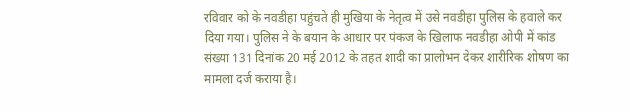रविवार को के नवडीहा पहुंचते ही मुखिया के नेतृत्व में उसे नवडीहा पुलिस के हवाले कर दिया गया। पुलिस ने के बयान के आधार पर पंकज के खिलाफ नवडीहा ओपी में कांड संख्या 131 दिनांक 20 मई 2012 के तहत शादी का प्रालोभन देकर शारीरिक शोषण का मामला दर्ज कराया है।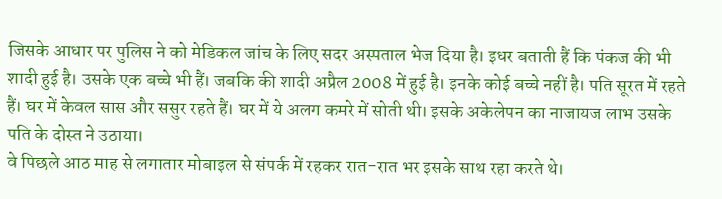जिसके आधार पर पुलिस ने को मेडिकल जांच के लिए सदर अस्पताल भेज दिया है। इधर बताती हैं कि पंकज की भी शादी हुई है। उसके एक बच्चे भी हैं। जबकि की शादी अप्रैल 2008 में हुई है। इनके कोई बच्चे नहीं है। पति सूरत में रहते हैं। घर में केवल सास और ससुर रहते हैं। घर में ये अलग कमरे में सोती थी। इसके अकेलेपन का नाजायज लाभ उसके पति के दोस्त ने उठाया।
वे पिछले आठ माह से लगातार मोबाइल से संपर्क में रहकर रात-रात भर इसके साथ रहा करते थे।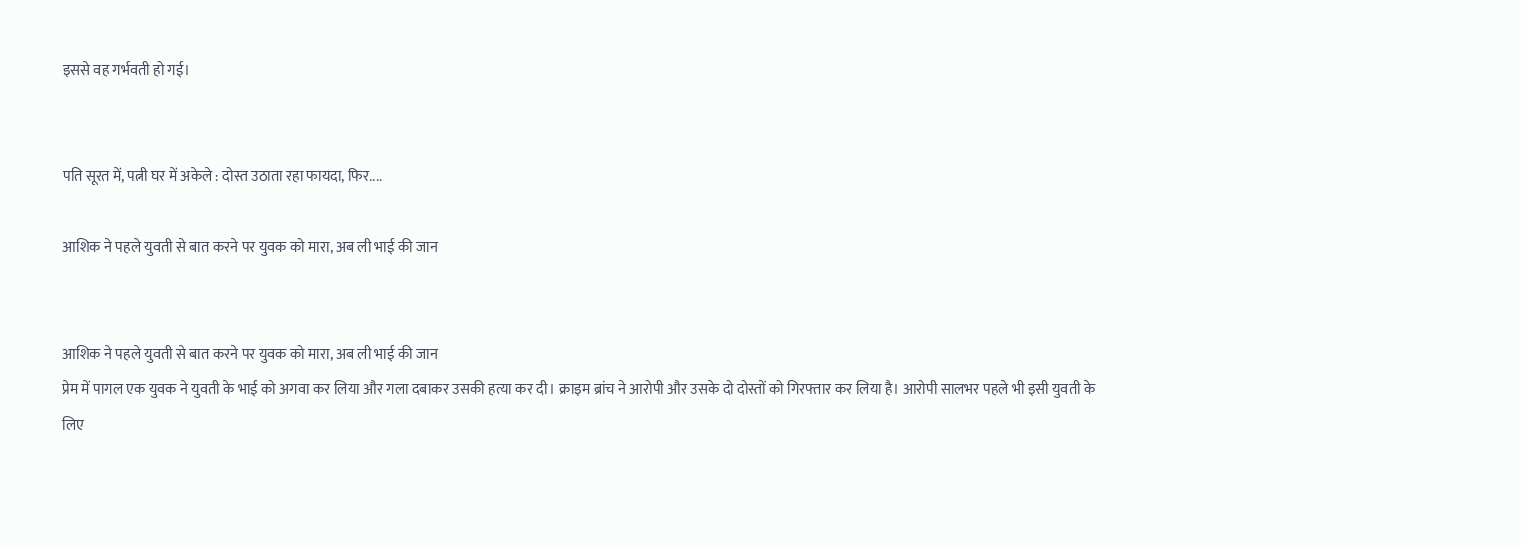इससे वह गर्भवती हो गई।


पति सूरत में, पत्नी घर में अकेले : दोस्त उठाता रहा फायदा, फिर....

आशिक ने पहले युवती से बात करने पर युवक को मारा, अब ली भाई की जान


आशिक ने पहले युवती से बात करने पर युवक को मारा, अब ली भाई की जान
प्रेम में पागल एक युवक ने युवती के भाई को अगवा कर लिया और गला दबाकर उसकी हत्या कर दी। क्राइम ब्रांच ने आरोपी और उसके दो दोस्तों को गिरफ्तार कर लिया है। आरोपी सालभर पहले भी इसी युवती के लिए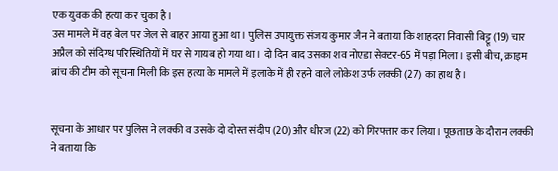एक युवक की हत्या कर चुका है।
उस मामले में वह बेल पर जेल से बाहर आया हुआ था। पुलिस उपायुक्त संजय कुमार जैन ने बताया कि शाहदरा निवासी बिट्टू (19) चार अप्रैल को संदिग्ध परिस्थितियों में घर से गायब हो गया था। दो दिन बाद उसका शव नोएडा सेक्टर-65 में पड़ा मिला। इसी बीच, क्राइम ब्रांच की टीम को सूचना मिली कि इस हत्या के मामले में इलाके में ही रहने वाले लोकेश उर्फ लक्की (27) का हाथ है।


सूचना के आधार पर पुलिस ने लक्की व उसके दो दोस्त संदीप (20) और धीरज (22) को गिरफ्तार कर लिया। पूछताछ के दौरान लक्की ने बताया कि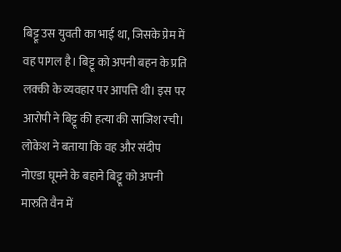बिट्टू उस युवती का भाई था, जिसके प्रेम में वह पागल है। बिट्टू को अपनी बहन के प्रति लक्की के व्यवहार पर आपत्ति थी। इस पर आरोपी ने बिट्टू की हत्या की साजिश रची। लोकेश ने बताया कि वह और संदीप नोएडा घूमने के बहाने बिट्टू को अपनी मारुति वैन में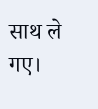साथ ले गए।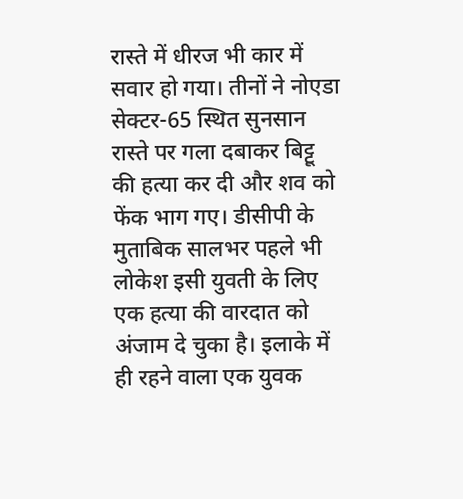रास्ते में धीरज भी कार में सवार हो गया। तीनों ने नोएडा सेक्टर-65 स्थित सुनसान रास्ते पर गला दबाकर बिट्टू की हत्या कर दी और शव को फेंक भाग गए। डीसीपी के मुताबिक सालभर पहले भी लोकेश इसी युवती के लिए एक हत्या की वारदात को अंजाम दे चुका है। इलाके में ही रहने वाला एक युवक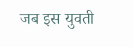जब इस युवती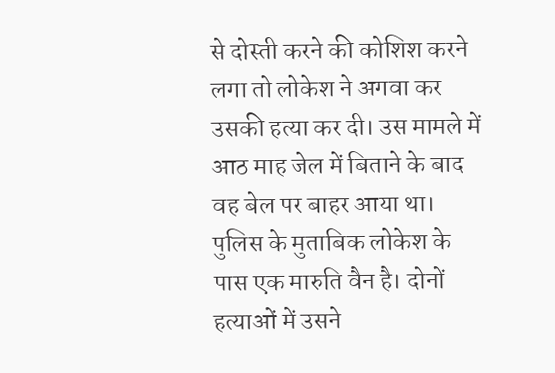से दोस्ती करने की कोशिश करने लगा तो लोकेश ने अगवा कर उसकी हत्या कर दी। उस मामले में आठ माह जेल में बिताने के बाद वह बेल पर बाहर आया था। पुलिस के मुताबिक लोकेश के पास एक मारुति वैन है। दोनों हत्याओं में उसने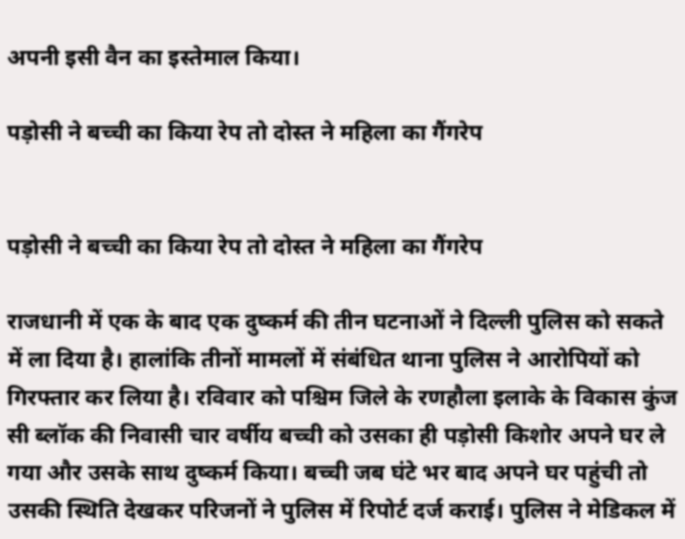अपनी इसी वैन का इस्तेमाल किया।

पड़ोसी ने बच्‍ची का किया रेप तो दोस्‍त ने महिला का गैंगरेप


पड़ोसी ने बच्‍ची का किया रेप तो दोस्‍त ने महिला का गैंगरेप

राजधानी में एक के बाद एक दुष्कर्म की तीन घटनाओं ने दिल्ली पुलिस को सकते में ला दिया है। हालांकि तीनों मामलों में संबंधित थाना पुलिस ने आरोपियों को गिरफ्तार कर लिया है। रविवार को पश्चिम जिले के रणहौला इलाके के विकास कुंज सी ब्लॉक की निवासी चार वर्षीय बच्ची को उसका ही पड़ोसी किशोर अपने घर ले गया और उसके साथ दुष्कर्म किया। बच्ची जब घंटे भर बाद अपने घर पहुंची तो उसकी स्थिति देखकर परिजनों ने पुलिस में रिपोर्ट दर्ज कराई। पुलिस ने मेडिकल में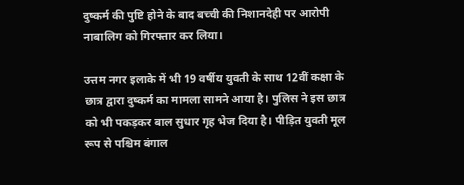दुष्कर्म की पुष्टि होने के बाद बच्ची की निशानदेही पर आरोपी नाबालिग को गिरफ्तार कर लिया।

उत्तम नगर इलाके में भी 19 वर्षीय युवती के साथ 12वीं कक्षा के छात्र द्वारा दुष्कर्म का मामला सामने आया है। पुलिस ने इस छात्र को भी पकड़कर बाल सुधार गृह भेज दिया है। पीड़ित युवती मूल रूप से पश्चिम बंगाल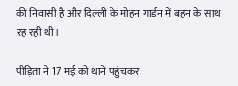की निवासी है और दिल्ली के मोहन गार्डन में बहन के साथ रह रही थी।

पीड़िता ने 17 मई को थाने पहुंचकर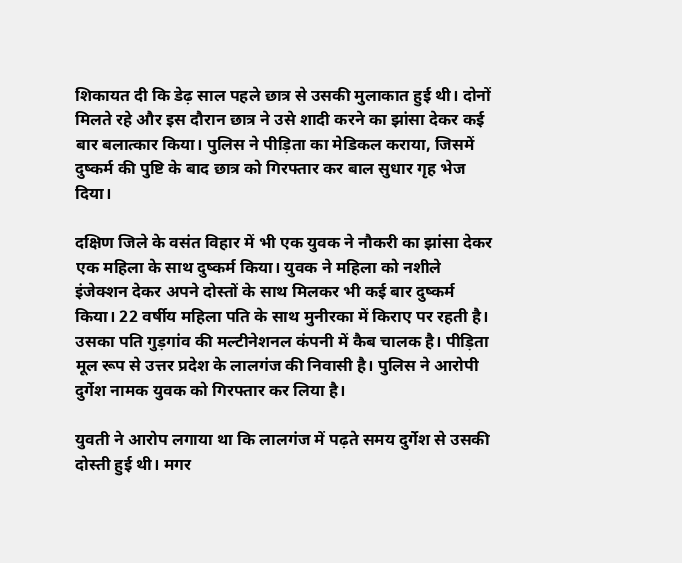शिकायत दी कि डेढ़ साल पहले छात्र से उसकी मुलाकात हुई थी। दोनों मिलते रहे और इस दौरान छात्र ने उसे शादी करने का झांसा देकर कई बार बलात्कार किया। पुलिस ने पीड़िता का मेडिकल कराया, जिसमें दुष्कर्म की पुष्टि के बाद छात्र को गिरफ्तार कर बाल सुधार गृह भेज दिया।

दक्षिण जिले के वसंत विहार में भी एक युवक ने नौकरी का झांसा देकर एक महिला के साथ दुष्कर्म किया। युवक ने महिला को नशीले इंजेक्शन देकर अपने दोस्तों के साथ मिलकर भी कई बार दुष्कर्म किया। 22 वर्षीय महिला पति के साथ मुनीरका में किराए पर रहती है। उसका पति गुड़गांव की मल्टीनेशनल कंपनी में कैब चालक है। पीड़िता मूल रूप से उत्तर प्रदेश के लालगंज की निवासी है। पुलिस ने आरोपी दुर्गेश नामक युवक को गिरफ्तार कर लिया है।

युवती ने आरोप लगाया था कि लालगंज में पढ़ते समय दुर्गेश से उसकी दोस्ती हुई थी। मगर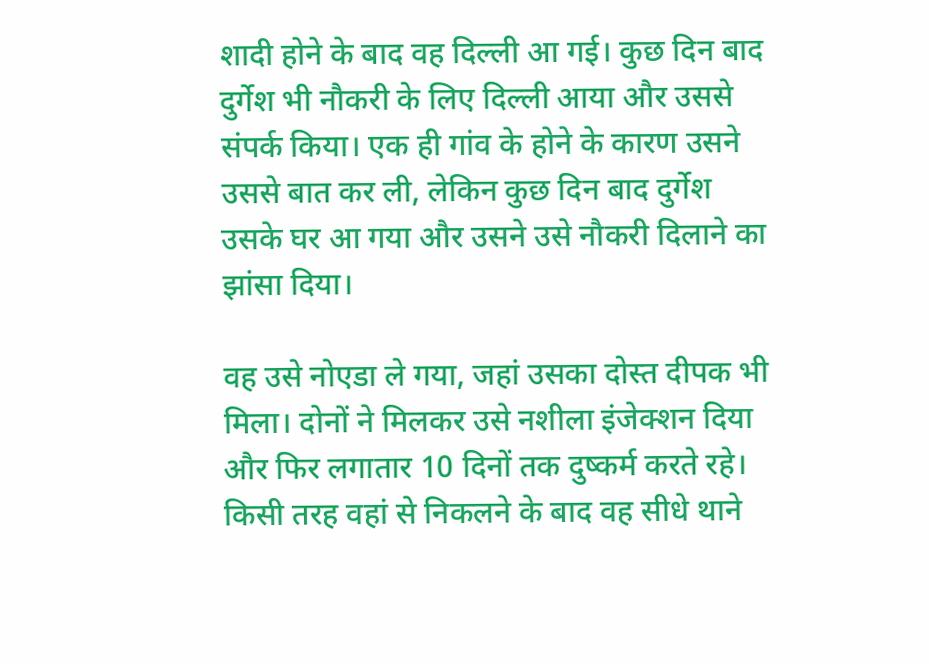शादी होने के बाद वह दिल्ली आ गई। कुछ दिन बाद दुर्गेश भी नौकरी के लिए दिल्ली आया और उससे संपर्क किया। एक ही गांव के होने के कारण उसने उससे बात कर ली, लेकिन कुछ दिन बाद दुर्गेश उसके घर आ गया और उसने उसे नौकरी दिलाने का झांसा दिया।

वह उसे नोएडा ले गया, जहां उसका दोस्त दीपक भी मिला। दोनों ने मिलकर उसे नशीला इंजेक्शन दिया और फिर लगातार 10 दिनों तक दुष्कर्म करते रहे। किसी तरह वहां से निकलने के बाद वह सीधे थाने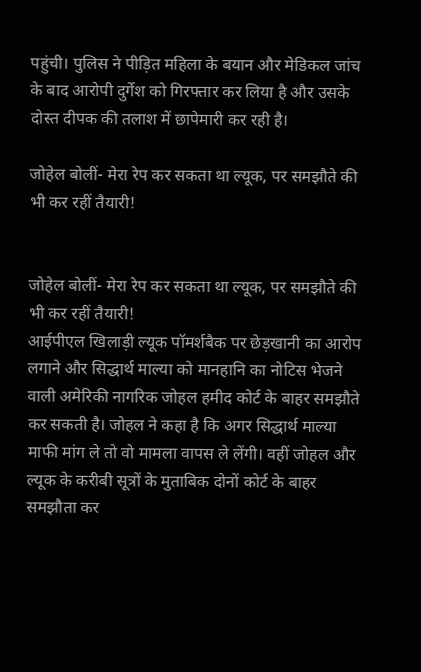पहुंची। पुलिस ने पीड़ित महिला के बयान और मेडिकल जांच के बाद आरोपी दुर्गेश को गिरफ्तार कर लिया है और उसके दोस्त दीपक की तलाश में छापेमारी कर रही है।

जोहेल बोलीं- मेरा रेप कर सकता था ल्‍यूक, पर समझौते की भी कर रहीं तैयारी!


जोहेल बोलीं- मेरा रेप कर सकता था ल्‍यूक, पर समझौते की भी कर रहीं तैयारी!
आईपीएल खिलाड़ी ल्यूक पॉमर्शबैक पर छेड़खानी का आरोप लगाने और सिद्धार्थ माल्या को मानहानि का नोटिस भेजने वाली अमेरिकी नागरिक जोहल हमीद कोर्ट के बाहर समझौते कर सकती है। जोहल ने कहा है कि अगर सिद्धार्थ माल्या माफी मांग ले तो वो मामला वापस ले लेंगी। वहीं जोहल और ल्यूक के करीबी सूत्रों के मुताबिक दोनों कोर्ट के बाहर समझौता कर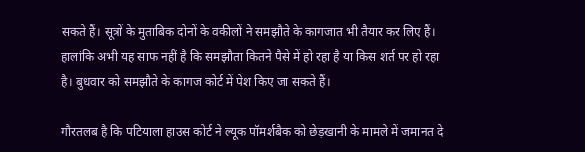सकते हैं। सूत्रों के मुताबिक दोनों के वकीलों ने समझौते के कागजात भी तैयार कर लिए हैं। हालांकि अभी यह साफ नहीं है कि समझौता कितने पैसे में हो रहा है या किस शर्त पर हो रहा है। बुधवार को समझौते के कागज कोर्ट में पेश किए जा सकते हैं।

गौरतलब है कि पटियाला हाउस कोर्ट ने ल्यूक पॉमर्शबैक को छेड़खानी के मामले में जमानत दे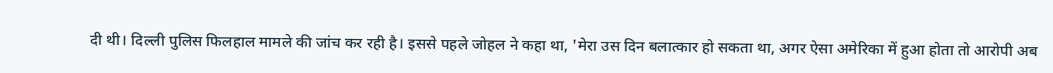दी थी। दिल्ली पुलिस फिलहाल मामले की जांच कर रही है। इससे पहले जोहल ने कहा था, 'मेरा उस दिन बलात्कार हो सकता था, अगर ऐसा अमेरिका में हुआ होता तो आरोपी अब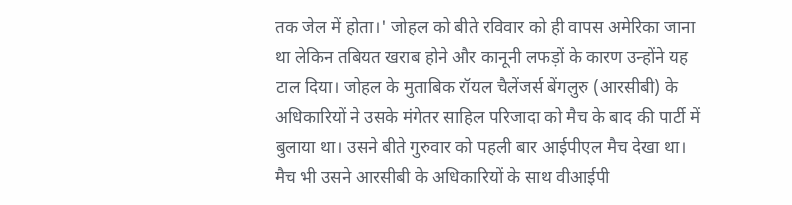तक जेल में होता।' जोहल को बीते रविवार को ही वापस अमेरिका जाना था लेकिन तबियत खराब होने और कानूनी लफड़ों के कारण उन्होंने यह टाल दिया। जोहल के मुताबिक रॉयल चैलेंजर्स बेंगलुरु (आरसीबी) के अधिकारियों ने उसके मंगेतर साहिल परिजादा को मैच के बाद की पार्टी में बुलाया था। उसने बीते गुरुवार को पहली बार आईपीएल मैच देखा था। मैच भी उसने आरसीबी के अधिकारियों के साथ वीआईपी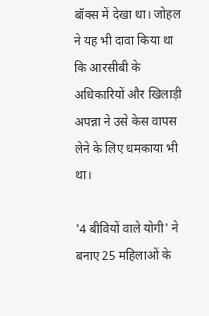बॉक्स में देखा था। जोहल ने यह भी दावा किया था कि आरसीबी के अधिकारियों और खिलाड़ी अपन्ना ने उसे केस वापस लेने के लिए धमकाया भी था।

'4 बीवियों वाले योगी' ने बनाए 25 महिलाओं के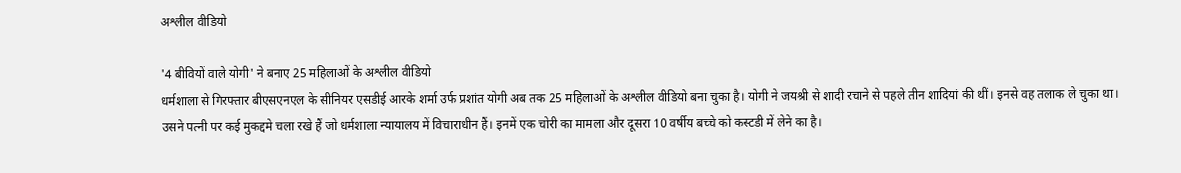अश्लील वीडियो

'4 बीवियों वाले योगी' ने बनाए 25 महिलाओं के अश्लील वीडियो
धर्मशाला से गिरफ्तार बीएसएनएल के सीनियर एसडीई आरके शर्मा उर्फ प्रशांत योगी अब तक 25 महिलाओं के अश्लील वीडियो बना चुका है। योगी ने जयश्री से शादी रचाने से पहले तीन शादियां की थीं। इनसे वह तलाक ले चुका था। उसने पत्नी पर कई मुकद्दमे चला रखे हैं जो धर्मशाला न्यायालय में विचाराधीन हैं। इनमें एक चोरी का मामला और दूसरा 10 वर्षीय बच्चे को कस्टडी में लेने का है।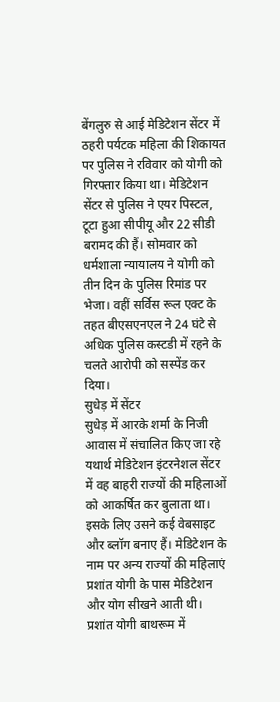बेंगलुरु से आई मेडिटेशन सेंटर में ठहरी पर्यटक महिला की शिकायत पर पुलिस ने रविवार को योगी को गिरफ्तार किया था। मेडिटेशन सेंटर से पुलिस ने एयर पिस्टल, टूटा हुआ सीपीयू और 22 सीडी बरामद की हैं। सोमवार को धर्मशाला न्यायालय ने योगी को तीन दिन के पुलिस रिमांड पर भेजा। वहीं सर्विस रूल एक्ट के तहत बीएसएनएल ने 24 घंटे से अधिक पुलिस कस्टडी में रहने के चलते आरोपी को सस्पेंड कर दिया।
सुधेड़ में सेंटर
सुधेड़ में आरके शर्मा के निजी आवास में संचालित किए जा रहे यथार्थ मेडिटेशन इंटरनेशल सेंटर में वह बाहरी राज्यों की महिलाओं को आकर्षित कर बुलाता था। इसके लिए उसने कई वेबसाइट और ब्लॉग बनाए हैं। मेडिटेशन के नाम पर अन्य राज्यों की महिलाएं प्रशांत योगी के पास मेडिटेशन और योग सीखने आती थी। प्रशांत योगी बाथरूम में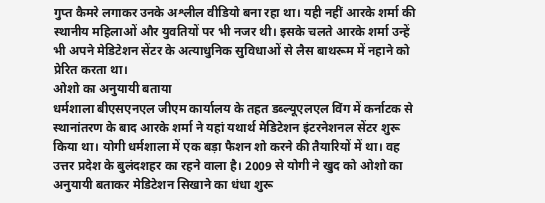गुप्त कैमरे लगाकर उनके अश्लील वीडियो बना रहा था। यही नहीं आरके शर्मा की स्थानीय महिलाओं और युवतियों पर भी नजर थी। इसके चलते आरके शर्मा उन्हें भी अपने मेडिटेशन सेंटर के अत्याधुनिक सुविधाओं से लैस बाथरूम में नहाने को प्रेरित करता था।
ओशो का अनुयायी बताया
धर्मशाला बीएसएनएल जीएम कार्यालय के तहत डब्ल्यूएलएल विंग में कर्नाटक से स्थानांतरण के बाद आरके शर्मा ने यहां यथार्थ मेडिटेशन इंटरनेशनल सेंटर शुरू किया था। योगी धर्मशाला में एक बड़ा फैशन शो करने की तैयारियों में था। वह उत्तर प्रदेश के बुलंदशहर का रहने वाला है। 2009 से योगी ने खुद को ओशो का अनुयायी बताकर मेडिटेशन सिखाने का धंधा शुरू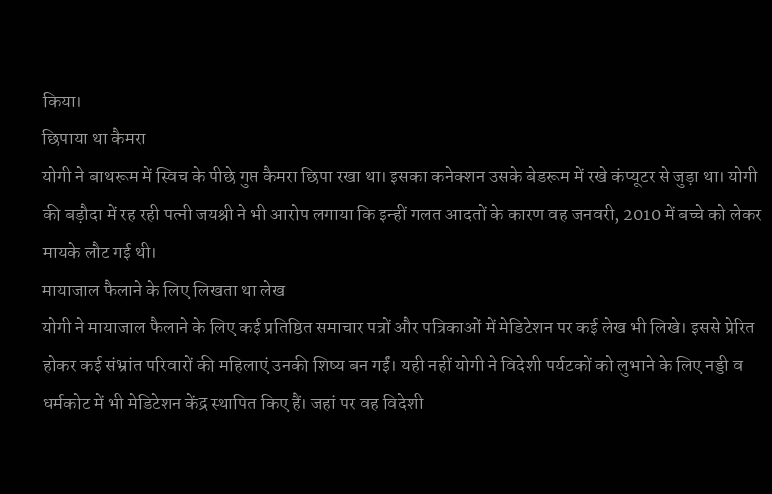किया।
छिपाया था कैमरा
योगी ने बाथरूम में स्विच के पीछे गुप्त कैमरा छिपा रखा था। इसका कनेक्शन उसके बेडरूम में रखे कंप्यूटर से जुड़ा था। योगी की बड़ौदा में रह रही पत्नी जयश्री ने भी आरोप लगाया कि इन्हीं गलत आदतों के कारण वह जनवरी, 2010 में बच्चे को लेकर मायके लौट गई थी।
मायाजाल फैलाने के लिए लिखता था लेख
योगी ने मायाजाल फैलाने के लिए कई प्रतिष्ठित समाचार पत्रों और पत्रिकाओं में मेडिटेशन पर कई लेख भी लिखे। इससे प्रेरित होकर कई संभ्रांत परिवारों की महिलाएं उनकी शिष्य बन गईं। यही नहीं योगी ने विदेशी पर्यटकों को लुभाने के लिए नड्डी व धर्मकोट में भी मेडिटेशन केंद्र स्थापित किए हैं। जहां पर वह विदेशी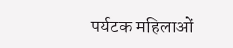पर्यटक महिलाओं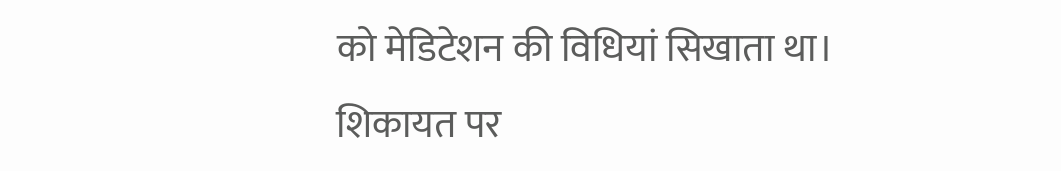को मेडिटेशन की विधियां सिखाता था।
शिकायत पर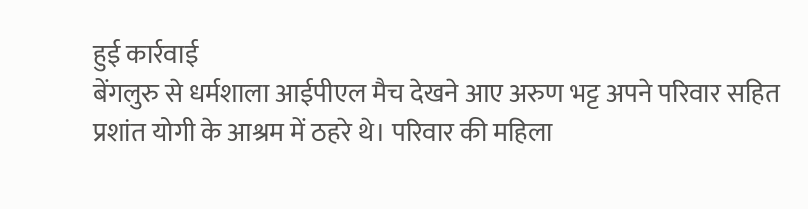हुई कार्रवाई
बेंगलुरु से धर्मशाला आईपीएल मैच देखने आए अरुण भट्ट अपने परिवार सहित प्रशांत योगी के आश्रम में ठहरे थे। परिवार की महिला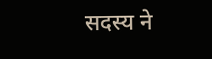सदस्य ने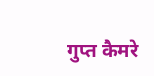गुप्त कैमरे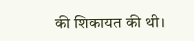की शिकायत की थी।